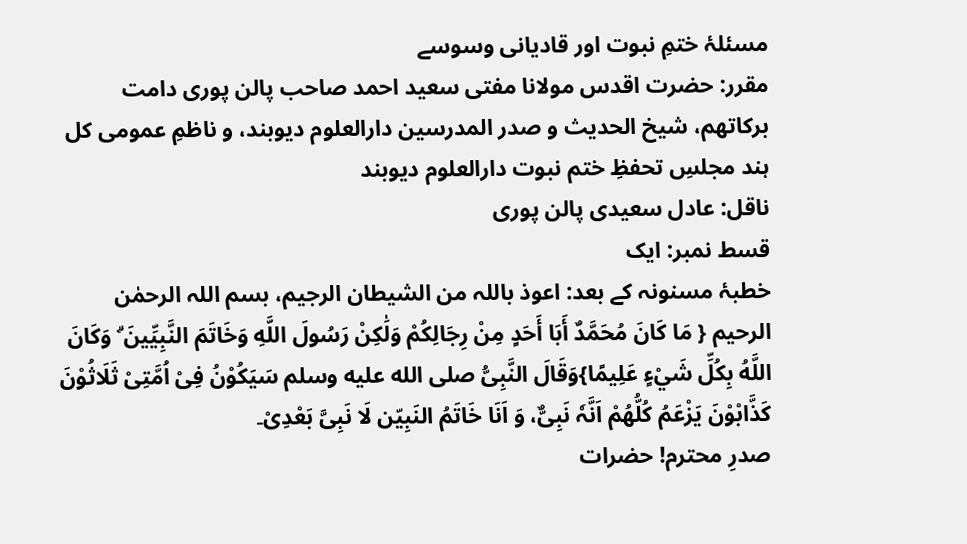مسئلۂ ختمِ نبوت اور قادیانی وسوسے
مقرر: حضرت اقدس مولانا مفتی سعید احمد صاحب پالن پوری دامت برکاتھم، شیخ الحدیث و صدر المدرسین دارالعلوم دیوبند، و ناظمِ عمومی کل ہند مجلسِ تحفظِ ختم نبوت دارالعلوم دیوبند
ناقل: عادل سعیدی پالن پوری
قسط نمبر: ایک
خطبۂ مسنونہ کے بعد: اعوذ باللہ من الشیطان الرجیم، بسم اللہ الرحمٰن الرحیم { مَا كَانَ مُحَمَّدٌ أَبَا أَحَدٍ مِنْ رِجَالِكُمْ وَلَٰكِنْ رَسُولَ اللَّهِ وَخَاتَمَ النَّبِيِّينَ ۗ وَكَانَ اللَّهُ بِكُلِّ شَيْءٍ عَلِيمًا}وَقَالَ النَّبِیُّ صلى الله عليه وسلم سَیَکُوْنُ فِیْ اُمَّتِیْ ثَلَاثُوْنَ کَذَّابْوْنَ یَزْعَمُ کُلُّھُمْ اَنَّہٗ نَبِیٌّ، وَ اَنَا خَاتَمُ النَبِیّن لَا نَبِیَّ بَعْدِیْ۔
صدرِ محترم! حضرات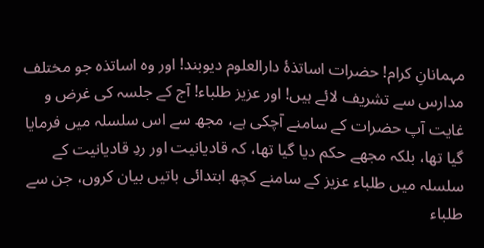مہمانانِ کرام! حضرات اساتذۂ دارالعلوم دیوبند! اور وہ اساتذہ جو مختلف مدارس سے تشریف لائے ہیں! اور عزیز طلباء! آج کے جلسہ کی غرض و غایت آپ حضرات کے سامنے آچکی ہے، مجھ سے اس سلسلہ میں فرمایا گیا تھا، بلکہ مجھے حکم دیا گیا تھا، کہ قادیانیت اور ردِ قادیانیت کے سلسلہ میں طلباء عزیز کے سامنے کچھ ابتدائی باتیں بیان کروں، جن سے طلباء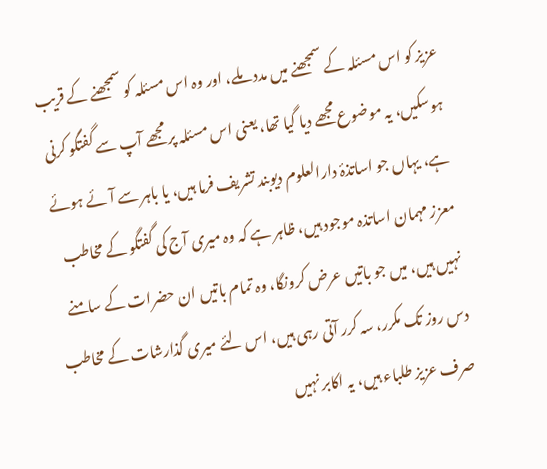عزیز کو اس مسئلہ کے سمجھنے میں مدد ملے، اور وہ اس مسئلہ کو سمجھنے کے قریب ہوسکیں، یہ موضوع مجھے دیا گیا تھا، یعنی اس مسئلہ پر مجھے آپ سے گفتگو کرنی ہے، یہاں جو اساتذۂ دارالعلوم دیوبند تشریف فرما ہیں، یا باہر سے آئے ہوئے معزز مہمان اساتذہ موجود ہیں، ظاہر ہے کہ وہ میری آج کی گفتگو کے مخاطب نہیں ہیں، میں جو باتیں عرض کرونگا، وہ تمام باتیں ان حضرات کے سامنے دس روز تک مکرر، سہ کرر آتی رہی ہیں، اس لئے میری گذارشات کے مخاطب صرف عزیز طلباء ہیں، یہ اکابر نہیں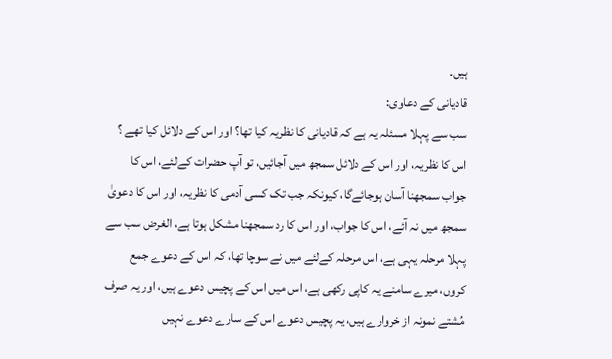ہیں۔
قادیانی کے دعاوی:
سب سے پہلا مسئلہ یہ ہے کہ قادیانی کا نظریہ کیا تھا؟ اور اس کے دلائل کیا تھے ؟ اس کا نظریہ، اور اس کے دلائل سمجھ میں آجائیں، تو آپ حضرات کےلئے، اس کا جواب سمجھنا آسان ہوجائےگا، کیونکہ جب تک کسی آدمی کا نظریہ، اور اس کا دعویٰ سمجھ میں نہ آئے، اس کا جواب، اور اس کا رد سمجھنا مشکل ہوتا ہے، الغرض سب سے پہلا مرحلہ یہی ہے، اس مرحلہ کےلئے میں نے سوچا تھا، کہ اس کے دعوے جمع کروں، میرے سامنے یہ کاپی رکھی ہے، اس میں اس کے پچیس دعوے ہیں، اور یہ صرف مُشتے نمونہ از خروارے ہیں، یہ پچیس دعوے اس کے سارے دعوے نہیں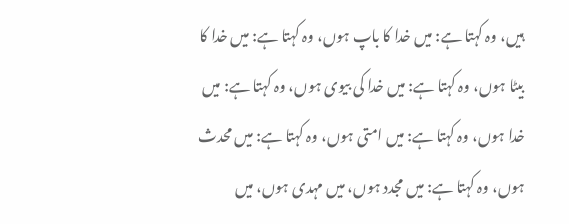ہیں، وہ کہتا ہے: میں خدا کا باپ ہوں، وہ کہتا ہے: میں خدا کا بیٹا ہوں، وہ کہتا ہے: میں خدا کی بیوی ہوں، وہ کہتا ہے: میں خدا ہوں، وہ کہتا ہے: میں امتی ہوں، وہ کہتا ہے: میں محدث ہوں، وہ کہتا ہے: میں مجدد ہوں، میں مہدی ہوں، میں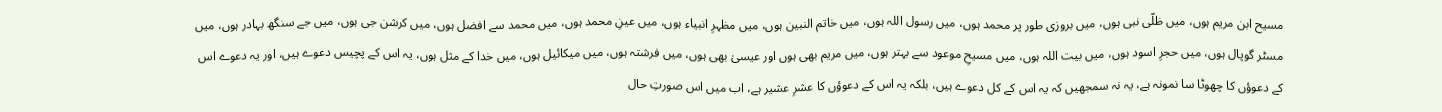مسیح ابن مریم ہوں، میں ظلّی نبی ہوں، میں بروزی طور پر محمد ہوں، میں رسول اللہ ہوں، میں خاتم النبین ہوں، میں مظہرِ انبیاء ہوں، میں عینِ محمد ہوں، میں محمد سے افضل ہوں، میں کرشن جی ہوں، میں جے سنگھ بہادر ہوں، میں مسٹر گوپال ہوں، میں حجرِ اسود ہوں، میں بیت اللہ ہوں، میں مسیحِ موعود سے بہتر ہوں، میں مریم بھی ہوں اور عیسیٰ بھی ہوں، میں فرشتہ ہوں، میں میکائیل ہوں، میں خدا کے مثل ہوں، یہ اس کے پچیس دعوے ہیں، اور یہ دعوے اس کے دعوؤں کا چھوٹا سا نمونہ ہے، یہ نہ سمجھیں کہ یہ اس کے کل دعوے ہیں، بلکہ یہ اس کے دعوؤں کا عشرِ عشیر ہے، اب میں اس صورتِ حال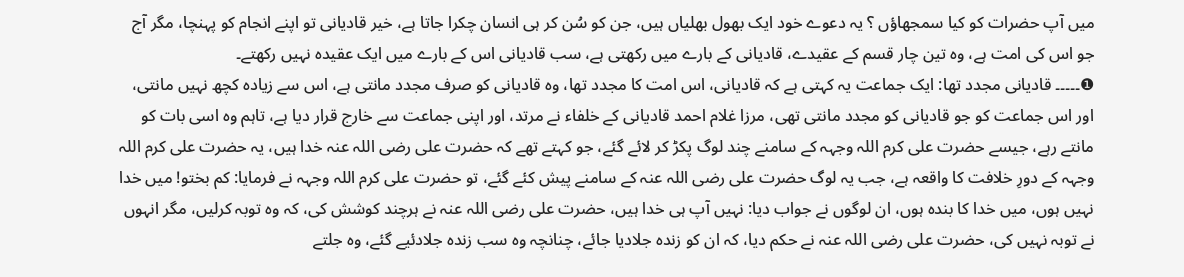میں آپ حضرات کو کیا سمجھاؤں ؟ یہ دعوے خود ایک بھول بھلیاں ہیں، جن کو سُن کر ہی انسان چکرا جاتا ہے، خیر قادیانی تو اپنے انجام کو پہنچا، مگر آج جو اس کی امت ہے، وہ تین چار قسم کے عقیدے، قادیانی کے بارے میں رکھتی ہے، سب قادیانی اس کے بارے میں ایک عقیدہ نہیں رکھتے۔
❶۔۔۔۔۔ قادیانی مجدد تھا: ایک جماعت یہ کہتی ہے کہ قادیانی، اس امت کا مجدد تھا، وہ قادیانی کو صرف مجدد مانتی ہے، اس سے زیادہ کچھ نہیں مانتی، اور اس جماعت کو جو قادیانی کو مجدد مانتی تھی، مرزا غلام احمد قادیانی کے خلفاء نے مرتد، اور اپنی جماعت سے خارج قرار دیا ہے، تاہم وہ اسی بات کو مانتے رہے، جیسے حضرت علی کرم اللہ وجہہ کے سامنے چند لوگ پکڑ کر لائے گئے، جو کہتے تھے کہ حضرت علی رضی اللہ عنہ خدا ہیں، یہ حضرت علی کرم اللہ وجہہ کے دورِ خلافت کا واقعہ ہے، جب یہ لوگ حضرت علی رضی اللہ عنہ کے سامنے پیش کئے گئے، تو حضرت علی کرم اللہ وجہہ نے فرمایا: کم بختو! میں خدا نہیں ہوں، میں خدا کا بندہ ہوں، ان لوگوں نے جواب دیا: نہیں آپ ہی خدا ہیں، حضرت علی رضی اللہ عنہ نے ہرچند کوشش کی، کہ وہ توبہ کرلیں، مگر انہوں نے توبہ نہیں کی، حضرت علی رضی اللہ عنہ نے حکم دیا، کہ ان کو زندہ جلادیا جائے، چنانچہ وہ سب زندہ جلادئیے گئے، وہ جلتے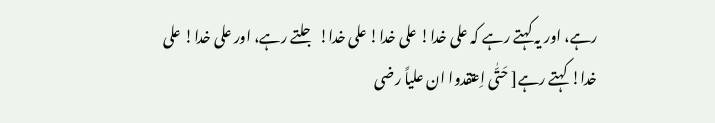رہے، اور یہ کہتے رہے کہ علی خدا! علی خدا! علی خدا! جلتے رہے، اور علی خدا! علی خدا! کہتے رہے[ حَتّٰی اِعتقدوا ان علیاً رضی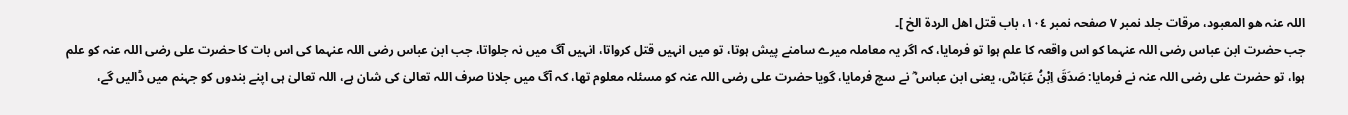اللہ عنہ ھو المعبود، مرقات جلد نمبر ٧ صفحہ نمبر ١٠٤، باب قتل اھل الردة الخ ]۔
جب حضرت ابن عباس رضی اللہ عنہما کو اس واقعہ کا علم ہوا تو فرمایا، کہ اگر یہ معاملہ میرے سامنے پیش ہوتا، تو میں انہیں قتل کرواتا، انہیں آگ میں نہ جلواتا، جب ابن عباس رضی اللہ عنہما کی اس بات کا حضرت علی رضی اللہ عنہ کو علم ہوا، تو حضرت علی رضی اللہ عنہ نے فرمایا: صَدَقَ اِبْنُ عَبَاسؓ، یعنی ابن عباس ؓ نے سچ فرمایا، گویا حضرت علی رضی اللہ عنہ کو مسئلہ معلوم تھا، کہ آگ میں جلانا صرف اللہ تعالیٰ کی شان ہے، اللہ تعالیٰ ہی اپنے بندوں کو جہنم میں ڈالیں گے،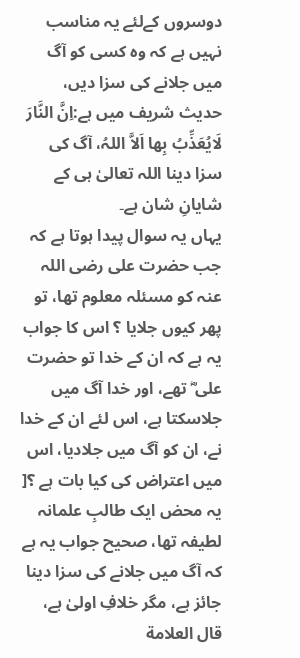دوسروں کےلئے یہ مناسب نہیں ہے کہ وہ کسی کو آگ میں جلانے کی سزا دیں، حدیث شریف میں ہے:اِنَّ النَّارَ لَایُعَذِّبُ بِھا اَلاَّ اللہُ، آگ کی سزا دینا اللہ تعالیٰ ہی کے شایانِ شان ہے۔
یہاں یہ سوال پیدا ہوتا ہے کہ جب حضرت علی رضی اللہ عنہ کو مسئلہ معلوم تھا، تو پھر کیوں جلایا ؟ اس کا جواب یہ ہے کہ ان کے خدا تو حضرت علی ؓ تھے، اور خدا آگ میں جلاسکتا ہے، اس لئے ان کے خدا نے، ان کو آگ میں جلادیا، اس میں اعتراض کی کیا بات ہے ؟[ یہ محض ایک طالبِ علمانہ لطیفہ تھا، صحیح جواب یہ ہے کہ آگ میں جلانے کی سزا دینا جائز ہے، مگر خلافِ اولیٰ ہے، قال العلامة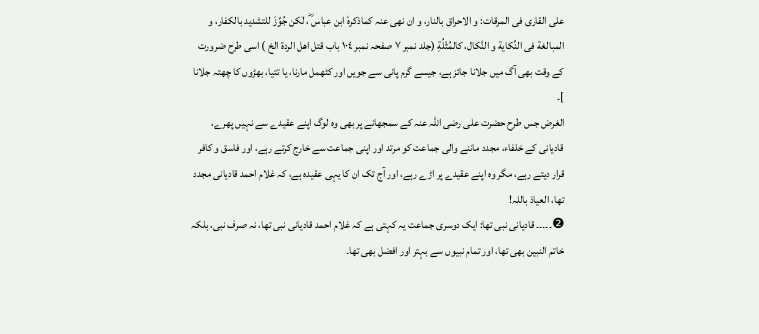علی القاری فی المرقات: و الاحراق بالنار، و ان نھی عنہ کماذکرہٗ ابن عباس ؓ، لٰکن جُوِّزَ للتشدید بالکفار، و المبالغة فی النِّکایة و النَّکال، کالمُثْلُةِ (جلد نمبر ٧ صفحہ نمبر ١٠٤ باب قتل اھل الردة الخ ) اسی طرح ضرورت کے وقت بھی آگ میں جلانا جائز ہے، جیسے گرم پانی سے جویں اور کٹھمل مارنا، یا تتیا، بھڑوں کا چھتہ جلانا ]۔
الغرض جس طرح حضرت علی رضی اللہ عنہ کے سمجھانے پر بھی وہ لوگ اپنے عقیدے سے نہیں پھرے، قادیانی کے خلفاء، مجدد ماننے والی جماعت کو مرتد اور اپنی جماعت سے خارج کرتے رہے، اور فاسق و کافر قرار دیتے رہے، مگر وہ اپنے عقیدے پر اڑے رہے، اور آج تک ان کا یہی عقیدہ ہے، کہ غلام احمد قادیانی مجدد تھا، العیاذ باللہ!
❷۔۔۔۔۔ قادیانی نبی تھا: ایک دوسری جماعت یہ کہتی ہے کہ غلام احمد قادیانی نبی تھا، نہ صرف نبی، بلکہ خاتم النبین بھی تھا، اور تمام نبیوں سے بہتر اور افضل بھی تھا۔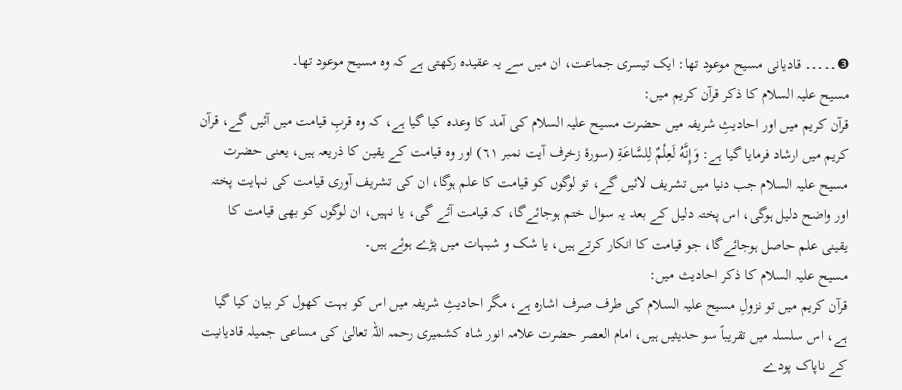❸۔۔۔۔۔ قادیانی مسیح موعود تھا: ایک تیسری جماعت، ان میں سے یہ عقیدہ رکھتی ہے کہ وہ مسیح موعود تھا۔
مسیح علیہ السلام کا ذکر قرآن کریم میں:
قرآن کریم میں اور احادیثِ شریفہ میں حضرت مسیح علیہ السلام کی آمد کا وعدہ کیا گیا ہے، کہ وہ قربِ قیامت میں آئیں گے، قرآن کریم میں ارشاد فرمایا گیا ہے: وَإِنَّهُ لَعِلْمٌ لِلسَّاعَةِ (سورۂ زخرف آیت نمبر ٦١) اور وہ قیامت کے یقین کا ذریعہ ہیں، یعنی حضرت مسیح علیہ السلام جب دنیا میں تشریف لائیں گے، تو لوگوں کو قیامت کا علم ہوگا، ان کی تشریف آوری قیامت کی نہایت پختہ اور واضح دلیل ہوگی، اس پختہ دلیل کے بعد یہ سوال ختم ہوجائےگا، کہ قیامت آئے گی، یا نہیں، ان لوگوں کو بھی قیامت کا یقینی علم حاصل ہوجائےگا، جو قیامت کا انکار کرتے ہیں، یا شک و شبہات میں پڑے ہوئے ہیں۔
مسیح علیہ السلام کا ذکر احادیث میں:
قرآن کریم میں تو نزولِ مسیح علیہ السلام کی طرف صرف اشارہ ہے، مگر احادیثِ شریفہ میں اس کو بہت کھول کر بیان کیا گیا ہے، اس سلسلہ میں تقریباً سو حدیثیں ہیں، امام العصر حضرت علامہ انور شاہ کشمیری رحمہ اللہ تعالیٰ کی مساعی جمیلہ قادیانیت کے ناپاک پودے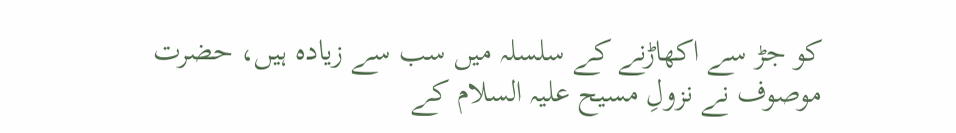کو جڑ سے اکھاڑنے کے سلسلہ میں سب سے زیادہ ہیں، حضرت موصوف نے نزولِ مسیح علیہ السلام کے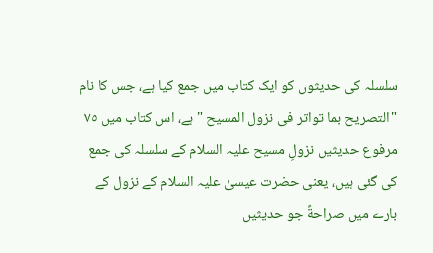سلسلہ کی حدیثوں کو ایک کتاب میں جمع کیا ہے، جس کا نام "التصریح بما تواتر فی نزول المسیح " ہے، اس کتاب میں ٧٥ مرفوع حدیثیں نزولِ مسیح علیہ السلام کے سلسلہ کی جمع کی گئی ہیں، یعنی حضرت عیسیٰ علیہ السلام کے نزول کے بارے میں صراحةً جو حدیثیں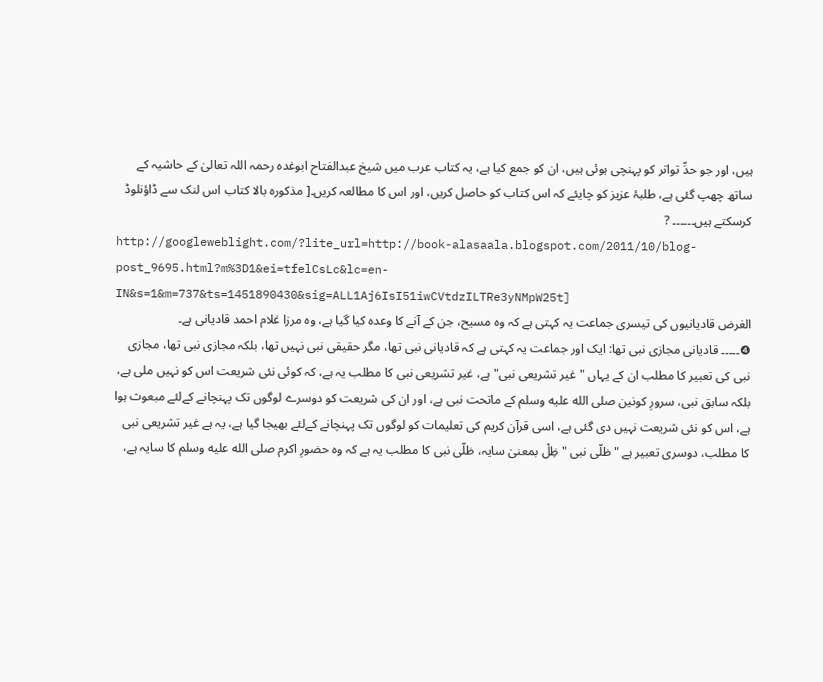ہیں، اور جو حدِّ تواتر کو پہنچی ہوئی ہیں، ان کو جمع کیا ہے، یہ کتاب عرب میں شیخ عبدالفتاح ابوغدہ رحمہ اللہ تعالیٰ کے حاشیہ کے ساتھ چھپ گئی ہے، طلبۂ عزیز کو چایئے کہ اس کتاب کو حاصل کریں، اور اس کا مطالعہ کریں۔[ مذکورہ بالا کتاب اس لنک سے ڈاؤنلوڈ کرسکتے ہیں۔۔۔۔۔۔ ?
http://googleweblight.com/?lite_url=http://book-alasaala.blogspot.com/2011/10/blog-post_9695.html?m%3D1&ei=tfelCsLc&lc=en-IN&s=1&m=737&ts=1451890430&sig=ALL1Aj6IsI51iwCVtdzILTRe3yNMpW25t]
الغرض قادیانیوں کی تیسری جماعت یہ کہتی ہے کہ وہ مسیح، جن کے آنے کا وعدہ کیا گیا ہے، وہ مرزا غلام احمد قادیانی ہے۔
❹۔۔۔۔۔ قادیانی مجازی نبی تھا: ایک اور جماعت یہ کہتی ہے کہ قادیانی نبی تھا، مگر حقیقی نبی نہیں تھا، بلکہ مجازی نبی تھا، مجازی نبی کی تعبیر کا مطلب ان کے یہاں "غیر تشریعی نبی" ہے، غیر تشریعی نبی کا مطلب یہ ہے، کہ کوئی نئی شریعت اس کو نہیں ملی ہے، بلکہ سابق نبی، سرورِ کونین صلى الله عليه وسلم کے ماتحت نبی ہے، اور ان کی شریعت کو دوسرے لوگوں تک پہنچانے کےلئے مبعوث ہوا ہے، اس کو نئی شریعت نہیں دی گئی ہے، اسی قرآن کریم کی تعلیمات کو لوگوں تک پہنچانے کےلئے بھیجا گیا ہے، یہ ہے غیر تشریعی نبی کا مطلب، دوسری تعبیر ہے "ظلّی نبی " ظِلْ بمعنیٰ سایہ، ظلّی نبی کا مطلب یہ ہے کہ وہ حضورِ اکرم صلى الله عليه وسلم کا سایہ ہے،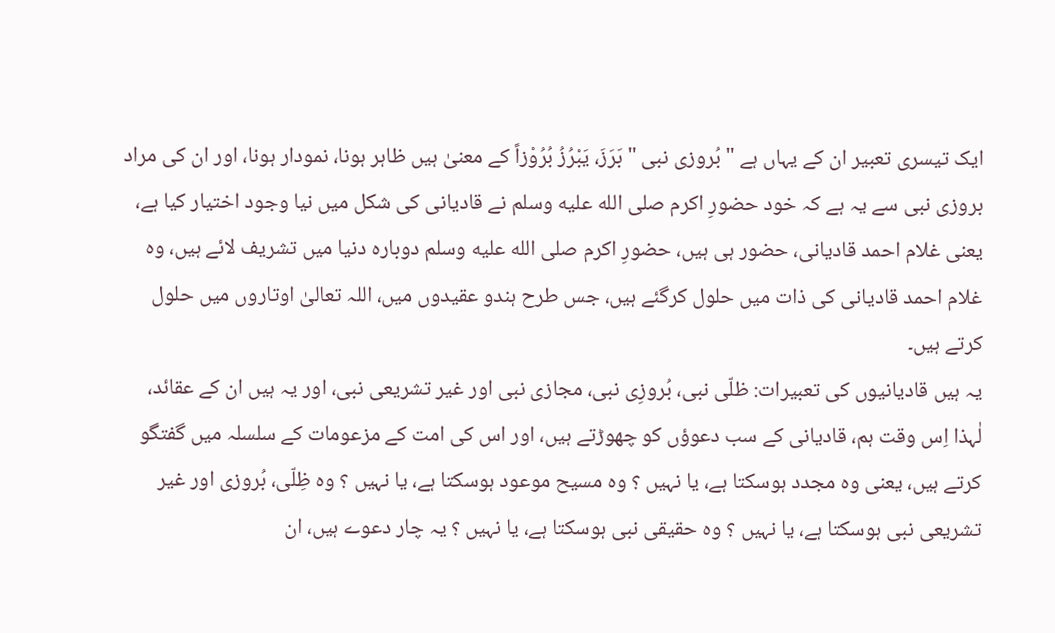ایک تیسری تعبیر ان کے یہاں ہے "بُروزی نبی " بَرَزَ، یَبْرُزُ بُرُوْزاً کے معنیٰ ہیں ظاہر ہونا، نمودار ہونا، اور ان کی مراد بروزی نبی سے یہ ہے کہ خود حضورِ اکرم صلى الله عليه وسلم نے قادیانی کی شکل میں نیا وجود اختیار کیا ہے، یعنی غلام احمد قادیانی، حضور ہی ہیں، حضورِ اکرم صلى الله عليه وسلم دوبارہ دنیا میں تشریف لائے ہیں، وہ غلام احمد قادیانی کی ذات میں حلول کرگئے ہیں، جس طرح ہندو عقیدوں میں، اللہ تعالیٰ اوتاروں میں حلول کرتے ہیں۔
یہ ہیں قادیانیوں کی تعبیرات: ظلّی نبی، بُروزِی نبی، مجازی نبی اور غیر تشریعی نبی، اور یہ ہیں ان کے عقائد، لٰہذا اِس وقت ہم، قادیانی کے سب دعوؤں کو چھوڑتے ہیں، اور اس کی امت کے مزعومات کے سلسلہ میں گفتگو کرتے ہیں، یعنی وہ مجدد ہوسکتا ہے، یا نہیں ؟ وہ مسیح موعود ہوسکتا ہے، یا نہیں ؟ وہ ظِلّی، بُروزی اور غیر تشریعی نبی ہوسکتا ہے، یا نہیں ؟ وہ حقیقی نبی ہوسکتا ہے، یا نہیں ؟ یہ چار دعوے ہیں، ان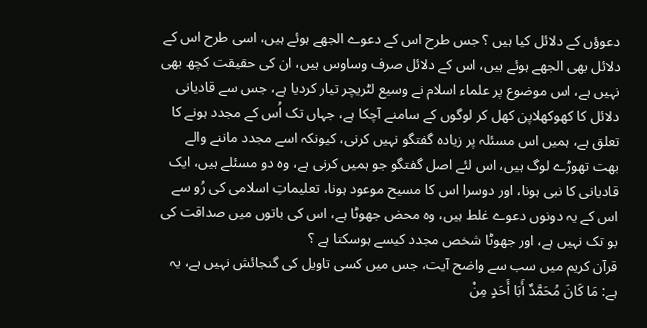دعوؤں کے دلائل کیا ہیں ؟ جس طرح اس کے دعوے الجھے ہوئے ہیں، اسی طرح اس کے دلائل بھی الجھے ہوئے ہیں، اس کے دلائل صرف وساوس ہیں، ان کی حقیقت کچھ بھی نہیں ہے، اس موضوع پر علماء اسلام نے وسیع لٹریچر تیار کردیا ہے، جس سے قادیانی دلائل کا کھوکھلاپن کھل کر لوگوں کے سامنے آچکا ہے، جہاں تک اُس کے مجدد ہونے کا تعلق ہے، ہمیں اس مسئلہ پر زیادہ گفتگو نہیں کرنی، کیونکہ اسے مجدد ماننے والے بھت تھوڑے لوگ ہیں، اس لئے اصل گفتگو جو ہمیں کرنی ہے، وہ دو مسئلے ہیں، ایک قادیانی کا نبی ہونا، اور دوسرا اس کا مسیح موعود ہونا، تعلیماتِ اسلامی کی رُو سے اس کے یہ دونوں دعوے غلط ہیں، وہ محض جھوٹا ہے، اس کی باتوں میں صداقت کی بو تک نہیں ہے، اور جھوٹا شخص مجدد کیسے ہوسکتا ہے ؟
قرآن کریم میں سب سے واضح آیت، جس میں کسی تاویل کی گنجائش نہیں ہے، یہ ہے: مَا كَانَ مُحَمَّدٌ أَبَا أَحَدٍ مِنْ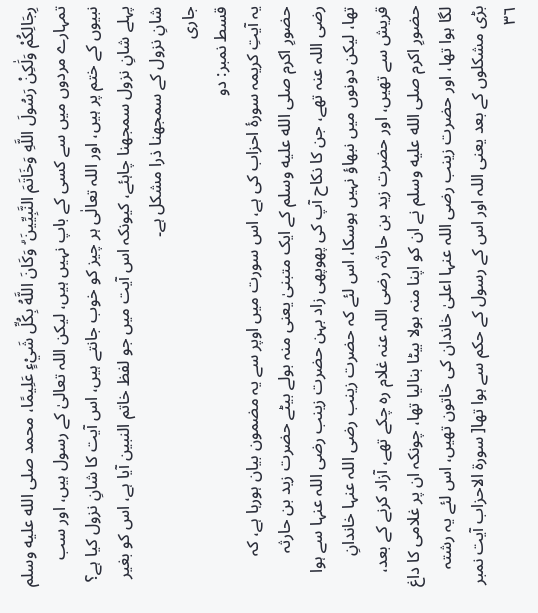رِجَالِكُمْ وَلَٰكِنْ رَسُولَ اللَّهِ وَخَاتَمَ النَّبِيِّينَ ۗ وَكَانَ اللَّهُ بِكُلِّ شَيْءٍ عَلِيمًا، محمد صلى الله عليه وسلم تمہارے مردوں میں سے کسی کے باپ نہیں ہیں، لیکن اللہ تعالیٰ کے رسول ہیں، اور سب نبیوں کے ختم پر ہیں، اور اللہ تعالٰی ہر چیز کو خوب جانتے ہیں، اس آیت کا شانِ نزول کیا ہے؟ پہلے شانِ نزول سمجھنا چاہئے، کیونکہ اس آیت میں جو لفظ خاتم النبین آیا ہے، اس کو بغیر شانِ نزول کے سمجھنا ذرا مشکل ہے۔
جاری
قسط نمبر: دو
یہ آیتِ کریمہ سورۂ احزاب کی ہے، اس سورت میں اوپر سے یہ مضمون بیان ہورہا ہے، کہ حضورِ اکرم صلى الله عليه وسلم کے ایک متبنیٰ یعنی منہ بولے بیٹے حضرت زید بن حارثہ رضی اللہ عنہ تھے، جن کا نکاح آپ کی پھوپھی زاد بہن حضرت زینب رضی اللہ عنہا سے ہوا تھا، لیکن دونوں میں نبھاؤ نہیں ہوسکا، اس لئے کہ حضرت زینب رضی اللہ عنہا خاندانِ قریش سے تھیں، اور حضرت زید بن حارثہ رضی اللہ عنہ غلام رہ چکے تھے، آزاد کرنے کے بعد، حضورِ اکرم صلى الله عليه وسلم نے ان کو اپنا منہ بولا بیٹا بنالیا تھا، چونکہ ان پر غلامی کا داغ لگا ہوا تھا، اور حضرت زینب رضی اللہ عنہا اعلیٰ خاندان کی خاتون تھیں، اس لئے یہ رشتہ بڑی مشکلوں کے بعد یعنی اللہ اور اس کے رسول کے حکم سے ہوا تھا[ سورة الاحزاب آیت نمبر ٣٦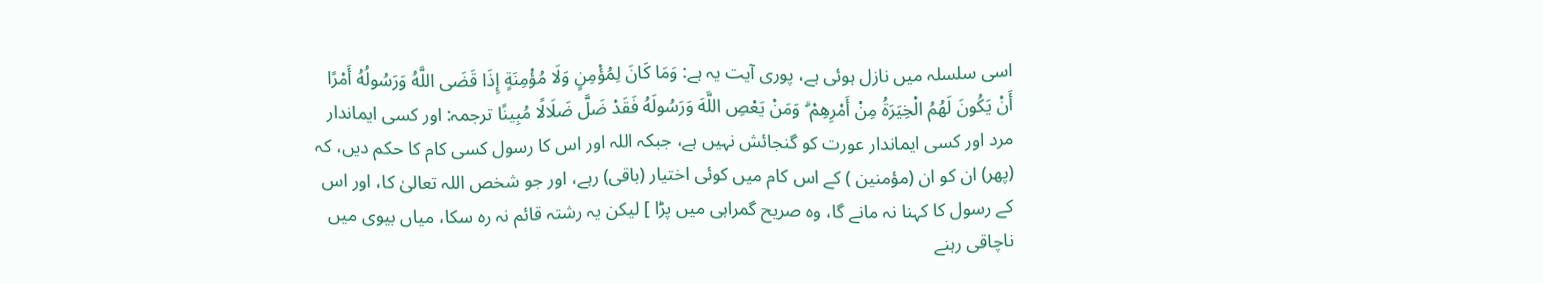اسی سلسلہ میں نازل ہوئی ہے، پوری آیت یہ ہے: وَمَا كَانَ لِمُؤْمِنٍ وَلَا مُؤْمِنَةٍ إِذَا قَضَى اللَّهُ وَرَسُولُهُ أَمْرًا أَنْ يَكُونَ لَهُمُ الْخِيَرَةُ مِنْ أَمْرِهِمْ ۗ وَمَنْ يَعْصِ اللَّهَ وَرَسُولَهُ فَقَدْ ضَلَّ ضَلَالًا مُبِينًا ترجمہ: اور کسی ایماندار مرد اور کسی ایماندار عورت کو گنجائش نہیں ہے، جبکہ اللہ اور اس کا رسول کسی کام کا حکم دیں، کہ (پھر) ان کو ان (مؤمنین ) کے اس کام میں کوئی اختیار (باقی) رہے، اور جو شخص اللہ تعالیٰ کا، اور اس کے رسول کا کہنا نہ مانے گا، وہ صریح گمراہی میں پڑا ] لیکن یہ رشتہ قائم نہ رہ سکا، میاں بیوی میں ناچاقی رہنے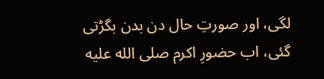لگی، اور صورتِ حال دن بدن بگڑتی گئی، اب حضورِ اکرم صلى الله عليه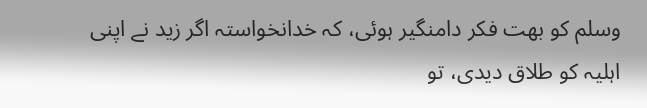وسلم کو بھت فکر دامنگیر ہوئی، کہ خدانخواستہ اگر زید نے اپنی اہلیہ کو طلاق دیدی، تو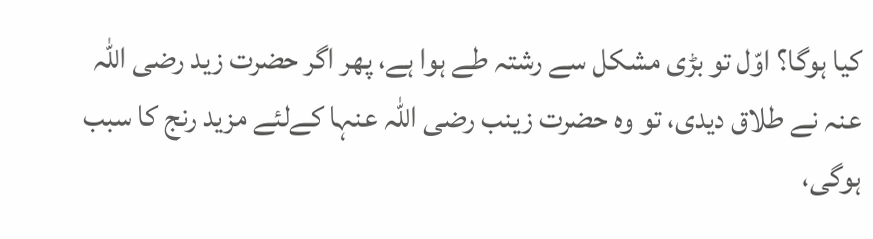کیا ہوگا؟ اوّل تو بڑی مشکل سے رشتہ طے ہوا ہے، پھر اگر حضرت زید رضی اللہ عنہ نے طلاق دیدی، تو وہ حضرت زینب رضی اللہ عنہا کےلئے مزید رنج کا سبب ہوگی،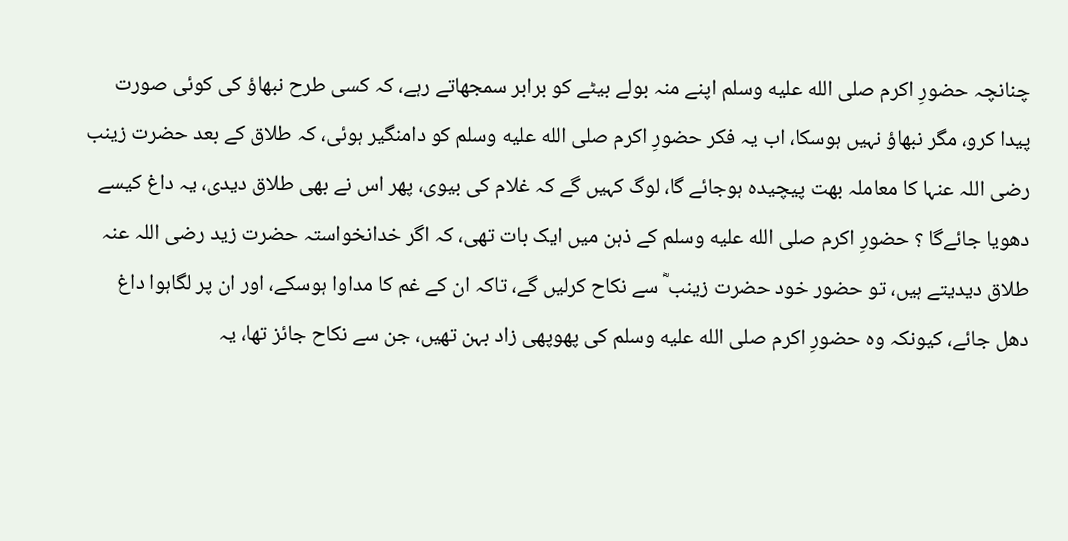چنانچہ حضورِ اکرم صلى الله عليه وسلم اپنے منہ بولے بیٹے کو برابر سمجھاتے رہے، کہ کسی طرح نبھاؤ کی کوئی صورت پیدا کرو، مگر نبھاؤ نہیں ہوسکا، اب یہ فکر حضورِ اکرم صلى الله عليه وسلم کو دامنگیر ہوئی، کہ طلاق کے بعد حضرت زینب رضی اللہ عنہا کا معاملہ بھت پیچیدہ ہوجائے گا، لوگ کہیں گے کہ غلام کی بیوی، پھر اس نے بھی طلاق دیدی، یہ داغ کیسے دھویا جائےگا ؟ حضورِ اکرم صلى الله عليه وسلم کے ذہن میں ایک بات تھی، کہ اگر خدانخواستہ حضرت زید رضی اللہ عنہ طلاق دیدیتے ہیں، تو حضور خود حضرت زینب ؓ سے نکاح کرلیں گے، تاکہ ان کے غم کا مداوا ہوسکے، اور ان پر لگاہوا داغ دھل جائے، کیونکہ وہ حضورِ اکرم صلى الله عليه وسلم کی پھوپھی زاد بہن تھیں، جن سے نکاح جائز تھا، یہ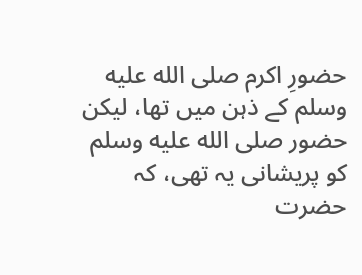حضورِ اکرم صلى الله عليه وسلم کے ذہن میں تھا، لیکن حضور صلى الله عليه وسلم کو پریشانی یہ تھی، کہ حضرت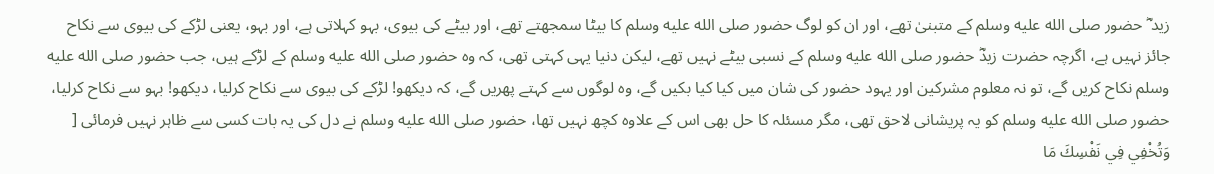زید ؓ حضور صلى الله عليه وسلم کے متبنیٰ تھے، اور ان کو لوگ حضور صلى الله عليه وسلم کا بیٹا سمجھتے تھے، اور بیٹے کی بیوی، بہو کہلاتی ہے، اور بہو، یعنی لڑکے کی بیوی سے نکاح جائز نہیں ہے، اگرچہ حضرت زیدؓ حضور صلى الله عليه وسلم کے نسبی بیٹے نہیں تھے، لیکن دنیا یہی کہتی تھی، کہ وہ حضور صلى الله عليه وسلم کے لڑکے ہیں، جب حضور صلى الله عليه وسلم نکاح کریں گے، تو نہ معلوم مشرکین اور یہود حضور کی شان میں کیا کیا بکیں گے، وہ لوگوں سے کہتے پھریں گے، کہ دیکھو! لڑکے کی بیوی سے نکاح کرلیا، دیکھو! بہو سے نکاح کرلیا، حضور صلى الله عليه وسلم کو یہ پریشانی لاحق تھی، مگر مسئلہ کا حل بھی اس کے علاوہ کچھ نہیں تھا، حضور صلى الله عليه وسلم نے دل کی یہ بات کسی سے ظاہر نہیں فرمائی [ وَتُخْفِي فِي نَفْسِكَ مَا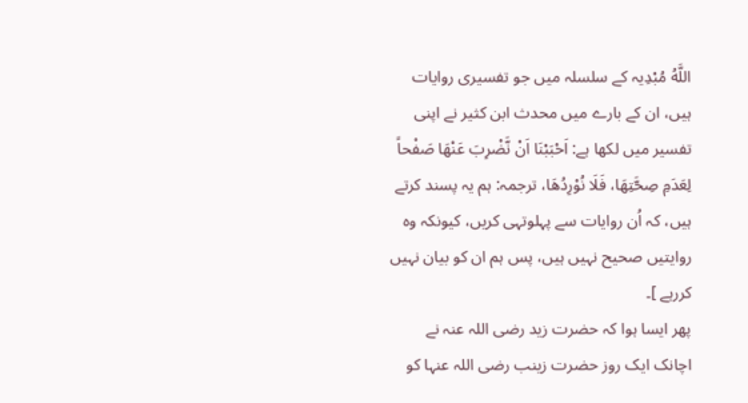اللَّهُ مُبْدِيہ کے سلسلہ میں جو تفسیری روایات ہیں، ان کے بارے میں محدث ابن کثیر نے اپنی تفسیر میں لکھا ہے: اَحْبَبْنَا اَنْ نَّضْرِبَ عَنْھَا صَفْحاً لِعَدَمِ صِحَّتِھَا، فَلَا نُوْرِدُھَا، ترجمہ: ہم یہ پسند کرتے ہیں، کہ اُن روایات سے پہلوتہی کریں، کیونکہ وہ روایتیں صحیح نہیں ہیں، پس ہم ان کو بیان نہیں کررہے ]۔
پھر ایسا ہوا کہ حضرت زید رضی اللہ عنہ نے اچانک ایک روز حضرت زینب رضی اللہ عنہا کو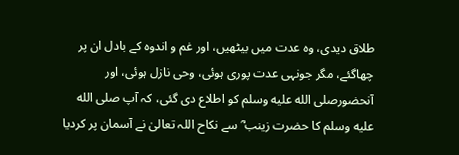طلاق دیدی، وہ عدت میں بیٹھیں، اور غم و اندوہ کے بادل ان پر چھاگئے، مگر جونہی عدت پوری ہوئی، وحی نازل ہوئی، اور آنحضورصلى الله عليه وسلم کو اطلاع دی گئی، کہ آپ صلى الله عليه وسلم کا حضرت زینب ؓ سے نکاح اللہ تعالیٰ نے آسمان پر کردیا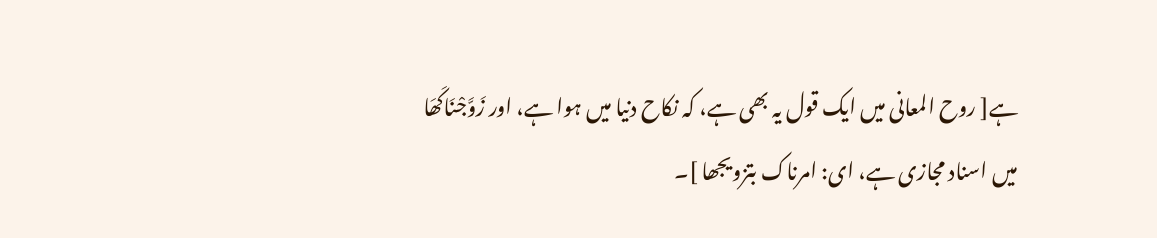ہے[ روح المعانی میں ایک قول یہ بھی ہے، کہ نکاح دنیا میں ہوا ہے، اور زَوَّجْنَاکَھَا میں اسناد مجازی ہے، ای: امرناک بتزویجھا ]۔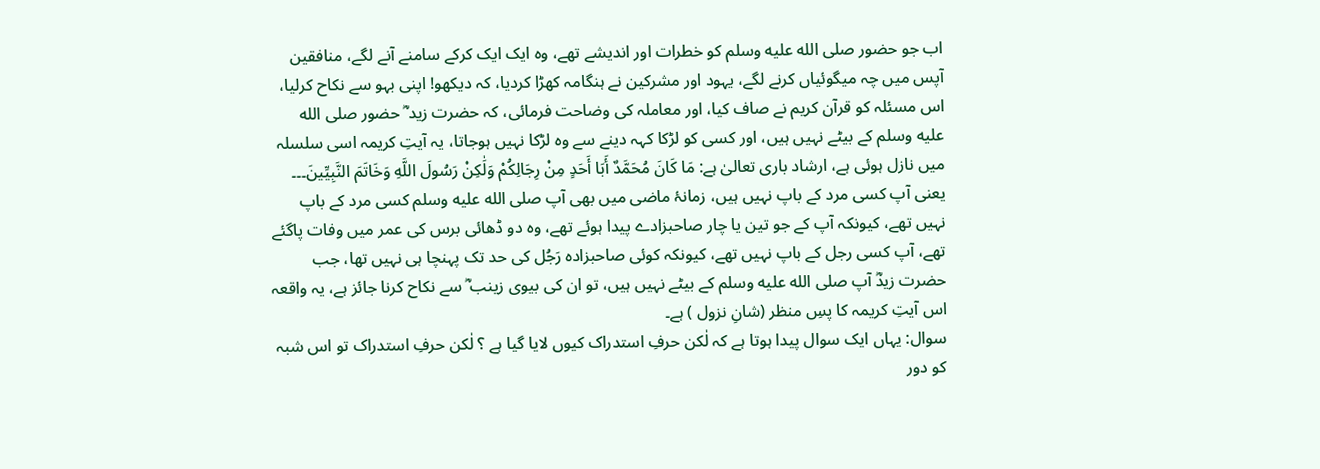اب جو حضور صلى الله عليه وسلم کو خطرات اور اندیشے تھے، وہ ایک ایک کرکے سامنے آنے لگے، منافقین آپس میں چہ میگوئیاں کرنے لگے، یہود اور مشرکین نے ہنگامہ کھڑا کردیا، کہ دیکھو! اپنی بہو سے نکاح کرلیا، اس مسئلہ کو قرآن کریم نے صاف کیا، اور معاملہ کی وضاحت فرمائی، کہ حضرت زید ؓ حضور صلى الله عليه وسلم کے بیٹے نہیں ہیں، اور کسی کو لڑکا کہہ دینے سے وہ لڑکا نہیں ہوجاتا، یہ آیتِ کریمہ اسی سلسلہ میں نازل ہوئی ہے، ارشاد باری تعالیٰ ہے: مَا كَانَ مُحَمَّدٌ أَبَا أَحَدٍ مِنْ رِجَالِكُمْ وَلَٰكِنْ رَسُولَ اللَّهِ وَخَاتَمَ النَّبِيِّينَ۔۔۔ یعنی آپ کسی مرد کے باپ نہیں ہیں، زمانۂ ماضی میں بھی آپ صلى الله عليه وسلم کسی مرد کے باپ نہیں تھے، کیونکہ آپ کے جو تین یا چار صاحبزادے پیدا ہوئے تھے، وہ دو ڈھائی برس کی عمر میں وفات پاگئے تھے، آپ کسی رجل کے باپ نہیں تھے، کیونکہ کوئی صاحبزادہ رَجُل کی حد تک پہنچا ہی نہیں تھا، جب حضرت زیدؓ آپ صلى الله عليه وسلم کے بیٹے نہیں ہیں، تو ان کی بیوی زینب ؓ سے نکاح کرنا جائز ہے، یہ واقعہ اس آیتِ کریمہ کا پسِ منظر (شانِ نزول ) ہے۔
سوال: یہاں ایک سوال پیدا ہوتا ہے کہ لٰکن حرفِ استدراک کیوں لایا گیا ہے ؟ لٰکن حرفِ استدراک تو اس شبہ کو دور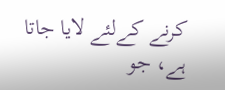کرنے کےلئے لایا جاتا ہے، جو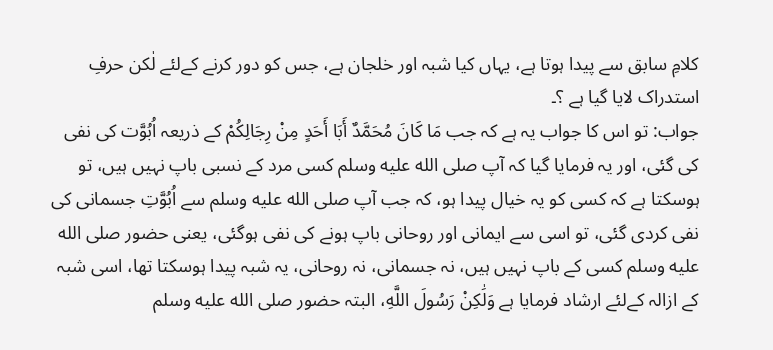کلامِ سابق سے پیدا ہوتا ہے، یہاں کیا شبہ اور خلجان ہے، جس کو دور کرنے کےلئے لٰکن حرفِ استدراک لایا گیا ہے ؟۔
جواب: تو اس کا جواب یہ ہے کہ جب مَا كَانَ مُحَمَّدٌ أَبَا أَحَدٍ مِنْ رِجَالِكُمْ کے ذریعہ اُبُوَّت کی نفی کی گئی، اور یہ فرمایا گیا کہ آپ صلى الله عليه وسلم کسی مرد کے نسبی باپ نہیں ہیں، تو ہوسکتا ہے کہ کسی کو یہ خیال پیدا ہو، کہ جب آپ صلى الله عليه وسلم سے اُبُوَّتِ جسمانی کی نفی کردی گئی، تو اسی سے ایمانی اور روحانی باپ ہونے کی نفی ہوگئی، یعنی حضور صلى الله عليه وسلم کسی کے باپ نہیں ہیں، نہ جسمانی، نہ روحانی، یہ شبہ پیدا ہوسکتا تھا، اسی شبہ کے ازالہ کےلئے ارشاد فرمایا ہے وَلَٰكِنْ رَسُولَ اللَّهِ، البتہ حضور صلى الله عليه وسلم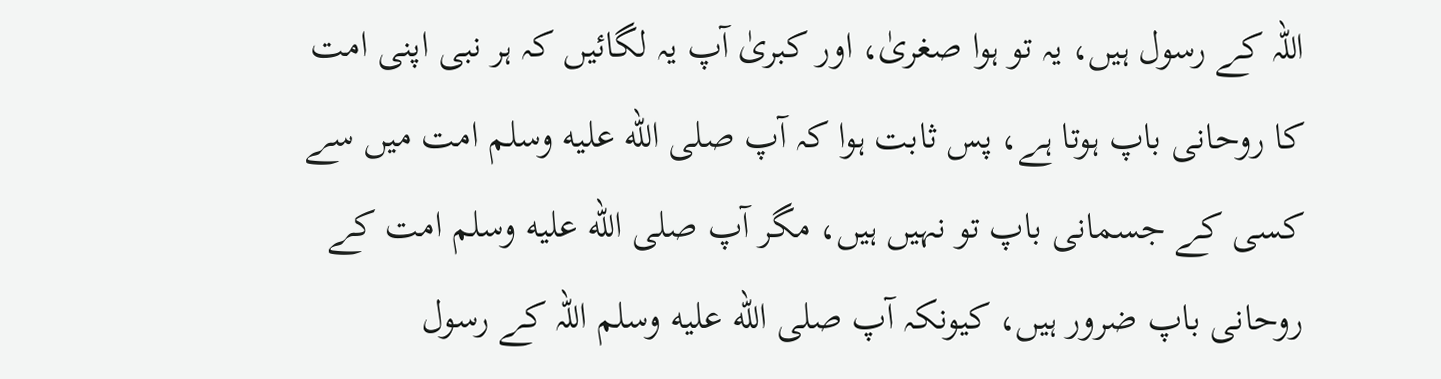اللہ کے رسول ہیں، یہ تو ہوا صغریٰ، اور کبریٰ آپ یہ لگائیں کہ ہر نبی اپنی امت کا روحانی باپ ہوتا ہے، پس ثابت ہوا کہ آپ صلى الله عليه وسلم امت میں سے کسی کے جسمانی باپ تو نہیں ہیں، مگر آپ صلى الله عليه وسلم امت کے روحانی باپ ضرور ہیں، کیونکہ آپ صلى الله عليه وسلم اللہ کے رسول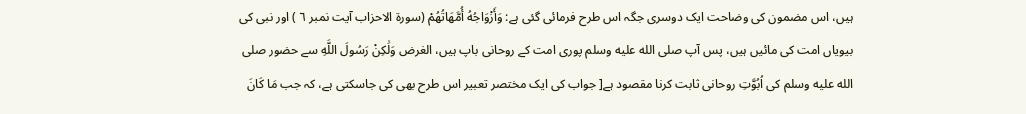ہیں، اس مضمون کی وضاحت ایک دوسری جگہ اس طرح فرمائی گئی ہے: وَأَزْوَاجُهُ أُمَّهَاتُهُمْ (سورة الاحزاب آیت نمبر ٦ ) اور نبی کی بیویاں امت کی مائیں ہیں، پس آپ صلى الله عليه وسلم پوری امت کے روحانی باپ ہیں، الغرض وَلَٰكِنْ رَسُولَ اللَّهِ سے حضور صلى الله عليه وسلم کی اُبُوَّتِ روحانی ثابت کرنا مقصود ہے[ جواب کی ایک مختصر تعبیر اس طرح بھی کی جاسکتی ہے، کہ جب مَا كَانَ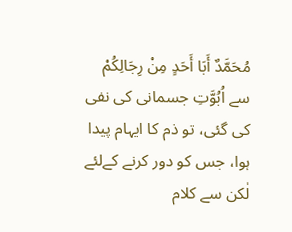مُحَمَّدٌ أَبَا أَحَدٍ مِنْ رِجَالِكُمْ سے اُبُوَّتِ جسمانی کی نفی کی گئی، تو ذم کا ایہام پیدا ہوا، جس کو دور کرنے کےلئے لٰکن سے کلام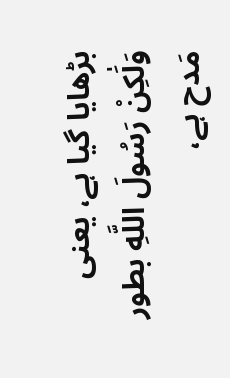بڑھایا گیا ہے، یعنی وَلَٰكِنْ رَسُولَ اللَّهِ بطور مَدح ہے،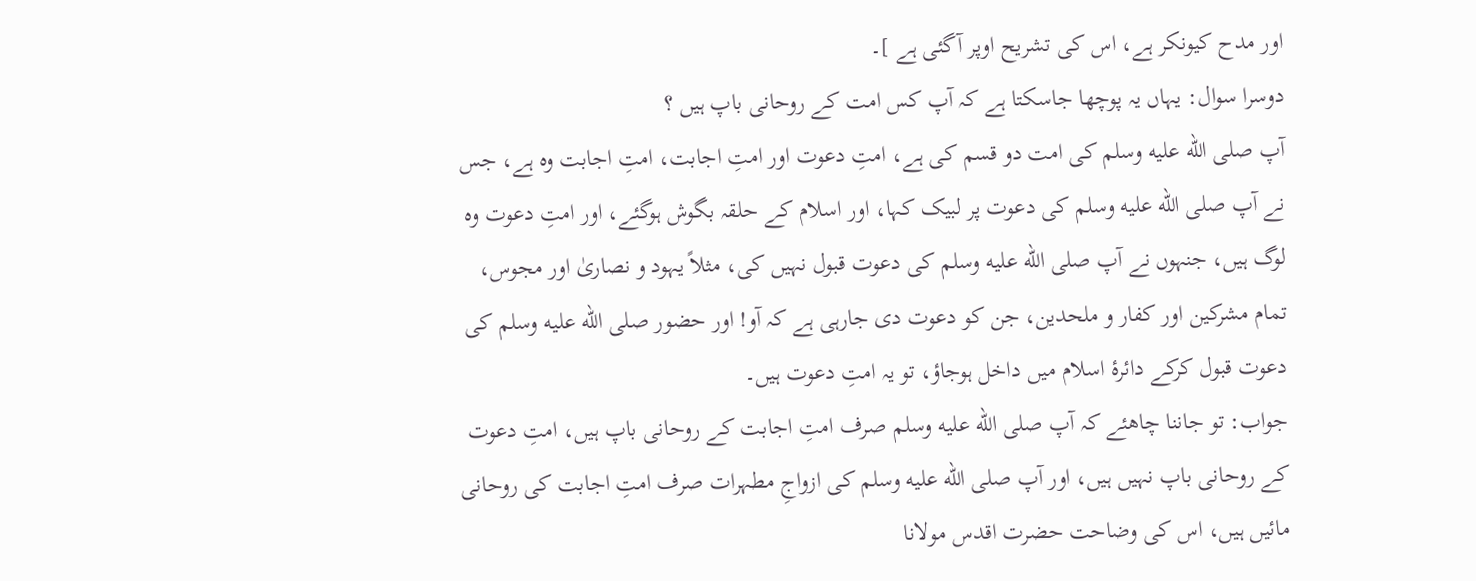اور مدح کیونکر ہے، اس کی تشریح اوپر آگئی ہے ]۔
دوسرا سوال: یہاں یہ پوچھا جاسکتا ہے کہ آپ کس امت کے روحانی باپ ہیں ؟
آپ صلى الله عليه وسلم کی امت دو قسم کی ہے، امتِ دعوت اور امتِ اجابت، امتِ اجابت وہ ہے، جس نے آپ صلى الله عليه وسلم کی دعوت پر لبیک کہا، اور اسلام کے حلقہ بگوش ہوگئے، اور امتِ دعوت وہ لوگ ہیں، جنہوں نے آپ صلى الله عليه وسلم کی دعوت قبول نہیں کی، مثلاً یہود و نصاریٰ اور مجوس، تمام مشرکین اور کفار و ملحدین، جن کو دعوت دی جارہی ہے کہ آو! اور حضور صلى الله عليه وسلم کی دعوت قبول کرکے دائرۂ اسلام میں داخل ہوجاؤ، تو یہ امتِ دعوت ہیں۔
جواب: تو جاننا چاھئے کہ آپ صلى الله عليه وسلم صرف امتِ اجابت کے روحانی باپ ہیں، امتِ دعوت کے روحانی باپ نہیں ہیں، اور آپ صلى الله عليه وسلم کی ازواجِ مطہرات صرف امتِ اجابت کی روحانی مائیں ہیں، اس کی وضاحت حضرت اقدس مولانا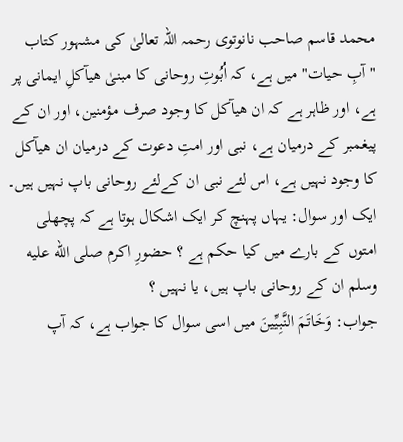محمد قاسم صاحب نانوتوی رحمہ اللہ تعالیٰ کی مشہور کتاب "آبِ حیات" میں ہے، کہ اُبُوتِ روحانی کا مبنیٰ ھیآکلِ ایمانی پر ہے، اور ظاہر ہے کہ ان ھیآکل کا وجود صرف مؤمنین، اور ان کے پیغمبر کے درمیان ہے، نبی اور امتِ دعوت کے درمیان ان ھیآکل کا وجود نہیں ہے، اس لئے نبی ان کےلئے روحانی باپ نہیں ہیں۔
ایک اور سوال: یہاں پہنچ کر ایک اشکال ہوتا ہے کہ پچھلی امتوں کے بارے میں کیا حکم ہے ؟ حضورِ اکرم صلى الله عليه وسلم ان کے روحانی باپ ہیں، یا نہیں ؟
جواب: وَخَاتَمَ النَّبِيِّينَ میں اسی سوال کا جواب ہے، کہ آپ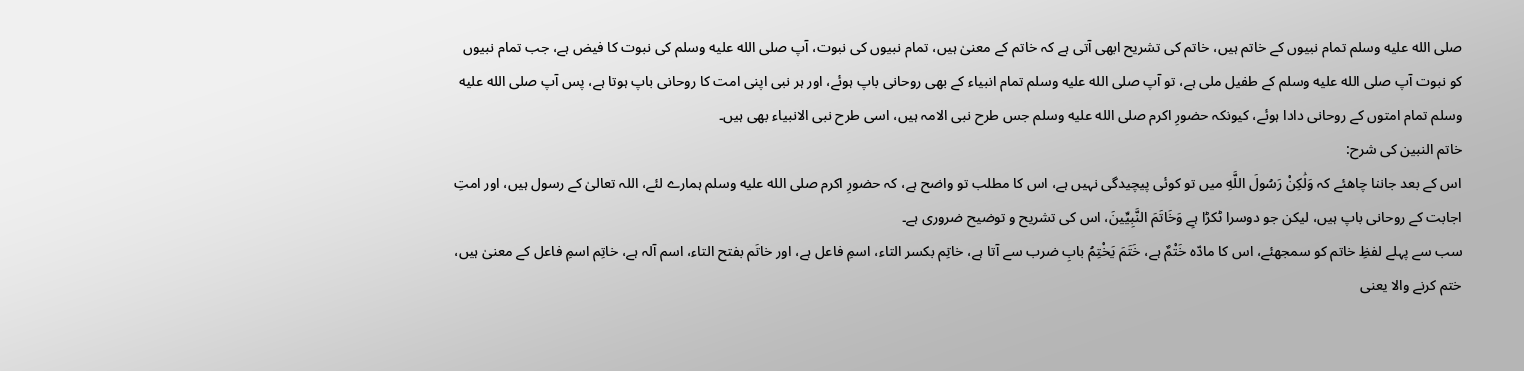صلى الله عليه وسلم تمام نبیوں کے خاتم ہیں، خاتم کی تشریح ابھی آتی ہے کہ خاتم کے معنیٰ ہیں، تمام نبیوں کی نبوت، آپ صلى الله عليه وسلم کی نبوت کا فیض ہے، جب تمام نبیوں کو نبوت آپ صلى الله عليه وسلم کے طفیل ملی ہے، تو آپ صلى الله عليه وسلم تمام انبیاء کے بھی روحانی باپ ہوئے، اور ہر نبی اپنی امت کا روحانی باپ ہوتا ہے، پس آپ صلى الله عليه وسلم تمام امتوں کے روحانی دادا ہوئے، کیونکہ حضورِ اکرم صلى الله عليه وسلم جس طرح نبی الامہ ہیں، اسی طرح نبی الانبیاء بھی ہیں۔
خاتم النبین کی شرح:
اس کے بعد جاننا چاھئے کہ وَلَٰكِنْ رَسُولَ اللَّهِ میں تو کوئی پیچیدگی نہیں ہے، اس کا مطلب تو واضح ہے، کہ حضورِ اکرم صلى الله عليه وسلم ہمارے لئے، اللہ تعالیٰ کے رسول ہیں، اور امتِ اجابت کے روحانی باپ ہیں، لیکن جو دوسرا ٹکڑا ہےِ وَخَاتَمَ النَّبِيِّينَ، اس کی تشریح و توضیح ضروری ہے۔
سب سے پہلے لفظِ خاتم کو سمجھئے، اس کا مادّہ خَتْمٌ ہے، خَتَمَ یَخْتِمُ بابِ ضرب سے آتا ہے، خاتِم بکسر التاء، اسمِ فاعل ہے، اور خاتَم بفتح التاء، اسم آلہ ہے، خاتِم اسمِ فاعل کے معنیٰ ہیں، ختم کرنے والا یعنی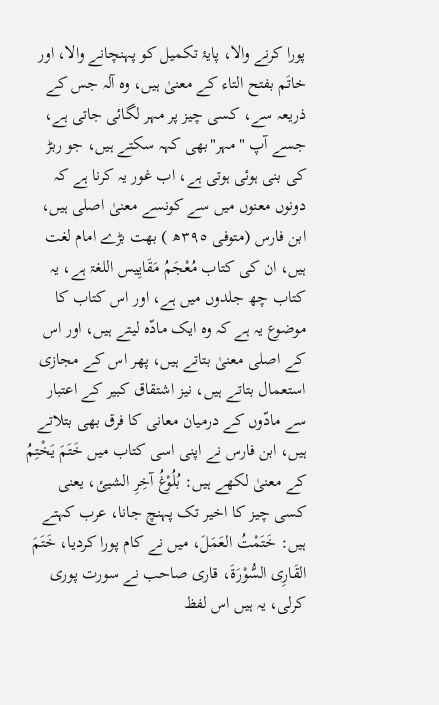پورا کرنے والا، پایۂ تکمیل کو پہنچانے والا، اور خاتَم بفتح التاء کے معنیٰ ہیں، وہ آلہ جس کے ذریعہ سے، کسی چیز پر مہر لگائی جاتی ہے، جسے آپ "مہر"بھی کہہ سکتے ہیں، جو ربڑ کی بنی ہوئی ہوتی ہے، اب غور یہ کرنا ہے کہ دونوں معنوں میں سے کونسے معنیٰ اصلی ہیں، ابن فارس (متوفی ٣٩٥ھ ) بھت بڑے امام لغت ہیں، ان کی کتاب مُعْجَمُ مَقَایِیس اللغۃ ہے، یہ کتاب چھ جلدوں میں ہے، اور اس کتاب کا موضوع یہ ہے کہ وہ ایک مادّہ لیتے ہیں، اور اس کے اصلی معنیٰ بتاتے ہیں، پھر اس کے مجازی استعمال بتاتے ہیں، نیز اشتقاق کبیر کے اعتبار سے مادّوں کے درمیان معانی کا فرق بھی بتلاتے ہیں، ابن فارس نے اپنی اسی کتاب میں خَتَمَ یَخْتِمُ کے معنیٰ لکھے ہیں: بُلُوْغُ آخِرِ الشیئ، یعنی کسی چیز کا اخیر تک پہنچ جانا، عرب کہتے ہیں: خَتَمْتُ العَمَلَ، میں نے کام پورا کردیا، خَتَمَ القَارِی السُّوْرَةَ، قاری صاحب نے سورت پوری کرلی، یہ ہیں اس لفظ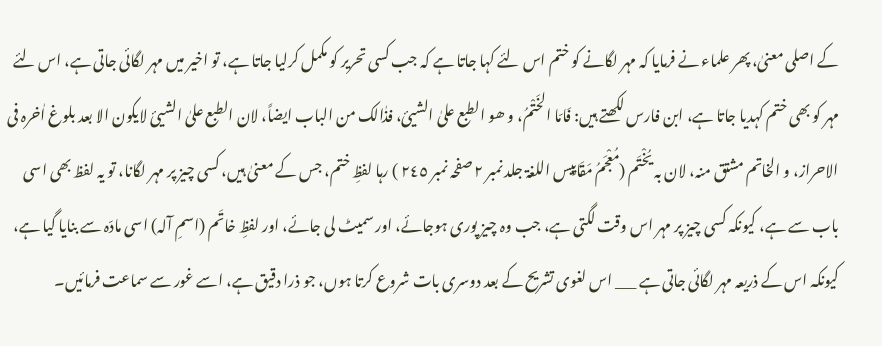کے اصلی معنیٰ، پھر علماء نے فرمایا کہ مہر لگانے کو ختم اس لئے کہا جاتا ہے کہ جب کسی تحریر کو مکمل کرلیا جاتا ہے، تو اخیر میں مہر لگائی جاتی ہے، اس لئے مہر کو بھی ختم کہدیا جاتا ہے، ابن فارس لکھتے ہیں: فَامّا الخَتْمُ، و ھو الطبع علیٰ الشیئ، فذٰالک من الباب ایضاً، لان الطبع علیٰ الشیئ لایکون الا بعد بلوغ اٰخرہ فی الاحراز، و الخاتم مشتق منہ، لان بہ یُخْتَم (مُعْجَمُ مَقَایِیس اللغۃ جلد نمبر ٢ صفحہ نمبر ٢٤٥ ) رہا لفظِ ختم، جس کے معنیٰ ہیں، کسی چیز پر مہر لگانا، تو یہ لفظ بھی اسی باب سے ہے، کیونکہ کسی چیز پر مہر اس وقت لگتی ہے، جب وہ چیز پوری ہوجائے، اور سمیٹ لی جائے، اور لفظِ خاتَم (اسمِ آلہ) اسی مادّہ سے بنایا گیا ہے، کیونکہ اس کے ذریعہ مہر لگائی جاتی ہے ___ اس لغوی تشریح کے بعد دوسری بات شروع کرتا ہوں، جو ذرا دقیق ہے، اسے غور سے سماعت فرمائیں۔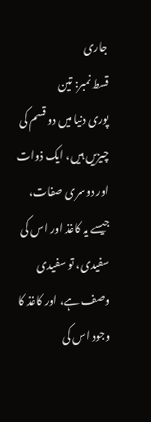جاری
قسط نمبر: تین
پوری دنیا میں دو قسم کی چیزیں ہیں، ایک ذوات اور دوسری صفات، جیسے یہ کاغذ اور اس کی سفیدی، تو سفیدی وصف ہے، اور کاغذ کا وجود اس کی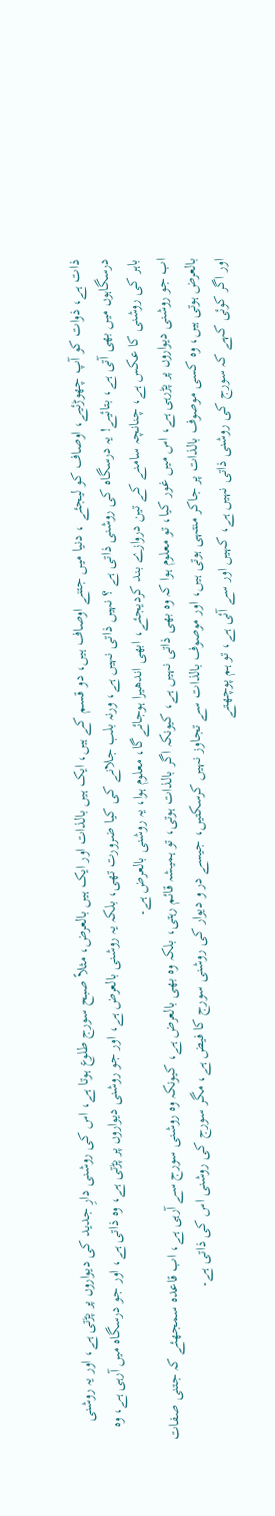ذات ہے، ذوات کو آپ چھوڑئیے، اوصاف کو لیجئے ، دنیا میں جتنے اوصاف ہیں، دو قسم کے ہیں، ایک ہیں بالذات اور ایک ہیں بالعرض، مثلاً صبح سورج طلوع ہوتا ہے، اس کی روشنی دارِ جدید کی دیواروں پر پڑتی ہے، اور یہ روشنی درسگاہوں میں بھی آتی ہے، بتائیے! یہ درسگاہ کی روشنی ذاتی ہے ؟ نہیں ذاتی نہیں ہے، ورنہ بلب جلانے کی کیا ضرورت تھی، بلکہ یہ روشنی بالعرض ہے، اور جو روشنی دیواروں پر پڑتی ہے، وہ ذاتی ہے، اور جو درسگاہ میں آرہی ہے، وہ باہر کی روشنی کا عکس ہے، چنانچہ سامنے کے تین دروازے بند کردیجئے، ابھی اندھیرا ہوجائےگا، معلوم ہوا، یہ روشنی بالعرض ہے۔
اب جو روشنی دیواروں پر پڑرہی ہے، اس میں غور کیا، تو معلوم ہوا کہ وہ بھی ذاتی نہیں ہے، کیونکہ اگر بالذات ہوتی، تو ہمیشہ قائم رہتی، بلکہ وہ بھی بالعرض ہے، کیونکہ وہ روشنی سورج سے آرہی ہے، اب قاعدہ سمجھئے کہ جتنی صفات بالعرض ہوتی ہیں، وہ کسی موصوف بالذات پر جاکر منتہی ہوتی ہیں، اور موصوف بالذات سے تجاوز نہیں کرسکتیں، جیسے در و دیوار کی روشنی سورج کا فیض ہے، مگر سورج کی روشنی اس کی ذاتی ہے۔
اور اگر کوئی کہے کہ سورج کی روشنی ذاتی نہیں ہے، کہیں اور سے آئی ہے، تو ہم پوچھتے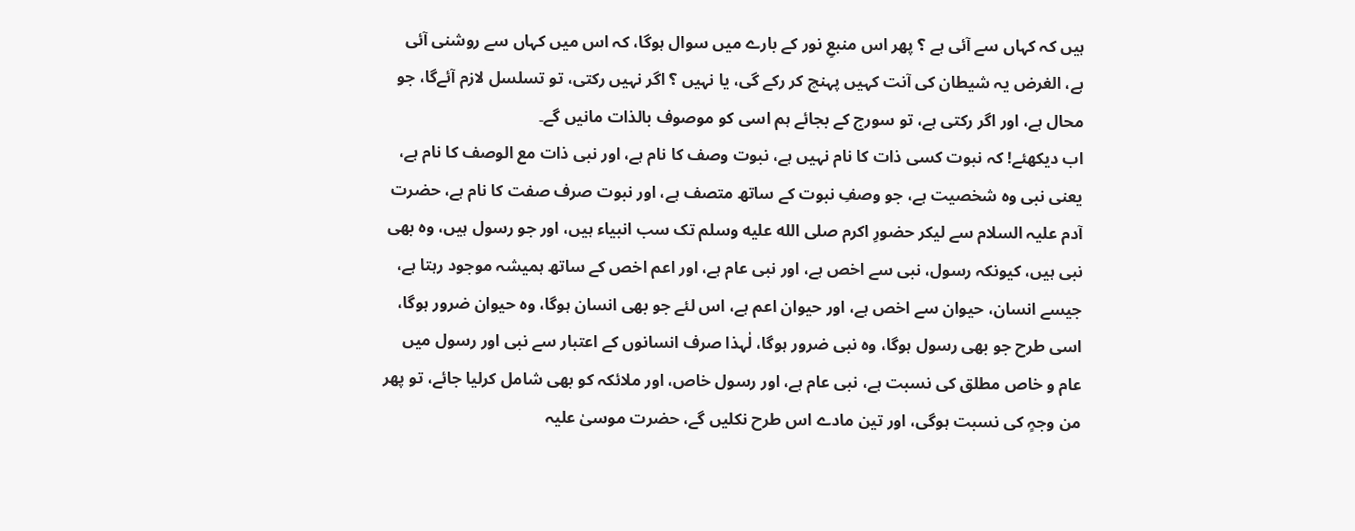ہیں کہ کہاں سے آئی ہے ؟ پھر اس منبعِ نور کے بارے میں سوال ہوگا، کہ اس میں کہاں سے روشنی آئی ہے، الغرض یہ شیطان کی آنت کہیں پہنچ کر رکے گی، یا نہیں ؟ اگر نہیں رکتی، تو تسلسل لازم آئےگا، جو محال ہے، اور اگر رکتی ہے، تو سورج کے بجائے ہم اسی کو موصوف بالذات مانیں گے۔
اب دیکھئے! کہ نبوت کسی ذات کا نام نہیں ہے، نبوت وصف کا نام ہے، اور نبی ذات مع الوصف کا نام ہے، یعنی نبی وہ شخصیت ہے، جو وصفِ نبوت کے ساتھ متصف ہے، اور نبوت صرف صفت کا نام ہے، حضرت آدم علیہ السلام سے لیکر حضورِ اکرم صلى الله عليه وسلم تک سب انبیاء ہیں، اور جو رسول ہیں، وہ بھی نبی ہیں، کیونکہ رسول، نبی سے اخص ہے، اور نبی عام ہے، اور اعم اخص کے ساتھ ہمیشہ موجود رہتا ہے، جیسے انسان، حیوان سے اخص ہے، اور حیوان اعم ہے، اس لئے جو بھی انسان ہوگا، وہ حیوان ضرور ہوگا، اسی طرح جو بھی رسول ہوگا، وہ نبی ضرور ہوگا، لٰہذا صرف انسانوں کے اعتبار سے نبی اور رسول میں عام و خاص مطلق کی نسبت ہے، نبی عام ہے، اور رسول خاص، اور ملائکہ کو بھی شامل کرلیا جائے، تو پھر من وجہٍ کی نسبت ہوگی، اور تین مادے اس طرح نکلیں گے، حضرت موسیٰ علیہ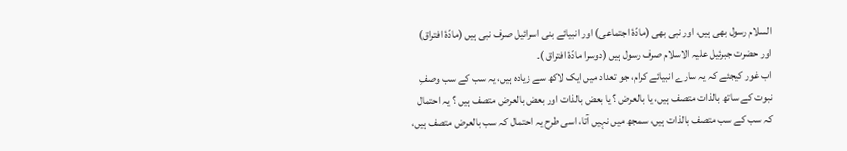السلام رسول بھی ہیں، اور نبی بھی (مادّۂ اجتماعی) اور انبیائے بنی اسرائیل صرف نبی ہیں (مادّۂ افتراق) اور حضرت جبرئیل علیہ الاسلام صرف رسول ہیں (دوسرا مادّۂ افتراق )۔
اب غور کیجئے کہ یہ سارے انبیائے کرام، جو تعداد میں ایک لاکھ سے زیادہ ہیں، یہ سب کے سب وصفِ نبوت کے ساتھ بالذات متصف ہیں، یا بالعرض ؟ یا بعض بالذات اور بعض بالعرض متصف ہیں ؟ یہ احتمال کہ سب کے سب متصف بالذات ہیں، سمجھ میں نہیں آتا، اسی طرح یہ احتمال کہ سب بالعرض متصف ہیں،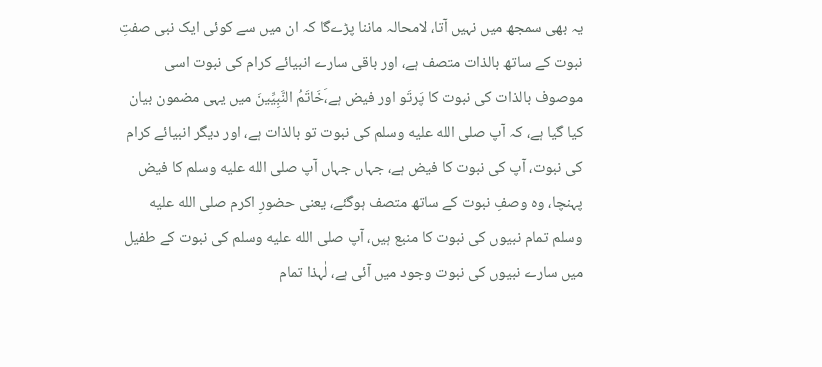یہ بھی سمجھ میں نہیں آتا، لامحالہ ماننا پڑےگا کہ ان میں سے کوئی ایک نبی صفتِ نبوت کے ساتھ بالذات متصف ہے، اور باقی سارے انبیائے کرام کی نبوت اسی موصوف بالذات کی نبوت کا پَرتَو اور فیض ہے،َخَاتَمُ النَّبِيِّينَ میں یہی مضمون بیان کیا گیا ہے، کہ آپ صلى الله عليه وسلم کی نبوت تو بالذات ہے، اور دیگر انبیائے کرام کی نبوت، آپ کی نبوت کا فیض ہے، جہاں جہاں آپ صلى الله عليه وسلم کا فیض پہنچا، وہ وصفِ نبوت کے ساتھ متصف ہوگئے، یعنی حضورِ اکرم صلى الله عليه وسلم تمام نبیوں کی نبوت کا منبع ہیں، آپ صلى الله عليه وسلم کی نبوت کے طفیل میں سارے نبیوں کی نبوت وجود میں آئی ہے، لٰہذا تمام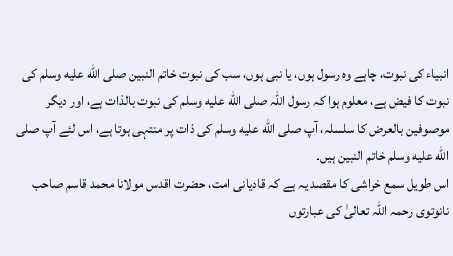انبیاء کی نبوت، چاہے وہ رسول ہوں، یا نبی ہوں، سب کی نبوت خاتم النبین صلى الله عليه وسلم کی نبوت کا فیض ہے، معلوم ہوا کہ رسول اللہ صلى الله عليه وسلم کی نبوت بالذات ہے، اور دیگر موصوفین بالعرض کا سلسلہ، آپ صلى الله عليه وسلم کی ذات پر منتہی ہوتا ہے، اس لئے آپ صلى الله عليه وسلم خاتم النبین ہیں۔
اس طویل سمع خراشی کا مقصد یہ ہے کہ قادیانی امت، حضرت اقدس مولانا محمد قاسم صاحب نانوتوی رحمہ اللہ تعالیٰ کی عبارتوں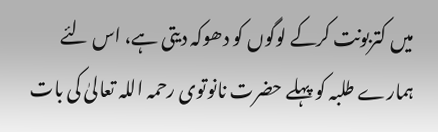میں کتربونت کرکے لوگوں کو دھوکہ دیتی ہے، اس لئے ہمارے طلبہ کو پہلے حضرت نانوتوی رحمہ اللہ تعالیٰ کی بات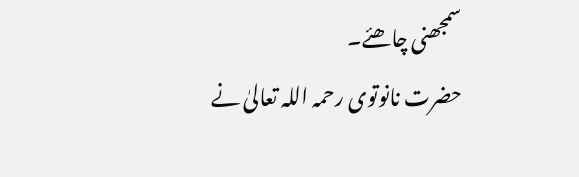سمجھنی چاھئے۔
حضرت نانوتوی رحمہ اللہ تعالیٰ نے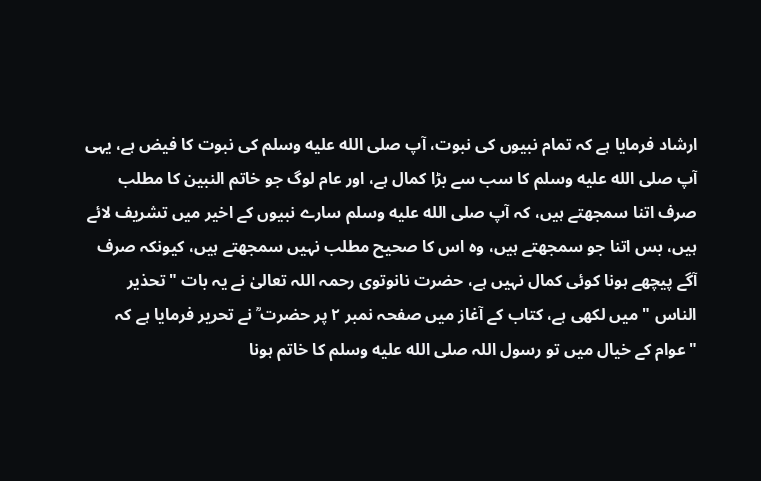ارشاد فرمایا ہے کہ تمام نبیوں کی نبوت، آپ صلى الله عليه وسلم کی نبوت کا فیض ہے، یہی آپ صلى الله عليه وسلم کا سب سے بڑا کمال ہے، اور عام لوگ جو خاتم النبین کا مطلب صرف اتنا سمجھتے ہیں، کہ آپ صلى الله عليه وسلم سارے نبیوں کے اخیر میں تشریف لائے ہیں، بس اتنا جو سمجھتے ہیں، وہ اس کا صحیح مطلب نہیں سمجھتے ہیں، کیونکہ صرف آگے پیچھے ہونا کوئی کمال نہیں ہے، حضرت نانوتوی رحمہ اللہ تعالیٰ نے یہ بات "تحذیر الناس " میں لکھی ہے، کتاب کے آغاز میں صفحہ نمبر ٢ پر حضرت ؒ نے تحریر فرمایا ہے کہ "عوام کے خیال میں تو رسول اللہ صلى الله عليه وسلم کا خاتم ہونا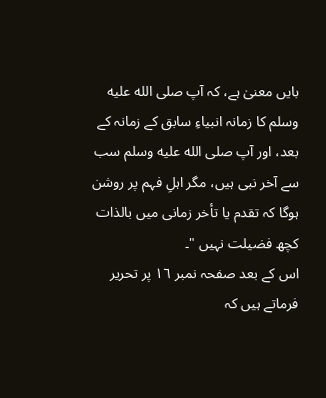بایں معنیٰ ہے، کہ آپ صلى الله عليه وسلم کا زمانہ انبیاءِ سابق کے زمانہ کے بعد، اور آپ صلى الله عليه وسلم سب سے آخر نبی ہیں، مگر اہلِ فہم پر روشن ہوگا کہ تقدم یا تأخر زمانی میں بالذات کچھ فضیلت نہیں "۔
اس کے بعد صفحہ نمبر ١٦ پر تحریر فرماتے ہیں کہ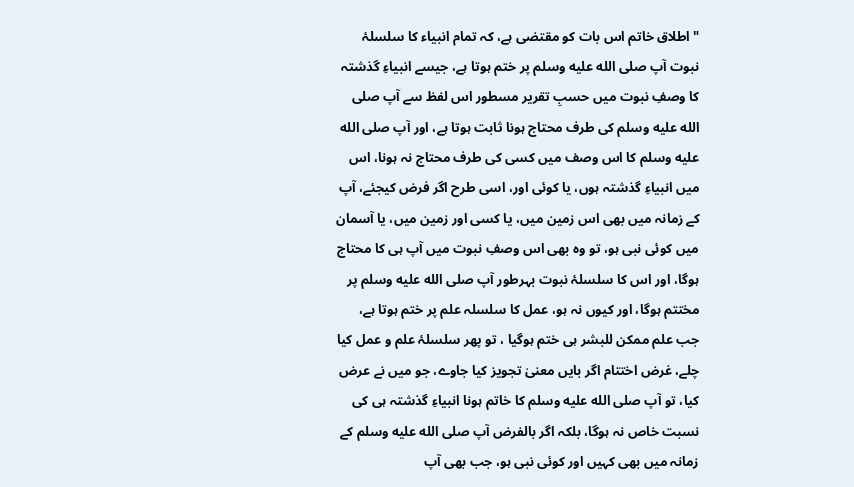"اطلاق خاتم اس بات کو مقتضی ہے، کہ تمام انبیاء کا سلسلۂ نبوت آپ صلى الله عليه وسلم پر ختم ہوتا ہے، جیسے انبیاءِ گذشتہ کا وصفِ نبوت میں حسبِ تقریر مسطور اس لفظ سے آپ صلى الله عليه وسلم کی طرف محتاج ہونا ثابت ہوتا ہے، اور آپ صلى الله عليه وسلم کا اس وصف میں کسی کی طرف محتاج نہ ہونا، اس میں انبیاءِ گذشتہ ہوں، یا کوئی اور، اسی طرح اگر فرض کیجئے، آپ کے زمانہ میں بھی اس زمین میں، یا کسی اور زمین میں، یا آسمان میں کوئی نبی ہو، تو وہ بھی اس وصفِ نبوت میں آپ ہی کا محتاج ہوگا، اور اس کا سلسلۂ نبوت بہرطور آپ صلى الله عليه وسلم پر مختتم ہوگا، اور کیوں نہ ہو، عمل کا سلسلہ علم پر ختم ہوتا ہے، جب علم ممکن للبشر ہی ختم ہوگیا ، تو پھر سلسلۂ علم و عمل کیا چلے، غرض اختتام اگر بایں معنیٰ تجویز کیا جاوے، جو میں نے عرض کیا، تو آپ صلى الله عليه وسلم کا خاتم ہونا انبیاءِ گذشتہ ہی کی نسبت خاص نہ ہوگا، بلکہ اگر بالفرض آپ صلى الله عليه وسلم کے زمانہ میں بھی کہیں اور کوئی نبی ہو، جب بھی آپ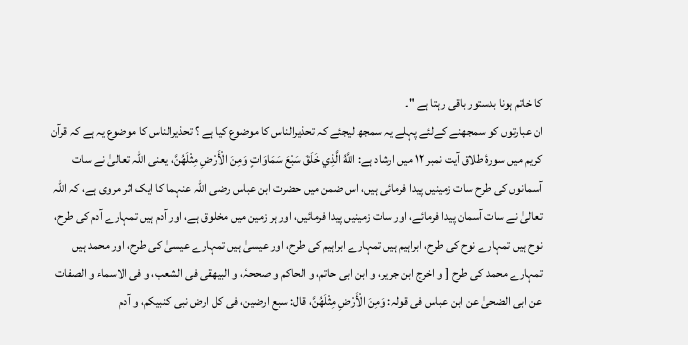کا خاتم ہونا بدستور باقی رہتا ہے "۔
ان عبارتوں کو سمجھنے کےلئے پہلے یہ سمجھ لیجئے کہ تحذیرالناس کا موضوع کیا ہے ؟ تحذیرالناس کا موضوع یہ ہے کہ قرآن کریم میں سورۂ طلاق آیت نمبر ١٢ میں ارشاد ہے: اللَّهُ الَّذِي خَلَقَ سَبْعَ سَمَاوَاتٍ وَمِنَ الْأَرْضِ مِثْلَهُنَّ، یعنی اللہ تعالیٰ نے سات آسمانوں کی طرح سات زمینیں پیدا فرمائی ہیں، اس ضمن میں حضرت ابن عباس رضی اللہ عنہما کا ایک اثر مروی ہے، کہ اللہ تعالیٰ نے سات آسمان پیدا فرمائے، اور سات زمینیں پیدا فرمائیں، اور ہر زمین میں مخلوق ہے، اور آدم ہیں تمہارے آدم کی طرح، نوح ہیں تمہارے نوح کی طرح، ابراہیم ہیں تمہارے ابراہیم کی طرح، اور عیسیٰ ہیں تمہارے عیسیٰ کی طرح، اور محمد ہیں تمہارے محمد کی طرح [ و اخرج ابن جریر، و ابن ابی حاتم، و الحاکم و صححہٗ، و البیھقی فی الشعب، و فی الاسماء و الصفات عن ابی الضحیٰ عن ابن عباس فی قولہ: وَمِنَ الْأَرْضِ مِثْلَهُنَّ، قال: سبع ارضین، فی کل ارض نبی کنبیکم، و آدم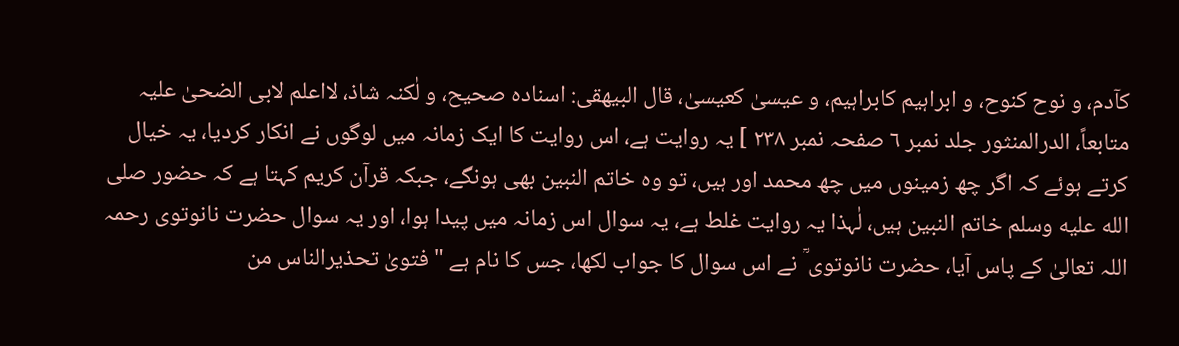کآدم، و نوح کنوح، و ابراہیم کابراہیم، و عیسیٰ کعیسیٰ، قال البیھقی: اسنادہ صحیح، و لٰکنہ شاذ، لااعلم لابی الضحیٰ علیہ متابعاً، الدرالمنثور جلد نمبر ٦ صفحہ نمبر ٢٣٨ ] یہ روایت ہے، اس روایت کا ایک زمانہ میں لوگوں نے انکار کردیا، یہ خیال کرتے ہوئے کہ اگر چھ زمینوں میں چھ محمد اور ہیں، تو وہ خاتم النبین بھی ہونگے، جبکہ قرآن کریم کہتا ہے کہ حضور صلى الله عليه وسلم خاتم النبین ہیں، لٰہذا یہ روایت غلط ہے، یہ سوال اس زمانہ میں پیدا ہوا، اور یہ سوال حضرت نانوتوی رحمہ اللہ تعالیٰ کے پاس آیا، حضرت نانوتوی ؒ نے اس سوال کا جواب لکھا، جس کا نام ہے "فتویٰ تحذیرالناس من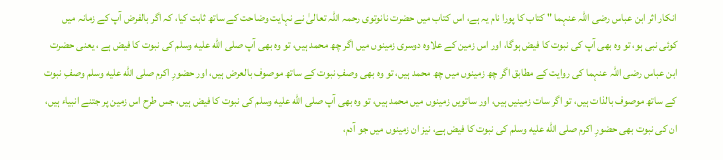انکار اثر ابن عباس رضی اللہ عنہما " کتاب کا پورا نام یہ ہے، اس کتاب میں حضرت نانوتوی رحمہ اللہ تعالیٰ نے نہایت وضاحت کے ساتھ ثابت کیا، کہ اگر بالفرض آپ کے زمانہ میں کوئی نبی ہو، تو وہ بھی آپ کی نبوت کا فیض ہوگا، اور اس زمین کے علاوہ دوسری زمینوں میں اگر چھ محمد ہیں، تو وہ بھی آپ صلى الله عليه وسلم کی نبوت کا فیض ہے ، یعنی حضرت ابن عباس رضی اللہ عنہما کی روایت کے مطابق اگر چھ زمینوں میں چھ محمد ہیں، تو وہ بھی وصفِ نبوت کے ساتھ موصوف بالعرض ہیں، اور حضورِ اکرم صلى الله عليه وسلم وصفِ نبوت کے ساتھ موصوف بالذات ہیں، تو اگر سات زمینیں ہیں، اور ساتویں زمینوں میں محمد ہیں، تو وہ بھی آپ صلى الله عليه وسلم کی نبوت کا فیض ہیں، جس طرح اس زمین پر جتنے انبیاء ہیں، ان کی نبوت بھی حضورِ اکرم صلى الله عليه وسلم کی نبوت کا فیض ہے، نیز ان زمینوں میں جو آدم،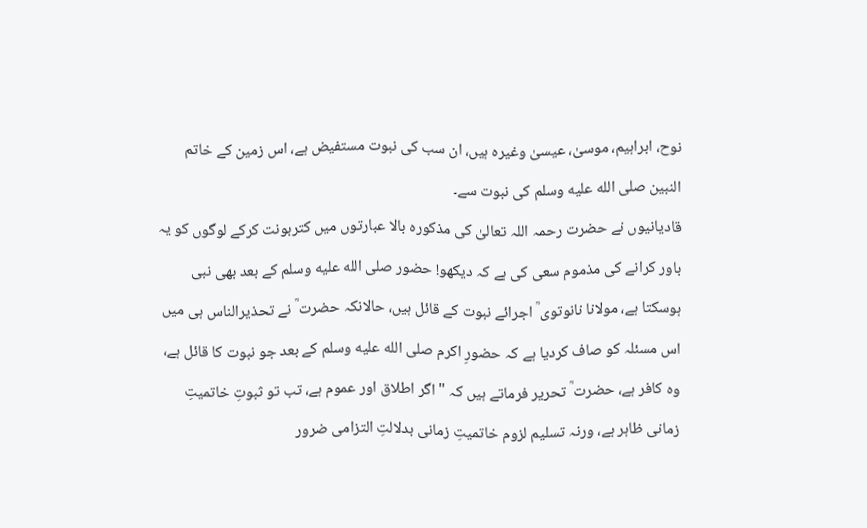نوح، ابراہیم، موسیٰ، عیسیٰ وغیرہ ہیں، ان سب کی نبوت مستفیض ہے، اس زمین کے خاتم النبین صلى الله عليه وسلم کی نبوت سے۔
قادیانیوں نے حضرت رحمہ اللہ تعالیٰ کی مذکورہ بالا عبارتوں میں کتربونت کرکے لوگوں کو یہ باور کرانے کی مذموم سعی کی ہے کہ دیکھو! حضور صلى الله عليه وسلم کے بعد بھی نبی ہوسکتا ہے، مولانا نانوتوی ؒ اجرائے نبوت کے قائل ہیں، حالانکہ حضرت ؒ نے تحذیرالناس ہی میں اس مسئلہ کو صاف کردیا ہے کہ حضورِ اکرم صلى الله عليه وسلم کے بعد جو نبوت کا قائل ہے، وہ کافر ہے، حضرت ؒ تحریر فرماتے ہیں کہ "اگر اطلاق اور عموم ہے، تب تو ثبوتِ خاتمیتِ زمانی ظاہر ہے، ورنہ تسلیم لزوم خاتمیتِ زمانی بدلالتِ التزامی ضرور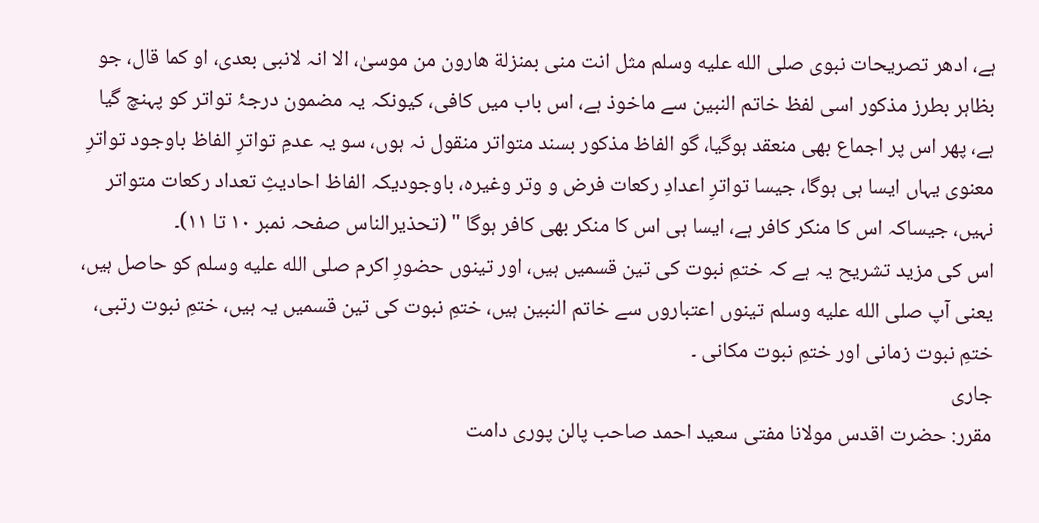ہے، ادھر تصریحات نبوی صلى الله عليه وسلم مثل انت منی بمنزلة ھارون من موسیٰ، الا انہ لانبی بعدی، او کما قال، جو بظاہر بطرز مذکور اسی لفظ خاتم النبین سے ماخوذ ہے، اس باب میں کافی، کیونکہ یہ مضمون درجۂ تواتر کو پہنچ گیا ہے، پھر اس پر اجماع بھی منعقد ہوگیا، گو الفاظ مذکور بسند متواتر منقول نہ ہوں، سو یہ عدمِ تواترِ الفاظ باوجود تواترِ معنوی یہاں ایسا ہی ہوگا، جیسا تواترِ اعدادِ رکعات فرض و وتر وغیرہ، باوجودیکہ الفاظ احادیثِ تعداد رکعات متواتر نہیں، جیساکہ اس کا منکر کافر ہے، ایسا ہی اس کا منکر بھی کافر ہوگا " (تحذیرالناس صفحہ نمبر ١٠ تا ١١)۔
اس کی مزید تشریح یہ ہے کہ ختمِ نبوت کی تین قسمیں ہیں، اور تینوں حضورِ اکرم صلى الله عليه وسلم کو حاصل ہیں، یعنی آپ صلى الله عليه وسلم تینوں اعتباروں سے خاتم النبین ہیں، ختمِ نبوت کی تین قسمیں یہ ہیں، ختمِ نبوت رتبی، ختمِ نبوت زمانی اور ختمِ نبوت مکانی ۔
جاری
مقرر: حضرت اقدس مولانا مفتی سعید احمد صاحب پالن پوری دامت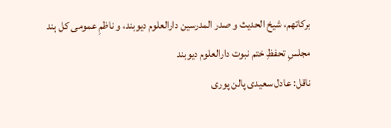برکاتھم، شیخ الحدیث و صدر المدرسین دارالعلوم دیوبند، و ناظمِ عمومی کل ہند مجلسِ تحفظِ ختم نبوت دارالعلوم دیوبند
ناقل: عادل سعیدی پالن پوری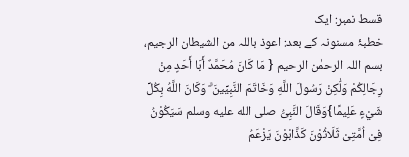قسط نمبر: ایک
خطبۂ مسنونہ کے بعد: اعوذ باللہ من الشیطان الرجیم، بسم اللہ الرحمٰن الرحیم { مَا كَانَ مُحَمَّدٌ أَبَا أَحَدٍ مِنْ رِجَالِكُمْ وَلَٰكِنْ رَسُولَ اللَّهِ وَخَاتَمَ النَّبِيِّينَ ۗ وَكَانَ اللَّهُ بِكُلِّ شَيْءٍ عَلِيمًا}وَقَالَ النَّبِیُّ صلى الله عليه وسلم سَیَکُوْنُ فِیْ اُمَّتِیْ ثَلَاثُوْنَ کَذَّابْوْنَ یَزْعَمُ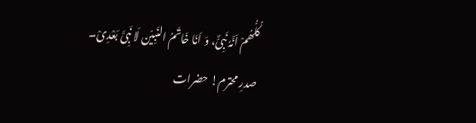کُلُّھُمْ اَنَّہٗ نَبِیٌّ، وَ اَنَا خَاتَمُ النَبِیّن لَا نَبِیَّ بَعْدِیْ۔
صدرِ محترم! حضرات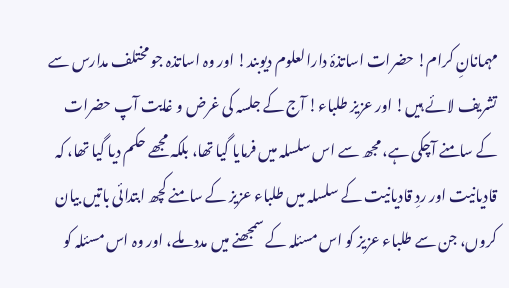مہمانانِ کرام! حضرات اساتذۂ دارالعلوم دیوبند! اور وہ اساتذہ جو مختلف مدارس سے تشریف لائے ہیں! اور عزیز طلباء! آج کے جلسہ کی غرض و غایت آپ حضرات کے سامنے آچکی ہے، مجھ سے اس سلسلہ میں فرمایا گیا تھا، بلکہ مجھے حکم دیا گیا تھا، کہ قادیانیت اور ردِ قادیانیت کے سلسلہ میں طلباء عزیز کے سامنے کچھ ابتدائی باتیں بیان کروں، جن سے طلباء عزیز کو اس مسئلہ کے سمجھنے میں مدد ملے، اور وہ اس مسئلہ کو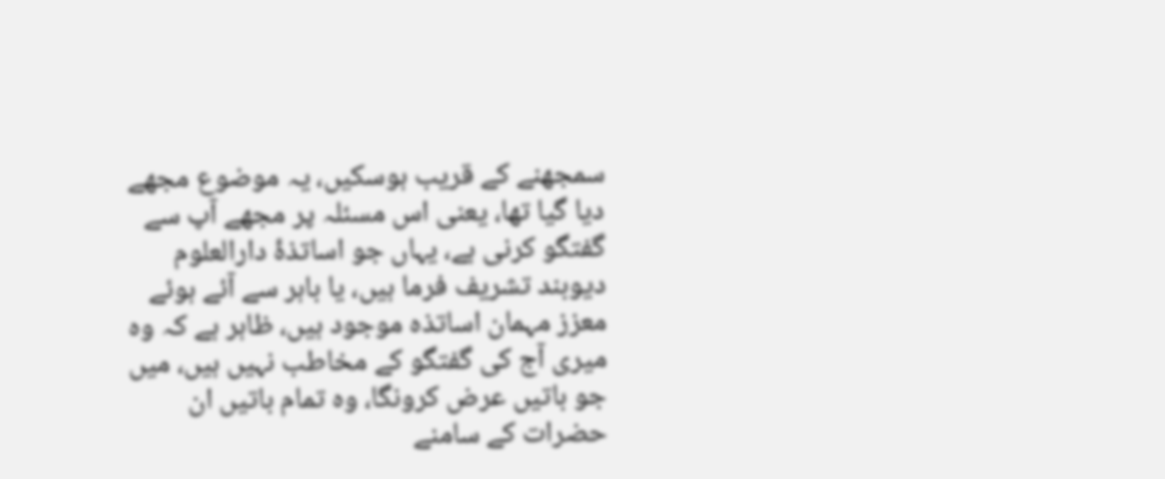سمجھنے کے قریب ہوسکیں، یہ موضوع مجھے دیا گیا تھا، یعنی اس مسئلہ پر مجھے آپ سے گفتگو کرنی ہے، یہاں جو اساتذۂ دارالعلوم دیوبند تشریف فرما ہیں، یا باہر سے آئے ہوئے معزز مہمان اساتذہ موجود ہیں، ظاہر ہے کہ وہ میری آج کی گفتگو کے مخاطب نہیں ہیں، میں جو باتیں عرض کرونگا، وہ تمام باتیں ان حضرات کے سامنے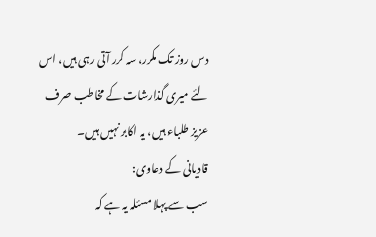دس روز تک مکرر، سہ کرر آتی رہی ہیں، اس لئے میری گذارشات کے مخاطب صرف عزیز طلباء ہیں، یہ اکابر نہیں ہیں۔
قادیانی کے دعاوی:
سب سے پہلا مسئلہ یہ ہے کہ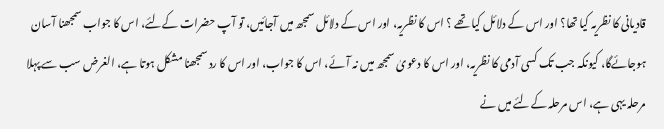قادیانی کا نظریہ کیا تھا؟ اور اس کے دلائل کیا تھے ؟ اس کا نظریہ، اور اس کے دلائل سمجھ میں آجائیں، تو آپ حضرات کےلئے، اس کا جواب سمجھنا آسان ہوجائےگا، کیونکہ جب تک کسی آدمی کا نظریہ، اور اس کا دعویٰ سمجھ میں نہ آئے، اس کا جواب، اور اس کا رد سمجھنا مشکل ہوتا ہے، الغرض سب سے پہلا مرحلہ یہی ہے، اس مرحلہ کےلئے میں نے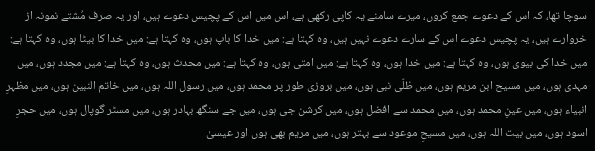سوچا تھا، کہ اس کے دعوے جمع کروں، میرے سامنے یہ کاپی رکھی ہے، اس میں اس کے پچیس دعوے ہیں، اور یہ صرف مُشتے نمونہ از خروارے ہیں، یہ پچیس دعوے اس کے سارے دعوے نہیں ہیں، وہ کہتا ہے: میں خدا کا باپ ہوں، وہ کہتا ہے: میں خدا کا بیٹا ہوں، وہ کہتا ہے: میں خدا کی بیوی ہوں، وہ کہتا ہے: میں خدا ہوں، وہ کہتا ہے: میں امتی ہوں، وہ کہتا ہے: میں محدث ہوں، وہ کہتا ہے: میں مجدد ہوں، میں مہدی ہوں، میں مسیح ابن مریم ہوں، میں ظلّی نبی ہوں، میں بروزی طور پر محمد ہوں، میں رسول اللہ ہوں، میں خاتم النبین ہوں، میں مظہرِ انبیاء ہوں، میں عینِ محمد ہوں، میں محمد سے افضل ہوں، میں کرشن جی ہوں، میں جے سنگھ بہادر ہوں، میں مسٹر گوپال ہوں، میں حجرِ اسود ہوں، میں بیت اللہ ہوں، میں مسیحِ موعود سے بہتر ہوں، میں مریم بھی ہوں اور عیسیٰ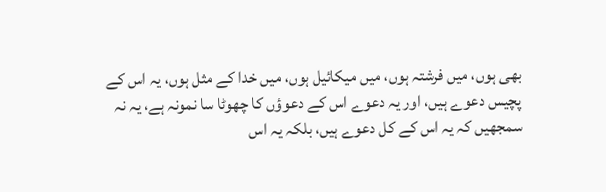بھی ہوں، میں فرشتہ ہوں، میں میکائیل ہوں، میں خدا کے مثل ہوں، یہ اس کے پچیس دعوے ہیں، اور یہ دعوے اس کے دعوؤں کا چھوٹا سا نمونہ ہے، یہ نہ سمجھیں کہ یہ اس کے کل دعوے ہیں، بلکہ یہ اس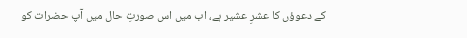کے دعوؤں کا عشرِ عشیر ہے، اب میں اس صورتِ حال میں آپ حضرات کو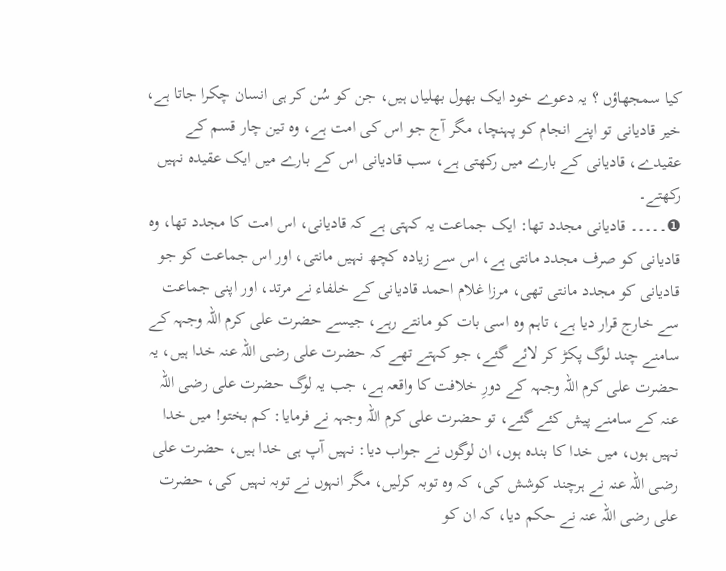کیا سمجھاؤں ؟ یہ دعوے خود ایک بھول بھلیاں ہیں، جن کو سُن کر ہی انسان چکرا جاتا ہے، خیر قادیانی تو اپنے انجام کو پہنچا، مگر آج جو اس کی امت ہے، وہ تین چار قسم کے عقیدے، قادیانی کے بارے میں رکھتی ہے، سب قادیانی اس کے بارے میں ایک عقیدہ نہیں رکھتے۔
❶۔۔۔۔۔ قادیانی مجدد تھا: ایک جماعت یہ کہتی ہے کہ قادیانی، اس امت کا مجدد تھا، وہ قادیانی کو صرف مجدد مانتی ہے، اس سے زیادہ کچھ نہیں مانتی، اور اس جماعت کو جو قادیانی کو مجدد مانتی تھی، مرزا غلام احمد قادیانی کے خلفاء نے مرتد، اور اپنی جماعت سے خارج قرار دیا ہے، تاہم وہ اسی بات کو مانتے رہے، جیسے حضرت علی کرم اللہ وجہہ کے سامنے چند لوگ پکڑ کر لائے گئے، جو کہتے تھے کہ حضرت علی رضی اللہ عنہ خدا ہیں، یہ حضرت علی کرم اللہ وجہہ کے دورِ خلافت کا واقعہ ہے، جب یہ لوگ حضرت علی رضی اللہ عنہ کے سامنے پیش کئے گئے، تو حضرت علی کرم اللہ وجہہ نے فرمایا: کم بختو! میں خدا نہیں ہوں، میں خدا کا بندہ ہوں، ان لوگوں نے جواب دیا: نہیں آپ ہی خدا ہیں، حضرت علی رضی اللہ عنہ نے ہرچند کوشش کی، کہ وہ توبہ کرلیں، مگر انہوں نے توبہ نہیں کی، حضرت علی رضی اللہ عنہ نے حکم دیا، کہ ان کو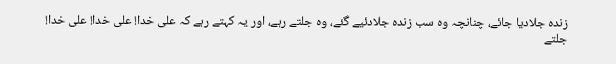زندہ جلادیا جائے، چنانچہ وہ سب زندہ جلادئیے گئے، وہ جلتے رہے، اور یہ کہتے رہے کہ علی خدا! علی خدا! علی خدا! جلتے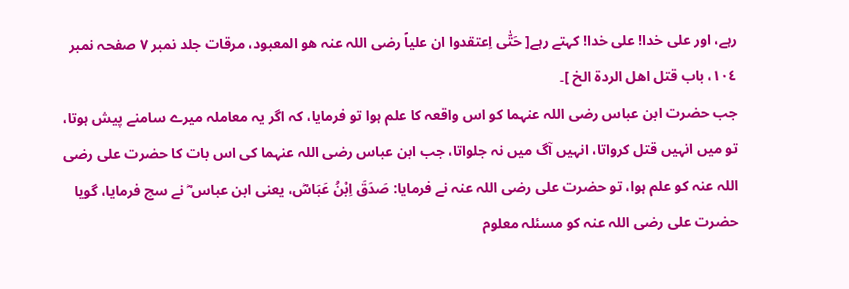رہے، اور علی خدا! علی خدا! کہتے رہے[ حَتّٰی اِعتقدوا ان علیاً رضی اللہ عنہ ھو المعبود، مرقات جلد نمبر ٧ صفحہ نمبر ١٠٤، باب قتل اھل الردة الخ ]۔
جب حضرت ابن عباس رضی اللہ عنہما کو اس واقعہ کا علم ہوا تو فرمایا، کہ اگر یہ معاملہ میرے سامنے پیش ہوتا، تو میں انہیں قتل کرواتا، انہیں آگ میں نہ جلواتا، جب ابن عباس رضی اللہ عنہما کی اس بات کا حضرت علی رضی اللہ عنہ کو علم ہوا، تو حضرت علی رضی اللہ عنہ نے فرمایا: صَدَقَ اِبْنُ عَبَاسؓ، یعنی ابن عباس ؓ نے سچ فرمایا، گویا حضرت علی رضی اللہ عنہ کو مسئلہ معلوم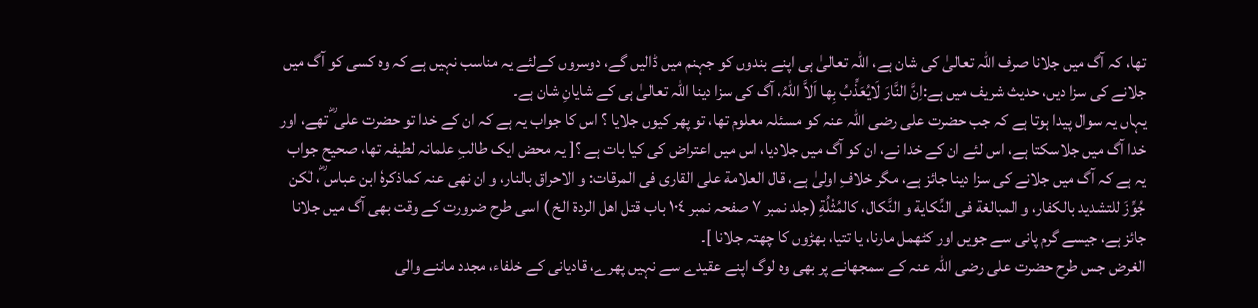تھا، کہ آگ میں جلانا صرف اللہ تعالیٰ کی شان ہے، اللہ تعالیٰ ہی اپنے بندوں کو جہنم میں ڈالیں گے، دوسروں کےلئے یہ مناسب نہیں ہے کہ وہ کسی کو آگ میں جلانے کی سزا دیں، حدیث شریف میں ہے:اِنَّ النَّارَ لَایُعَذِّبُ بِھا اَلاَّ اللہُ، آگ کی سزا دینا اللہ تعالیٰ ہی کے شایانِ شان ہے۔
یہاں یہ سوال پیدا ہوتا ہے کہ جب حضرت علی رضی اللہ عنہ کو مسئلہ معلوم تھا، تو پھر کیوں جلایا ؟ اس کا جواب یہ ہے کہ ان کے خدا تو حضرت علی ؓ تھے، اور خدا آگ میں جلاسکتا ہے، اس لئے ان کے خدا نے، ان کو آگ میں جلادیا، اس میں اعتراض کی کیا بات ہے ؟[ یہ محض ایک طالبِ علمانہ لطیفہ تھا، صحیح جواب یہ ہے کہ آگ میں جلانے کی سزا دینا جائز ہے، مگر خلافِ اولیٰ ہے، قال العلامة علی القاری فی المرقات: و الاحراق بالنار، و ان نھی عنہ کماذکرہٗ ابن عباس ؓ، لٰکن جُوِّزَ للتشدید بالکفار، و المبالغة فی النِّکایة و النَّکال، کالمُثْلُةِ (جلد نمبر ٧ صفحہ نمبر ١٠٤ باب قتل اھل الردة الخ ) اسی طرح ضرورت کے وقت بھی آگ میں جلانا جائز ہے، جیسے گرم پانی سے جویں اور کٹھمل مارنا، یا تتیا، بھڑوں کا چھتہ جلانا ]۔
الغرض جس طرح حضرت علی رضی اللہ عنہ کے سمجھانے پر بھی وہ لوگ اپنے عقیدے سے نہیں پھرے، قادیانی کے خلفاء، مجدد ماننے والی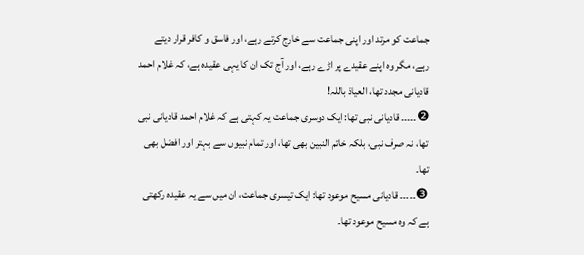جماعت کو مرتد اور اپنی جماعت سے خارج کرتے رہے، اور فاسق و کافر قرار دیتے رہے، مگر وہ اپنے عقیدے پر اڑے رہے، اور آج تک ان کا یہی عقیدہ ہے، کہ غلام احمد قادیانی مجدد تھا، العیاذ باللہ!
❷۔۔۔۔۔ قادیانی نبی تھا: ایک دوسری جماعت یہ کہتی ہے کہ غلام احمد قادیانی نبی تھا، نہ صرف نبی، بلکہ خاتم النبین بھی تھا، اور تمام نبیوں سے بہتر اور افضل بھی تھا۔
❸۔۔۔۔۔ قادیانی مسیح موعود تھا: ایک تیسری جماعت، ان میں سے یہ عقیدہ رکھتی ہے کہ وہ مسیح موعود تھا۔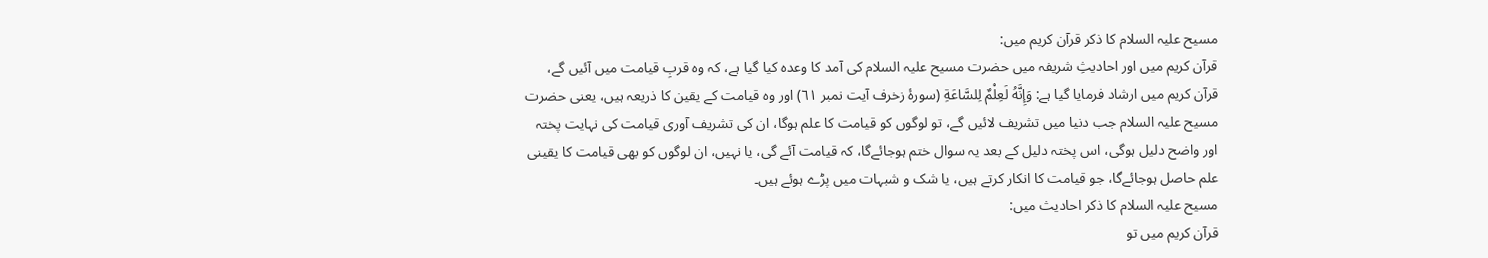مسیح علیہ السلام کا ذکر قرآن کریم میں:
قرآن کریم میں اور احادیثِ شریفہ میں حضرت مسیح علیہ السلام کی آمد کا وعدہ کیا گیا ہے، کہ وہ قربِ قیامت میں آئیں گے، قرآن کریم میں ارشاد فرمایا گیا ہے: وَإِنَّهُ لَعِلْمٌ لِلسَّاعَةِ (سورۂ زخرف آیت نمبر ٦١) اور وہ قیامت کے یقین کا ذریعہ ہیں، یعنی حضرت مسیح علیہ السلام جب دنیا میں تشریف لائیں گے، تو لوگوں کو قیامت کا علم ہوگا، ان کی تشریف آوری قیامت کی نہایت پختہ اور واضح دلیل ہوگی، اس پختہ دلیل کے بعد یہ سوال ختم ہوجائےگا، کہ قیامت آئے گی، یا نہیں، ان لوگوں کو بھی قیامت کا یقینی علم حاصل ہوجائےگا، جو قیامت کا انکار کرتے ہیں، یا شک و شبہات میں پڑے ہوئے ہیں۔
مسیح علیہ السلام کا ذکر احادیث میں:
قرآن کریم میں تو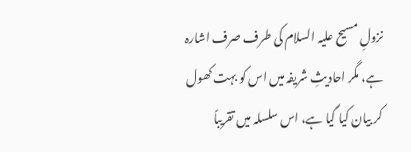نزولِ مسیح علیہ السلام کی طرف صرف اشارہ ہے، مگر احادیثِ شریفہ میں اس کو بہت کھول کر بیان کیا گیا ہے، اس سلسلہ میں تقریباً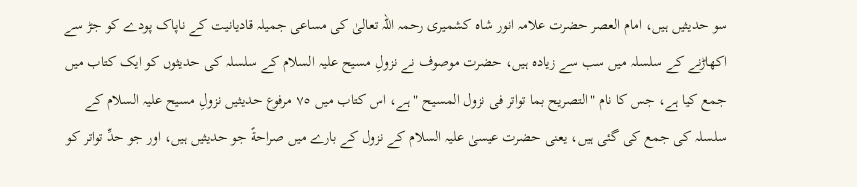سو حدیثیں ہیں، امام العصر حضرت علامہ انور شاہ کشمیری رحمہ اللہ تعالیٰ کی مساعی جمیلہ قادیانیت کے ناپاک پودے کو جڑ سے اکھاڑنے کے سلسلہ میں سب سے زیادہ ہیں، حضرت موصوف نے نزولِ مسیح علیہ السلام کے سلسلہ کی حدیثوں کو ایک کتاب میں جمع کیا ہے، جس کا نام "التصریح بما تواتر فی نزول المسیح " ہے، اس کتاب میں ٧٥ مرفوع حدیثیں نزولِ مسیح علیہ السلام کے سلسلہ کی جمع کی گئی ہیں، یعنی حضرت عیسیٰ علیہ السلام کے نزول کے بارے میں صراحةً جو حدیثیں ہیں، اور جو حدِّ تواتر کو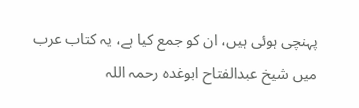پہنچی ہوئی ہیں، ان کو جمع کیا ہے، یہ کتاب عرب میں شیخ عبدالفتاح ابوغدہ رحمہ اللہ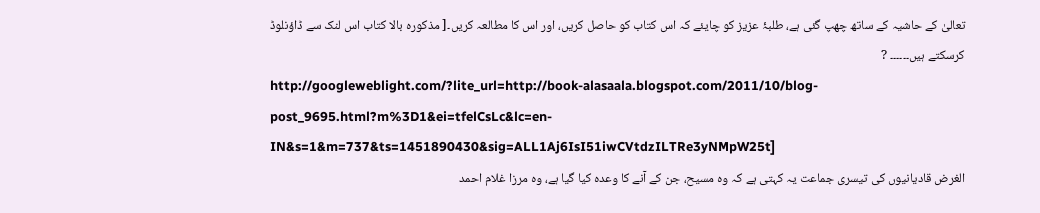تعالیٰ کے حاشیہ کے ساتھ چھپ گئی ہے، طلبۂ عزیز کو چایئے کہ اس کتاب کو حاصل کریں، اور اس کا مطالعہ کریں۔[ مذکورہ بالا کتاب اس لنک سے ڈاؤنلوڈ کرسکتے ہیں۔۔۔۔۔۔ ?
http://googleweblight.com/?lite_url=http://book-alasaala.blogspot.com/2011/10/blog-post_9695.html?m%3D1&ei=tfelCsLc&lc=en-IN&s=1&m=737&ts=1451890430&sig=ALL1Aj6IsI51iwCVtdzILTRe3yNMpW25t]
الغرض قادیانیوں کی تیسری جماعت یہ کہتی ہے کہ وہ مسیح، جن کے آنے کا وعدہ کیا گیا ہے، وہ مرزا غلام احمد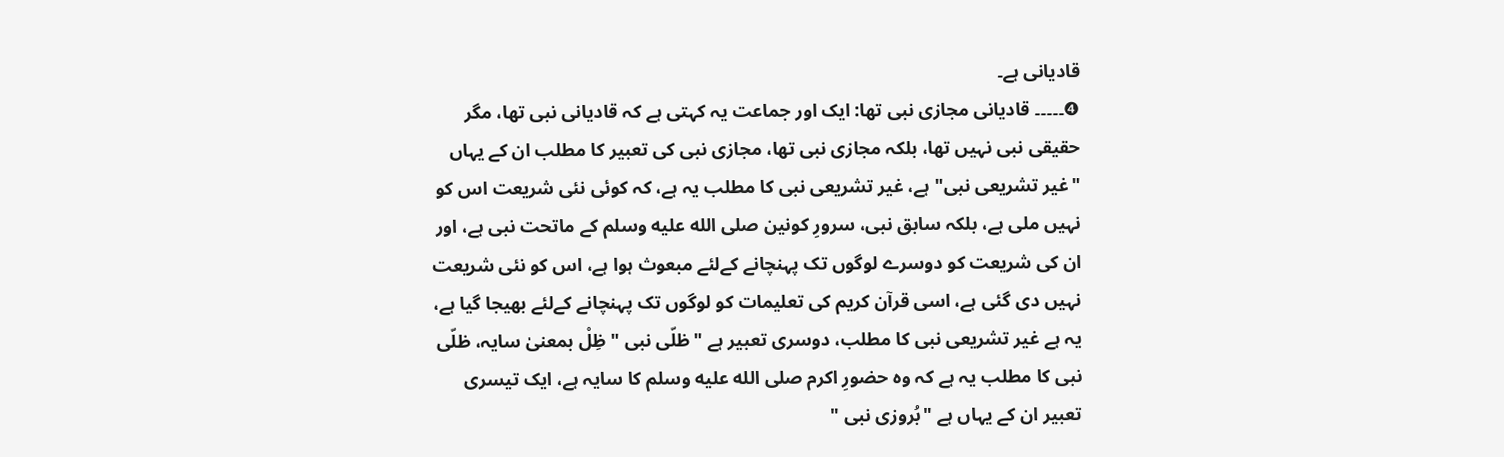قادیانی ہے۔
❹۔۔۔۔۔ قادیانی مجازی نبی تھا: ایک اور جماعت یہ کہتی ہے کہ قادیانی نبی تھا، مگر حقیقی نبی نہیں تھا، بلکہ مجازی نبی تھا، مجازی نبی کی تعبیر کا مطلب ان کے یہاں "غیر تشریعی نبی" ہے، غیر تشریعی نبی کا مطلب یہ ہے، کہ کوئی نئی شریعت اس کو نہیں ملی ہے، بلکہ سابق نبی، سرورِ کونین صلى الله عليه وسلم کے ماتحت نبی ہے، اور ان کی شریعت کو دوسرے لوگوں تک پہنچانے کےلئے مبعوث ہوا ہے، اس کو نئی شریعت نہیں دی گئی ہے، اسی قرآن کریم کی تعلیمات کو لوگوں تک پہنچانے کےلئے بھیجا گیا ہے، یہ ہے غیر تشریعی نبی کا مطلب، دوسری تعبیر ہے "ظلّی نبی " ظِلْ بمعنیٰ سایہ، ظلّی نبی کا مطلب یہ ہے کہ وہ حضورِ اکرم صلى الله عليه وسلم کا سایہ ہے، ایک تیسری تعبیر ان کے یہاں ہے "بُروزی نبی "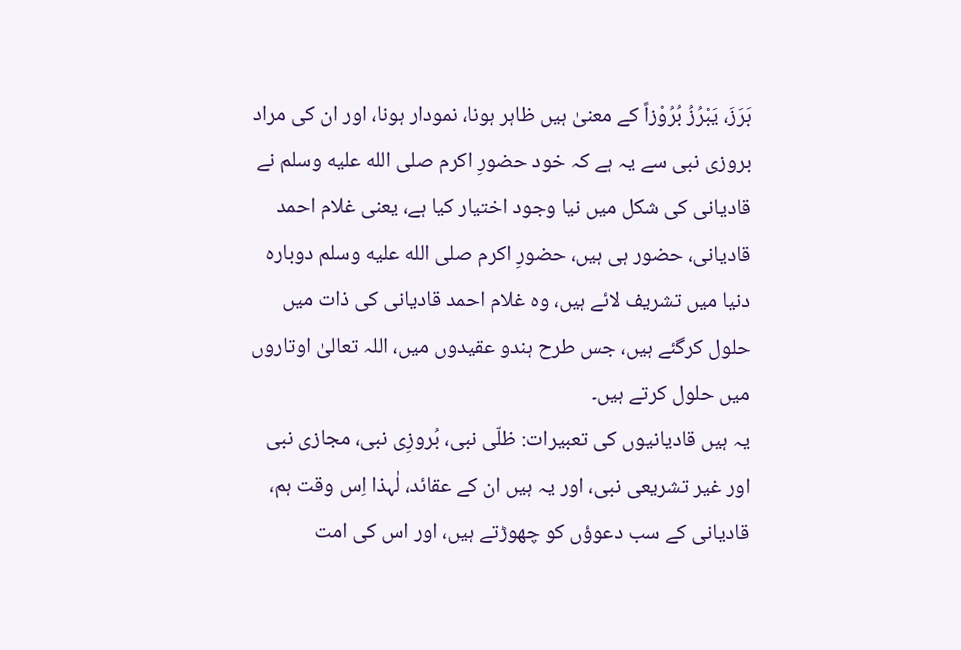بَرَزَ، یَبْرُزُ بُرُوْزاً کے معنیٰ ہیں ظاہر ہونا، نمودار ہونا، اور ان کی مراد بروزی نبی سے یہ ہے کہ خود حضورِ اکرم صلى الله عليه وسلم نے قادیانی کی شکل میں نیا وجود اختیار کیا ہے، یعنی غلام احمد قادیانی، حضور ہی ہیں، حضورِ اکرم صلى الله عليه وسلم دوبارہ دنیا میں تشریف لائے ہیں، وہ غلام احمد قادیانی کی ذات میں حلول کرگئے ہیں، جس طرح ہندو عقیدوں میں، اللہ تعالیٰ اوتاروں میں حلول کرتے ہیں۔
یہ ہیں قادیانیوں کی تعبیرات: ظلّی نبی، بُروزِی نبی، مجازی نبی اور غیر تشریعی نبی، اور یہ ہیں ان کے عقائد، لٰہذا اِس وقت ہم، قادیانی کے سب دعوؤں کو چھوڑتے ہیں، اور اس کی امت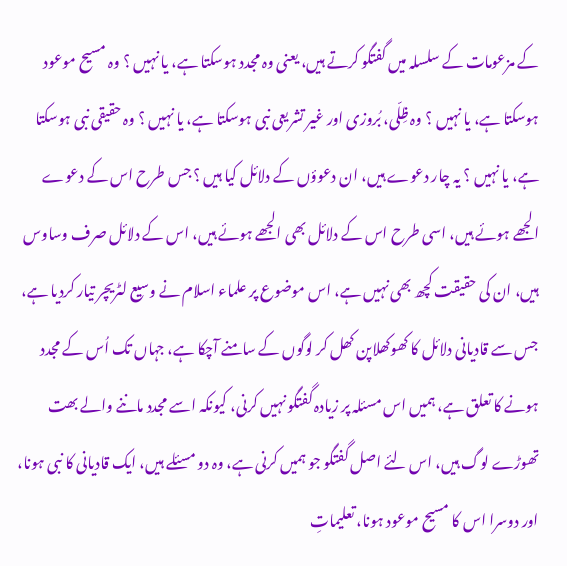کے مزعومات کے سلسلہ میں گفتگو کرتے ہیں، یعنی وہ مجدد ہوسکتا ہے، یا نہیں ؟ وہ مسیح موعود ہوسکتا ہے، یا نہیں ؟ وہ ظِلّی، بُروزی اور غیر تشریعی نبی ہوسکتا ہے، یا نہیں ؟ وہ حقیقی نبی ہوسکتا ہے، یا نہیں ؟ یہ چار دعوے ہیں، ان دعوؤں کے دلائل کیا ہیں ؟ جس طرح اس کے دعوے الجھے ہوئے ہیں، اسی طرح اس کے دلائل بھی الجھے ہوئے ہیں، اس کے دلائل صرف وساوس ہیں، ان کی حقیقت کچھ بھی نہیں ہے، اس موضوع پر علماء اسلام نے وسیع لٹریچر تیار کردیا ہے، جس سے قادیانی دلائل کا کھوکھلاپن کھل کر لوگوں کے سامنے آچکا ہے، جہاں تک اُس کے مجدد ہونے کا تعلق ہے، ہمیں اس مسئلہ پر زیادہ گفتگو نہیں کرنی، کیونکہ اسے مجدد ماننے والے بھت تھوڑے لوگ ہیں، اس لئے اصل گفتگو جو ہمیں کرنی ہے، وہ دو مسئلے ہیں، ایک قادیانی کا نبی ہونا، اور دوسرا اس کا مسیح موعود ہونا، تعلیماتِ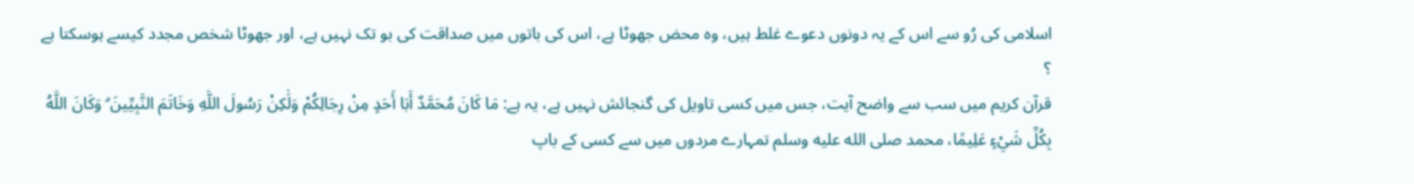اسلامی کی رُو سے اس کے یہ دونوں دعوے غلط ہیں، وہ محض جھوٹا ہے، اس کی باتوں میں صداقت کی بو تک نہیں ہے، اور جھوٹا شخص مجدد کیسے ہوسکتا ہے ؟
قرآن کریم میں سب سے واضح آیت، جس میں کسی تاویل کی گنجائش نہیں ہے، یہ ہے: مَا كَانَ مُحَمَّدٌ أَبَا أَحَدٍ مِنْ رِجَالِكُمْ وَلَٰكِنْ رَسُولَ اللَّهِ وَخَاتَمَ النَّبِيِّينَ ۗ وَكَانَ اللَّهُ بِكُلِّ شَيْءٍ عَلِيمًا، محمد صلى الله عليه وسلم تمہارے مردوں میں سے کسی کے باپ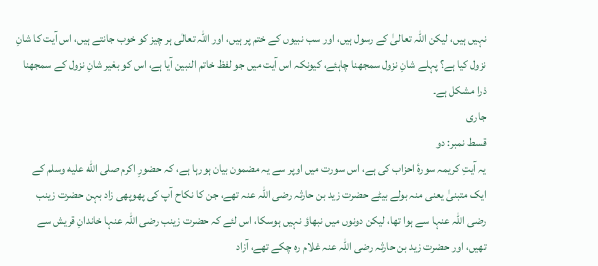نہیں ہیں، لیکن اللہ تعالیٰ کے رسول ہیں، اور سب نبیوں کے ختم پر ہیں، اور اللہ تعالٰی ہر چیز کو خوب جانتے ہیں، اس آیت کا شانِ نزول کیا ہے؟ پہلے شانِ نزول سمجھنا چاہئے، کیونکہ اس آیت میں جو لفظ خاتم النبین آیا ہے، اس کو بغیر شانِ نزول کے سمجھنا ذرا مشکل ہے۔
جاری
قسط نمبر: دو
یہ آیتِ کریمہ سورۂ احزاب کی ہے، اس سورت میں اوپر سے یہ مضمون بیان ہورہا ہے، کہ حضورِ اکرم صلى الله عليه وسلم کے ایک متبنیٰ یعنی منہ بولے بیٹے حضرت زید بن حارثہ رضی اللہ عنہ تھے، جن کا نکاح آپ کی پھوپھی زاد بہن حضرت زینب رضی اللہ عنہا سے ہوا تھا، لیکن دونوں میں نبھاؤ نہیں ہوسکا، اس لئے کہ حضرت زینب رضی اللہ عنہا خاندانِ قریش سے تھیں، اور حضرت زید بن حارثہ رضی اللہ عنہ غلام رہ چکے تھے، آزاد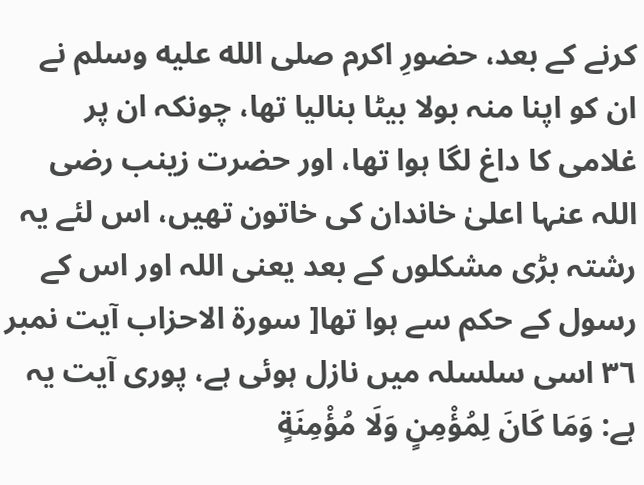کرنے کے بعد، حضورِ اکرم صلى الله عليه وسلم نے ان کو اپنا منہ بولا بیٹا بنالیا تھا، چونکہ ان پر غلامی کا داغ لگا ہوا تھا، اور حضرت زینب رضی اللہ عنہا اعلیٰ خاندان کی خاتون تھیں، اس لئے یہ رشتہ بڑی مشکلوں کے بعد یعنی اللہ اور اس کے رسول کے حکم سے ہوا تھا[ سورة الاحزاب آیت نمبر ٣٦ اسی سلسلہ میں نازل ہوئی ہے، پوری آیت یہ ہے: وَمَا كَانَ لِمُؤْمِنٍ وَلَا مُؤْمِنَةٍ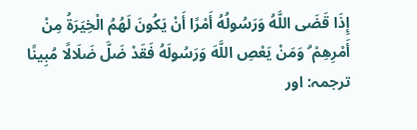إِذَا قَضَى اللَّهُ وَرَسُولُهُ أَمْرًا أَنْ يَكُونَ لَهُمُ الْخِيَرَةُ مِنْ أَمْرِهِمْ ۗ وَمَنْ يَعْصِ اللَّهَ وَرَسُولَهُ فَقَدْ ضَلَّ ضَلَالًا مُبِينًا ترجمہ: اور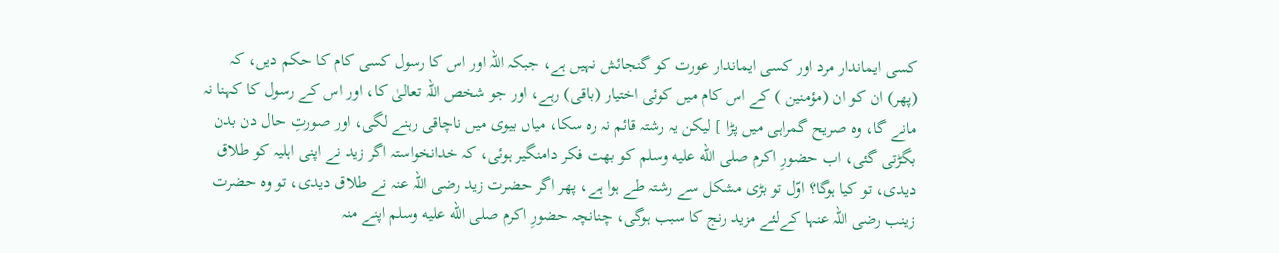کسی ایماندار مرد اور کسی ایماندار عورت کو گنجائش نہیں ہے، جبکہ اللہ اور اس کا رسول کسی کام کا حکم دیں، کہ (پھر) ان کو ان (مؤمنین ) کے اس کام میں کوئی اختیار (باقی) رہے، اور جو شخص اللہ تعالیٰ کا، اور اس کے رسول کا کہنا نہ مانے گا، وہ صریح گمراہی میں پڑا ] لیکن یہ رشتہ قائم نہ رہ سکا، میاں بیوی میں ناچاقی رہنے لگی، اور صورتِ حال دن بدن بگڑتی گئی، اب حضورِ اکرم صلى الله عليه وسلم کو بھت فکر دامنگیر ہوئی، کہ خدانخواستہ اگر زید نے اپنی اہلیہ کو طلاق دیدی، تو کیا ہوگا؟ اوّل تو بڑی مشکل سے رشتہ طے ہوا ہے، پھر اگر حضرت زید رضی اللہ عنہ نے طلاق دیدی، تو وہ حضرت زینب رضی اللہ عنہا کےلئے مزید رنج کا سبب ہوگی، چنانچہ حضورِ اکرم صلى الله عليه وسلم اپنے منہ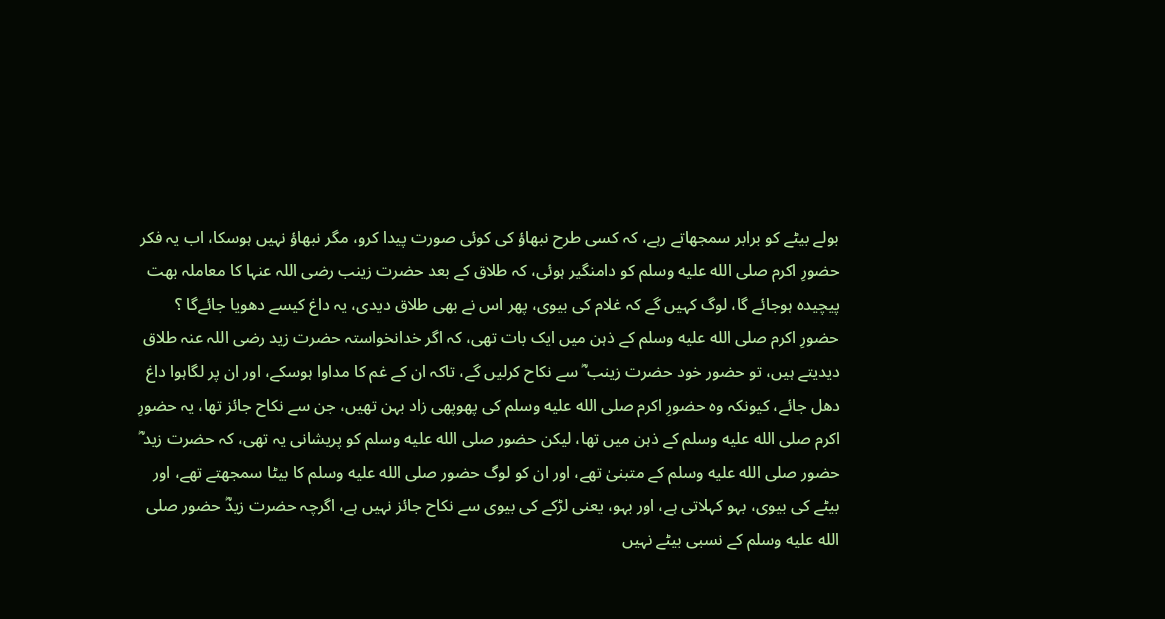بولے بیٹے کو برابر سمجھاتے رہے، کہ کسی طرح نبھاؤ کی کوئی صورت پیدا کرو، مگر نبھاؤ نہیں ہوسکا، اب یہ فکر حضورِ اکرم صلى الله عليه وسلم کو دامنگیر ہوئی، کہ طلاق کے بعد حضرت زینب رضی اللہ عنہا کا معاملہ بھت پیچیدہ ہوجائے گا، لوگ کہیں گے کہ غلام کی بیوی، پھر اس نے بھی طلاق دیدی، یہ داغ کیسے دھویا جائےگا ؟ حضورِ اکرم صلى الله عليه وسلم کے ذہن میں ایک بات تھی، کہ اگر خدانخواستہ حضرت زید رضی اللہ عنہ طلاق دیدیتے ہیں، تو حضور خود حضرت زینب ؓ سے نکاح کرلیں گے، تاکہ ان کے غم کا مداوا ہوسکے، اور ان پر لگاہوا داغ دھل جائے، کیونکہ وہ حضورِ اکرم صلى الله عليه وسلم کی پھوپھی زاد بہن تھیں، جن سے نکاح جائز تھا، یہ حضورِ اکرم صلى الله عليه وسلم کے ذہن میں تھا، لیکن حضور صلى الله عليه وسلم کو پریشانی یہ تھی، کہ حضرت زید ؓ حضور صلى الله عليه وسلم کے متبنیٰ تھے، اور ان کو لوگ حضور صلى الله عليه وسلم کا بیٹا سمجھتے تھے، اور بیٹے کی بیوی، بہو کہلاتی ہے، اور بہو، یعنی لڑکے کی بیوی سے نکاح جائز نہیں ہے، اگرچہ حضرت زیدؓ حضور صلى الله عليه وسلم کے نسبی بیٹے نہیں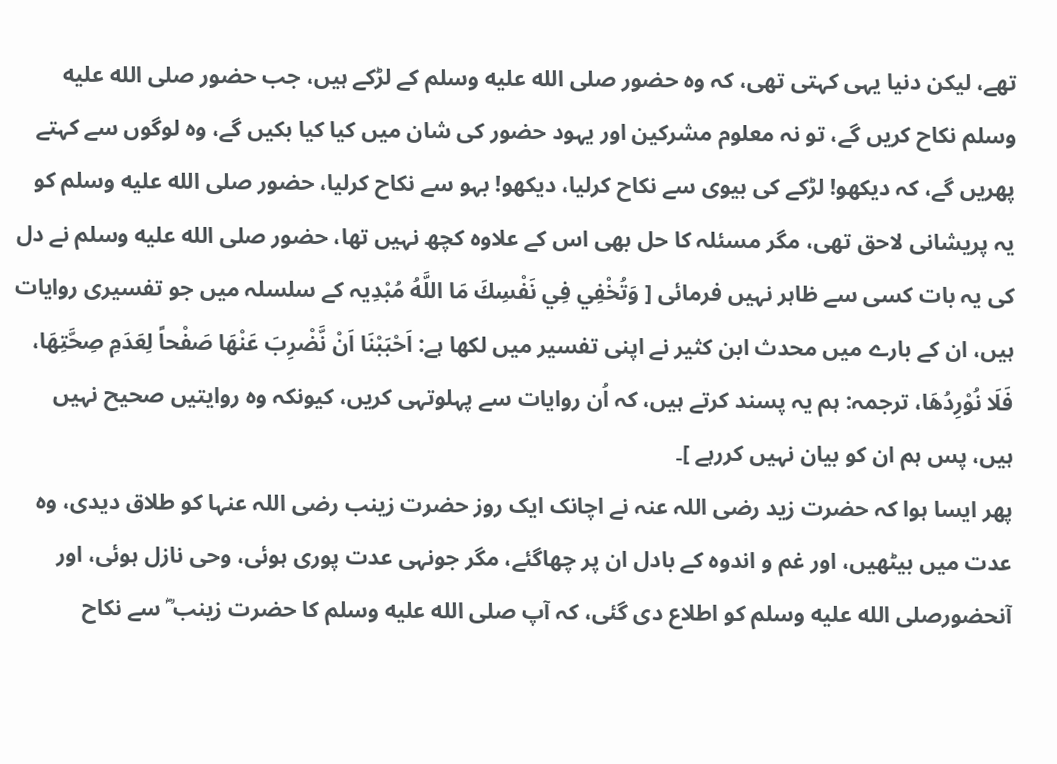تھے، لیکن دنیا یہی کہتی تھی، کہ وہ حضور صلى الله عليه وسلم کے لڑکے ہیں، جب حضور صلى الله عليه وسلم نکاح کریں گے، تو نہ معلوم مشرکین اور یہود حضور کی شان میں کیا کیا بکیں گے، وہ لوگوں سے کہتے پھریں گے، کہ دیکھو! لڑکے کی بیوی سے نکاح کرلیا، دیکھو! بہو سے نکاح کرلیا، حضور صلى الله عليه وسلم کو یہ پریشانی لاحق تھی، مگر مسئلہ کا حل بھی اس کے علاوہ کچھ نہیں تھا، حضور صلى الله عليه وسلم نے دل کی یہ بات کسی سے ظاہر نہیں فرمائی [ وَتُخْفِي فِي نَفْسِكَ مَا اللَّهُ مُبْدِيہ کے سلسلہ میں جو تفسیری روایات ہیں، ان کے بارے میں محدث ابن کثیر نے اپنی تفسیر میں لکھا ہے: اَحْبَبْنَا اَنْ نَّضْرِبَ عَنْھَا صَفْحاً لِعَدَمِ صِحَّتِھَا، فَلَا نُوْرِدُھَا، ترجمہ: ہم یہ پسند کرتے ہیں، کہ اُن روایات سے پہلوتہی کریں، کیونکہ وہ روایتیں صحیح نہیں ہیں، پس ہم ان کو بیان نہیں کررہے ]۔
پھر ایسا ہوا کہ حضرت زید رضی اللہ عنہ نے اچانک ایک روز حضرت زینب رضی اللہ عنہا کو طلاق دیدی، وہ عدت میں بیٹھیں، اور غم و اندوہ کے بادل ان پر چھاگئے، مگر جونہی عدت پوری ہوئی، وحی نازل ہوئی، اور آنحضورصلى الله عليه وسلم کو اطلاع دی گئی، کہ آپ صلى الله عليه وسلم کا حضرت زینب ؓ سے نکاح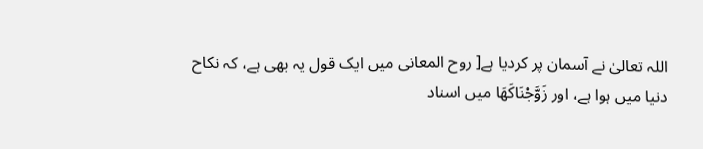اللہ تعالیٰ نے آسمان پر کردیا ہے[ روح المعانی میں ایک قول یہ بھی ہے، کہ نکاح دنیا میں ہوا ہے، اور زَوَّجْنَاکَھَا میں اسناد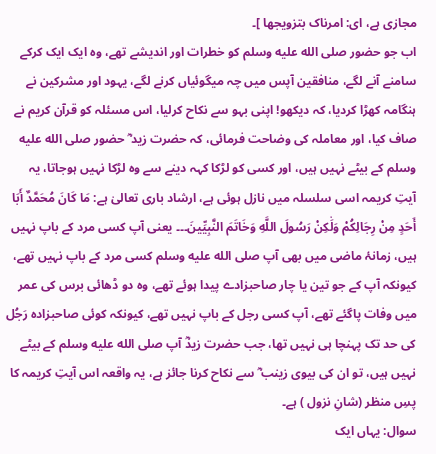مجازی ہے، ای: امرناک بتزویجھا ]۔
اب جو حضور صلى الله عليه وسلم کو خطرات اور اندیشے تھے، وہ ایک ایک کرکے سامنے آنے لگے، منافقین آپس میں چہ میگوئیاں کرنے لگے، یہود اور مشرکین نے ہنگامہ کھڑا کردیا، کہ دیکھو! اپنی بہو سے نکاح کرلیا، اس مسئلہ کو قرآن کریم نے صاف کیا، اور معاملہ کی وضاحت فرمائی، کہ حضرت زید ؓ حضور صلى الله عليه وسلم کے بیٹے نہیں ہیں، اور کسی کو لڑکا کہہ دینے سے وہ لڑکا نہیں ہوجاتا، یہ آیتِ کریمہ اسی سلسلہ میں نازل ہوئی ہے، ارشاد باری تعالیٰ ہے: مَا كَانَ مُحَمَّدٌ أَبَا أَحَدٍ مِنْ رِجَالِكُمْ وَلَٰكِنْ رَسُولَ اللَّهِ وَخَاتَمَ النَّبِيِّينَ۔۔۔ یعنی آپ کسی مرد کے باپ نہیں ہیں، زمانۂ ماضی میں بھی آپ صلى الله عليه وسلم کسی مرد کے باپ نہیں تھے، کیونکہ آپ کے جو تین یا چار صاحبزادے پیدا ہوئے تھے، وہ دو ڈھائی برس کی عمر میں وفات پاگئے تھے، آپ کسی رجل کے باپ نہیں تھے، کیونکہ کوئی صاحبزادہ رَجُل کی حد تک پہنچا ہی نہیں تھا، جب حضرت زیدؓ آپ صلى الله عليه وسلم کے بیٹے نہیں ہیں، تو ان کی بیوی زینب ؓ سے نکاح کرنا جائز ہے، یہ واقعہ اس آیتِ کریمہ کا پسِ منظر (شانِ نزول ) ہے۔
سوال: یہاں ایک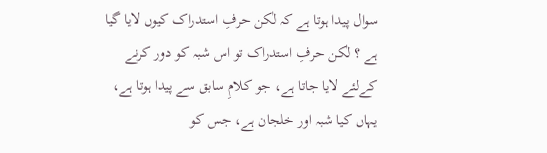سوال پیدا ہوتا ہے کہ لٰکن حرفِ استدراک کیوں لایا گیا ہے ؟ لٰکن حرفِ استدراک تو اس شبہ کو دور کرنے کےلئے لایا جاتا ہے، جو کلامِ سابق سے پیدا ہوتا ہے، یہاں کیا شبہ اور خلجان ہے، جس کو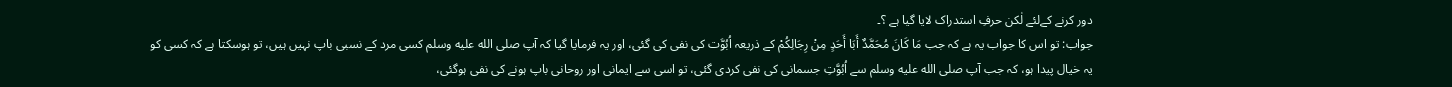دور کرنے کےلئے لٰکن حرفِ استدراک لایا گیا ہے ؟۔
جواب: تو اس کا جواب یہ ہے کہ جب مَا كَانَ مُحَمَّدٌ أَبَا أَحَدٍ مِنْ رِجَالِكُمْ کے ذریعہ اُبُوَّت کی نفی کی گئی، اور یہ فرمایا گیا کہ آپ صلى الله عليه وسلم کسی مرد کے نسبی باپ نہیں ہیں، تو ہوسکتا ہے کہ کسی کو یہ خیال پیدا ہو، کہ جب آپ صلى الله عليه وسلم سے اُبُوَّتِ جسمانی کی نفی کردی گئی، تو اسی سے ایمانی اور روحانی باپ ہونے کی نفی ہوگئی،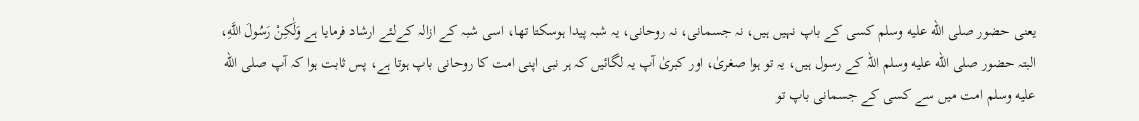یعنی حضور صلى الله عليه وسلم کسی کے باپ نہیں ہیں، نہ جسمانی، نہ روحانی، یہ شبہ پیدا ہوسکتا تھا، اسی شبہ کے ازالہ کےلئے ارشاد فرمایا ہے وَلَٰكِنْ رَسُولَ اللَّهِ، البتہ حضور صلى الله عليه وسلم اللہ کے رسول ہیں، یہ تو ہوا صغریٰ، اور کبریٰ آپ یہ لگائیں کہ ہر نبی اپنی امت کا روحانی باپ ہوتا ہے، پس ثابت ہوا کہ آپ صلى الله عليه وسلم امت میں سے کسی کے جسمانی باپ تو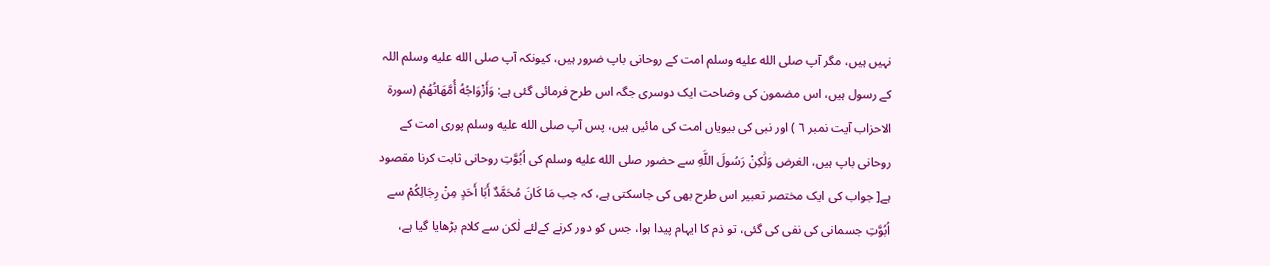نہیں ہیں، مگر آپ صلى الله عليه وسلم امت کے روحانی باپ ضرور ہیں، کیونکہ آپ صلى الله عليه وسلم اللہ کے رسول ہیں، اس مضمون کی وضاحت ایک دوسری جگہ اس طرح فرمائی گئی ہے: وَأَزْوَاجُهُ أُمَّهَاتُهُمْ (سورة الاحزاب آیت نمبر ٦ ) اور نبی کی بیویاں امت کی مائیں ہیں، پس آپ صلى الله عليه وسلم پوری امت کے روحانی باپ ہیں، الغرض وَلَٰكِنْ رَسُولَ اللَّهِ سے حضور صلى الله عليه وسلم کی اُبُوَّتِ روحانی ثابت کرنا مقصود ہے[ جواب کی ایک مختصر تعبیر اس طرح بھی کی جاسکتی ہے، کہ جب مَا كَانَ مُحَمَّدٌ أَبَا أَحَدٍ مِنْ رِجَالِكُمْ سے اُبُوَّتِ جسمانی کی نفی کی گئی، تو ذم کا ایہام پیدا ہوا، جس کو دور کرنے کےلئے لٰکن سے کلام بڑھایا گیا ہے،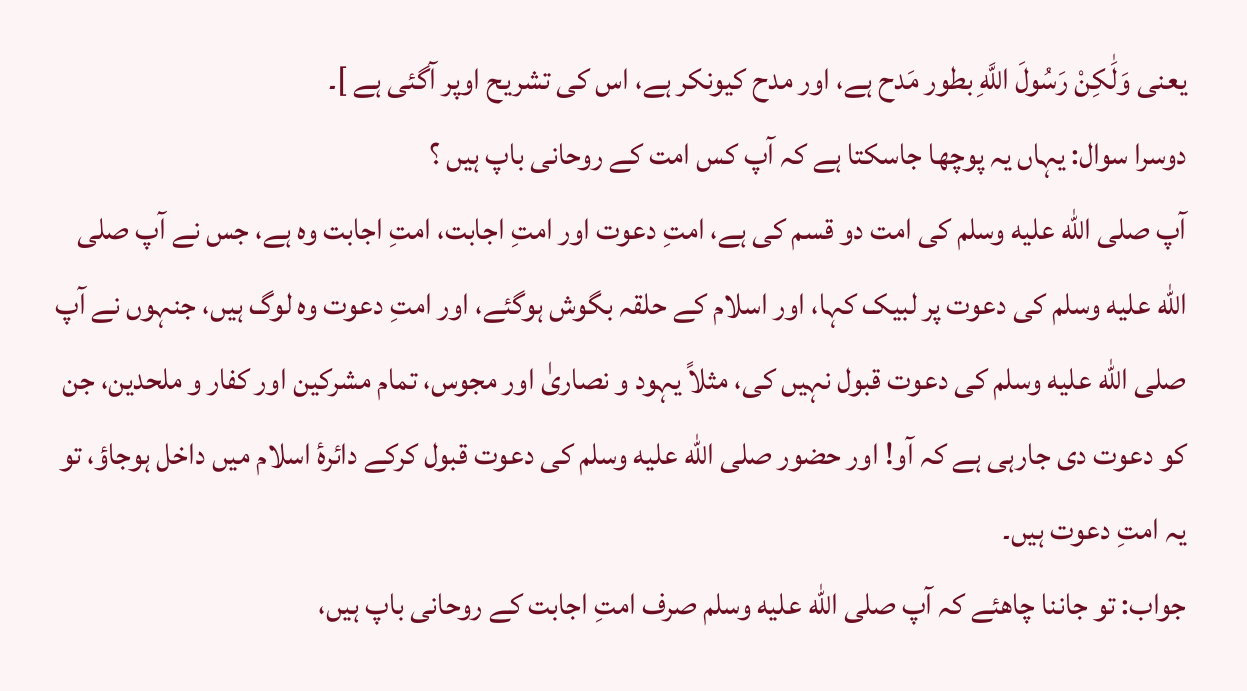یعنی وَلَٰكِنْ رَسُولَ اللَّهِ بطور مَدح ہے، اور مدح کیونکر ہے، اس کی تشریح اوپر آگئی ہے ]۔
دوسرا سوال: یہاں یہ پوچھا جاسکتا ہے کہ آپ کس امت کے روحانی باپ ہیں ؟
آپ صلى الله عليه وسلم کی امت دو قسم کی ہے، امتِ دعوت اور امتِ اجابت، امتِ اجابت وہ ہے، جس نے آپ صلى الله عليه وسلم کی دعوت پر لبیک کہا، اور اسلام کے حلقہ بگوش ہوگئے، اور امتِ دعوت وہ لوگ ہیں، جنہوں نے آپ صلى الله عليه وسلم کی دعوت قبول نہیں کی، مثلاً یہود و نصاریٰ اور مجوس، تمام مشرکین اور کفار و ملحدین، جن کو دعوت دی جارہی ہے کہ آو! اور حضور صلى الله عليه وسلم کی دعوت قبول کرکے دائرۂ اسلام میں داخل ہوجاؤ، تو یہ امتِ دعوت ہیں۔
جواب: تو جاننا چاھئے کہ آپ صلى الله عليه وسلم صرف امتِ اجابت کے روحانی باپ ہیں،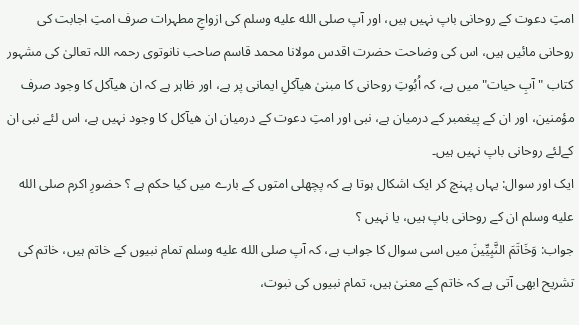امتِ دعوت کے روحانی باپ نہیں ہیں، اور آپ صلى الله عليه وسلم کی ازواجِ مطہرات صرف امتِ اجابت کی روحانی مائیں ہیں، اس کی وضاحت حضرت اقدس مولانا محمد قاسم صاحب نانوتوی رحمہ اللہ تعالیٰ کی مشہور کتاب "آبِ حیات" میں ہے، کہ اُبُوتِ روحانی کا مبنیٰ ھیآکلِ ایمانی پر ہے، اور ظاہر ہے کہ ان ھیآکل کا وجود صرف مؤمنین، اور ان کے پیغمبر کے درمیان ہے، نبی اور امتِ دعوت کے درمیان ان ھیآکل کا وجود نہیں ہے، اس لئے نبی ان کےلئے روحانی باپ نہیں ہیں۔
ایک اور سوال: یہاں پہنچ کر ایک اشکال ہوتا ہے کہ پچھلی امتوں کے بارے میں کیا حکم ہے ؟ حضورِ اکرم صلى الله عليه وسلم ان کے روحانی باپ ہیں، یا نہیں ؟
جواب: وَخَاتَمَ النَّبِيِّينَ میں اسی سوال کا جواب ہے، کہ آپ صلى الله عليه وسلم تمام نبیوں کے خاتم ہیں، خاتم کی تشریح ابھی آتی ہے کہ خاتم کے معنیٰ ہیں، تمام نبیوں کی نبوت،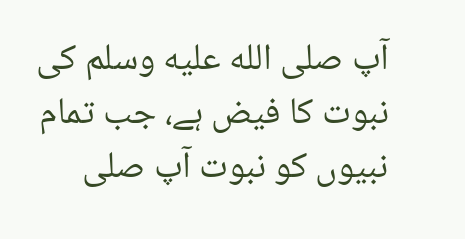آپ صلى الله عليه وسلم کی نبوت کا فیض ہے، جب تمام نبیوں کو نبوت آپ صلى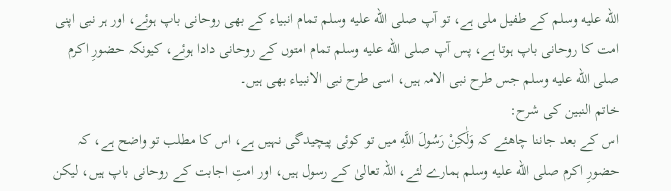الله عليه وسلم کے طفیل ملی ہے، تو آپ صلى الله عليه وسلم تمام انبیاء کے بھی روحانی باپ ہوئے، اور ہر نبی اپنی امت کا روحانی باپ ہوتا ہے، پس آپ صلى الله عليه وسلم تمام امتوں کے روحانی دادا ہوئے، کیونکہ حضورِ اکرم صلى الله عليه وسلم جس طرح نبی الامہ ہیں، اسی طرح نبی الانبیاء بھی ہیں۔
خاتم النبین کی شرح:
اس کے بعد جاننا چاھئے کہ وَلَٰكِنْ رَسُولَ اللَّهِ میں تو کوئی پیچیدگی نہیں ہے، اس کا مطلب تو واضح ہے، کہ حضورِ اکرم صلى الله عليه وسلم ہمارے لئے، اللہ تعالیٰ کے رسول ہیں، اور امتِ اجابت کے روحانی باپ ہیں، لیکن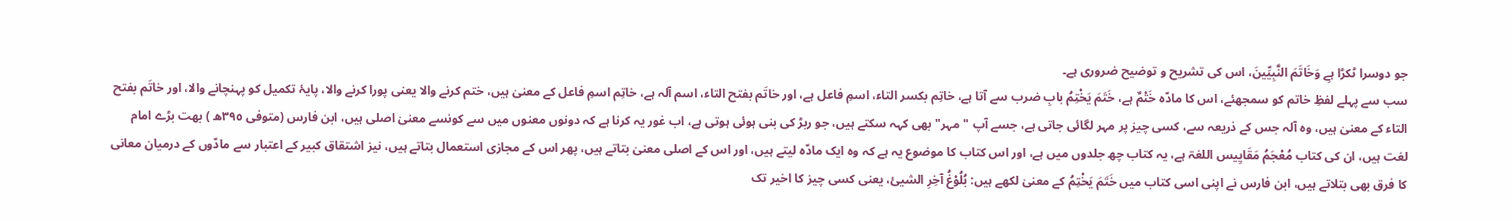جو دوسرا ٹکڑا ہےِ وَخَاتَمَ النَّبِيِّينَ، اس کی تشریح و توضیح ضروری ہے۔
سب سے پہلے لفظِ خاتم کو سمجھئے، اس کا مادّہ خَتْمٌ ہے، خَتَمَ یَخْتِمُ بابِ ضرب سے آتا ہے، خاتِم بکسر التاء، اسمِ فاعل ہے، اور خاتَم بفتح التاء، اسم آلہ ہے، خاتِم اسمِ فاعل کے معنیٰ ہیں، ختم کرنے والا یعنی پورا کرنے والا، پایۂ تکمیل کو پہنچانے والا، اور خاتَم بفتح التاء کے معنیٰ ہیں، وہ آلہ جس کے ذریعہ سے، کسی چیز پر مہر لگائی جاتی ہے، جسے آپ "مہر"بھی کہہ سکتے ہیں، جو ربڑ کی بنی ہوئی ہوتی ہے، اب غور یہ کرنا ہے کہ دونوں معنوں میں سے کونسے معنیٰ اصلی ہیں، ابن فارس (متوفی ٣٩٥ھ ) بھت بڑے امام لغت ہیں، ان کی کتاب مُعْجَمُ مَقَایِیس اللغۃ ہے، یہ کتاب چھ جلدوں میں ہے، اور اس کتاب کا موضوع یہ ہے کہ وہ ایک مادّہ لیتے ہیں، اور اس کے اصلی معنیٰ بتاتے ہیں، پھر اس کے مجازی استعمال بتاتے ہیں، نیز اشتقاق کبیر کے اعتبار سے مادّوں کے درمیان معانی کا فرق بھی بتلاتے ہیں، ابن فارس نے اپنی اسی کتاب میں خَتَمَ یَخْتِمُ کے معنیٰ لکھے ہیں: بُلُوْغُ آخِرِ الشیئ، یعنی کسی چیز کا اخیر تک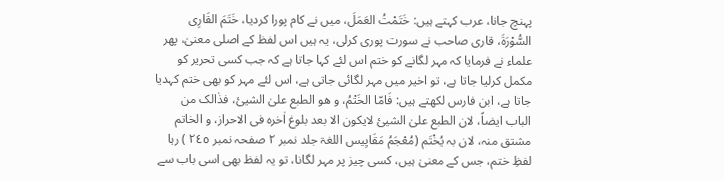پہنچ جانا، عرب کہتے ہیں: خَتَمْتُ العَمَلَ، میں نے کام پورا کردیا، خَتَمَ القَارِی السُّوْرَةَ، قاری صاحب نے سورت پوری کرلی، یہ ہیں اس لفظ کے اصلی معنیٰ، پھر علماء نے فرمایا کہ مہر لگانے کو ختم اس لئے کہا جاتا ہے کہ جب کسی تحریر کو مکمل کرلیا جاتا ہے، تو اخیر میں مہر لگائی جاتی ہے، اس لئے مہر کو بھی ختم کہدیا جاتا ہے، ابن فارس لکھتے ہیں: فَامّا الخَتْمُ، و ھو الطبع علیٰ الشیئ، فذٰالک من الباب ایضاً، لان الطبع علیٰ الشیئ لایکون الا بعد بلوغ اٰخرہ فی الاحراز، و الخاتم مشتق منہ، لان بہ یُخْتَم (مُعْجَمُ مَقَایِیس اللغۃ جلد نمبر ٢ صفحہ نمبر ٢٤٥ ) رہا لفظِ ختم، جس کے معنیٰ ہیں، کسی چیز پر مہر لگانا، تو یہ لفظ بھی اسی باب سے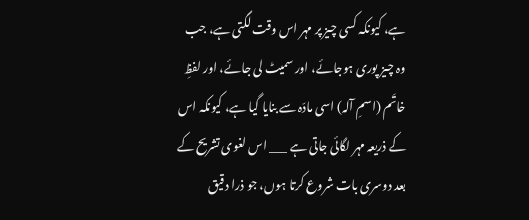ہے، کیونکہ کسی چیز پر مہر اس وقت لگتی ہے، جب وہ چیز پوری ہوجائے، اور سمیٹ لی جائے، اور لفظِ خاتَم (اسمِ آلہ) اسی مادّہ سے بنایا گیا ہے، کیونکہ اس کے ذریعہ مہر لگائی جاتی ہے ___ اس لغوی تشریح کے بعد دوسری بات شروع کرتا ہوں، جو ذرا دقیق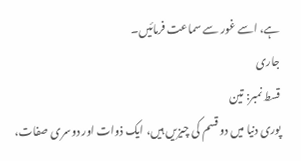ہے، اسے غور سے سماعت فرمائیں۔
جاری
قسط نمبر: تین
پوری دنیا میں دو قسم کی چیزیں ہیں، ایک ذوات اور دوسری صفات،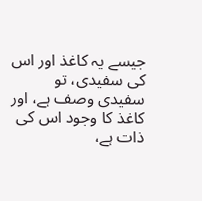جیسے یہ کاغذ اور اس کی سفیدی، تو سفیدی وصف ہے، اور کاغذ کا وجود اس کی ذات ہے،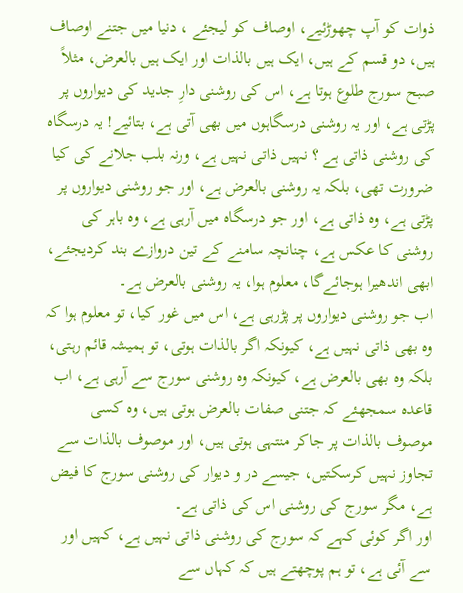ذوات کو آپ چھوڑئیے، اوصاف کو لیجئے ، دنیا میں جتنے اوصاف ہیں، دو قسم کے ہیں، ایک ہیں بالذات اور ایک ہیں بالعرض، مثلاً صبح سورج طلوع ہوتا ہے، اس کی روشنی دارِ جدید کی دیواروں پر پڑتی ہے، اور یہ روشنی درسگاہوں میں بھی آتی ہے، بتائیے! یہ درسگاہ کی روشنی ذاتی ہے ؟ نہیں ذاتی نہیں ہے، ورنہ بلب جلانے کی کیا ضرورت تھی، بلکہ یہ روشنی بالعرض ہے، اور جو روشنی دیواروں پر پڑتی ہے، وہ ذاتی ہے، اور جو درسگاہ میں آرہی ہے، وہ باہر کی روشنی کا عکس ہے، چنانچہ سامنے کے تین دروازے بند کردیجئے، ابھی اندھیرا ہوجائےگا، معلوم ہوا، یہ روشنی بالعرض ہے۔
اب جو روشنی دیواروں پر پڑرہی ہے، اس میں غور کیا، تو معلوم ہوا کہ وہ بھی ذاتی نہیں ہے، کیونکہ اگر بالذات ہوتی، تو ہمیشہ قائم رہتی، بلکہ وہ بھی بالعرض ہے، کیونکہ وہ روشنی سورج سے آرہی ہے، اب قاعدہ سمجھئے کہ جتنی صفات بالعرض ہوتی ہیں، وہ کسی موصوف بالذات پر جاکر منتہی ہوتی ہیں، اور موصوف بالذات سے تجاوز نہیں کرسکتیں، جیسے در و دیوار کی روشنی سورج کا فیض ہے، مگر سورج کی روشنی اس کی ذاتی ہے۔
اور اگر کوئی کہے کہ سورج کی روشنی ذاتی نہیں ہے، کہیں اور سے آئی ہے، تو ہم پوچھتے ہیں کہ کہاں سے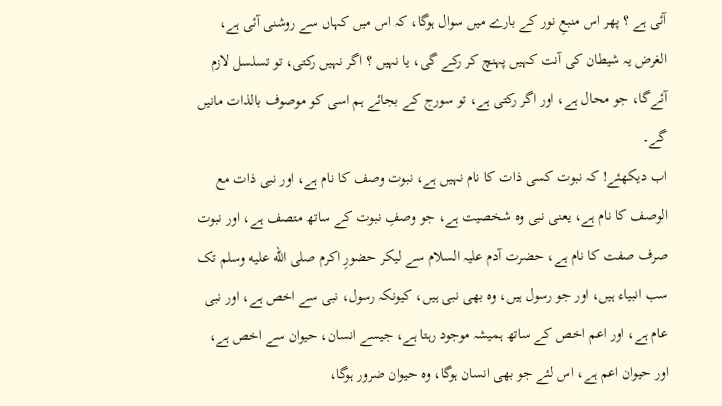آئی ہے ؟ پھر اس منبعِ نور کے بارے میں سوال ہوگا، کہ اس میں کہاں سے روشنی آئی ہے، الغرض یہ شیطان کی آنت کہیں پہنچ کر رکے گی، یا نہیں ؟ اگر نہیں رکتی، تو تسلسل لازم آئےگا، جو محال ہے، اور اگر رکتی ہے، تو سورج کے بجائے ہم اسی کو موصوف بالذات مانیں گے۔
اب دیکھئے! کہ نبوت کسی ذات کا نام نہیں ہے، نبوت وصف کا نام ہے، اور نبی ذات مع الوصف کا نام ہے، یعنی نبی وہ شخصیت ہے، جو وصفِ نبوت کے ساتھ متصف ہے، اور نبوت صرف صفت کا نام ہے، حضرت آدم علیہ السلام سے لیکر حضورِ اکرم صلى الله عليه وسلم تک سب انبیاء ہیں، اور جو رسول ہیں، وہ بھی نبی ہیں، کیونکہ رسول، نبی سے اخص ہے، اور نبی عام ہے، اور اعم اخص کے ساتھ ہمیشہ موجود رہتا ہے، جیسے انسان، حیوان سے اخص ہے، اور حیوان اعم ہے، اس لئے جو بھی انسان ہوگا، وہ حیوان ضرور ہوگا،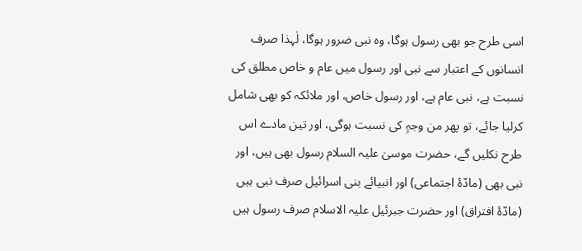اسی طرح جو بھی رسول ہوگا، وہ نبی ضرور ہوگا، لٰہذا صرف انسانوں کے اعتبار سے نبی اور رسول میں عام و خاص مطلق کی نسبت ہے، نبی عام ہے، اور رسول خاص، اور ملائکہ کو بھی شامل کرلیا جائے، تو پھر من وجہٍ کی نسبت ہوگی، اور تین مادے اس طرح نکلیں گے، حضرت موسیٰ علیہ السلام رسول بھی ہیں، اور نبی بھی (مادّۂ اجتماعی) اور انبیائے بنی اسرائیل صرف نبی ہیں (مادّۂ افتراق) اور حضرت جبرئیل علیہ الاسلام صرف رسول ہیں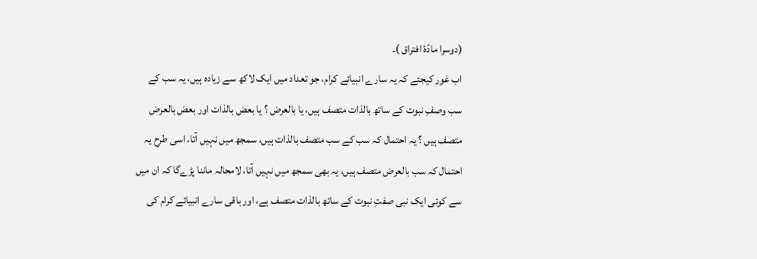(دوسرا مادّۂ افتراق )۔
اب غور کیجئے کہ یہ سارے انبیائے کرام، جو تعداد میں ایک لاکھ سے زیادہ ہیں، یہ سب کے سب وصفِ نبوت کے ساتھ بالذات متصف ہیں، یا بالعرض ؟ یا بعض بالذات اور بعض بالعرض متصف ہیں ؟ یہ احتمال کہ سب کے سب متصف بالذات ہیں، سمجھ میں نہیں آتا، اسی طرح یہ احتمال کہ سب بالعرض متصف ہیں، یہ بھی سمجھ میں نہیں آتا، لامحالہ ماننا پڑےگا کہ ان میں سے کوئی ایک نبی صفتِ نبوت کے ساتھ بالذات متصف ہے، اور باقی سارے انبیائے کرام کی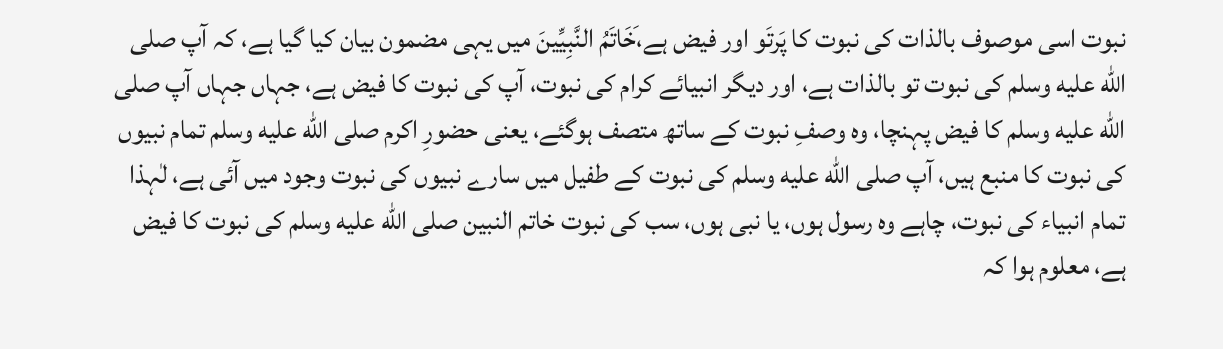نبوت اسی موصوف بالذات کی نبوت کا پَرتَو اور فیض ہے،َخَاتَمُ النَّبِيِّينَ میں یہی مضمون بیان کیا گیا ہے، کہ آپ صلى الله عليه وسلم کی نبوت تو بالذات ہے، اور دیگر انبیائے کرام کی نبوت، آپ کی نبوت کا فیض ہے، جہاں جہاں آپ صلى الله عليه وسلم کا فیض پہنچا، وہ وصفِ نبوت کے ساتھ متصف ہوگئے، یعنی حضورِ اکرم صلى الله عليه وسلم تمام نبیوں کی نبوت کا منبع ہیں، آپ صلى الله عليه وسلم کی نبوت کے طفیل میں سارے نبیوں کی نبوت وجود میں آئی ہے، لٰہذا تمام انبیاء کی نبوت، چاہے وہ رسول ہوں، یا نبی ہوں، سب کی نبوت خاتم النبین صلى الله عليه وسلم کی نبوت کا فیض ہے، معلوم ہوا کہ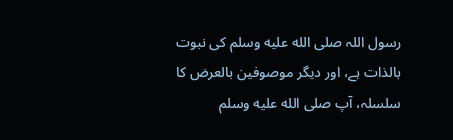رسول اللہ صلى الله عليه وسلم کی نبوت بالذات ہے، اور دیگر موصوفین بالعرض کا سلسلہ، آپ صلى الله عليه وسلم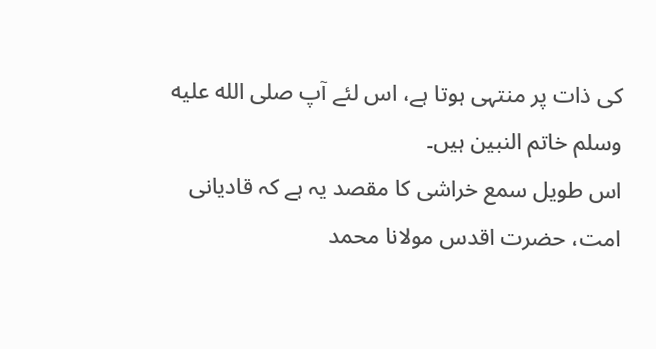کی ذات پر منتہی ہوتا ہے، اس لئے آپ صلى الله عليه وسلم خاتم النبین ہیں۔
اس طویل سمع خراشی کا مقصد یہ ہے کہ قادیانی امت، حضرت اقدس مولانا محمد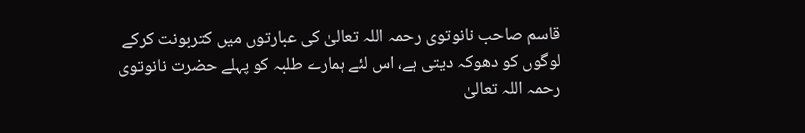قاسم صاحب نانوتوی رحمہ اللہ تعالیٰ کی عبارتوں میں کتربونت کرکے لوگوں کو دھوکہ دیتی ہے، اس لئے ہمارے طلبہ کو پہلے حضرت نانوتوی رحمہ اللہ تعالیٰ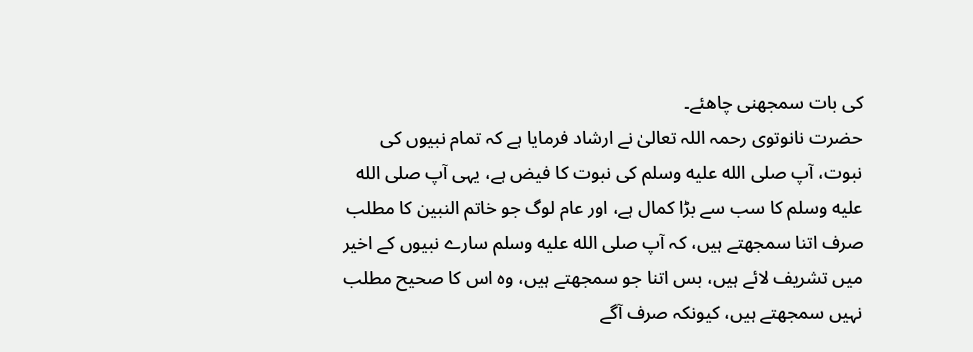کی بات سمجھنی چاھئے۔
حضرت نانوتوی رحمہ اللہ تعالیٰ نے ارشاد فرمایا ہے کہ تمام نبیوں کی نبوت، آپ صلى الله عليه وسلم کی نبوت کا فیض ہے، یہی آپ صلى الله عليه وسلم کا سب سے بڑا کمال ہے، اور عام لوگ جو خاتم النبین کا مطلب صرف اتنا سمجھتے ہیں، کہ آپ صلى الله عليه وسلم سارے نبیوں کے اخیر میں تشریف لائے ہیں، بس اتنا جو سمجھتے ہیں، وہ اس کا صحیح مطلب نہیں سمجھتے ہیں، کیونکہ صرف آگے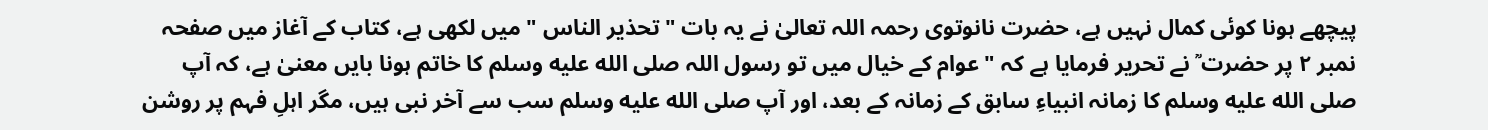پیچھے ہونا کوئی کمال نہیں ہے، حضرت نانوتوی رحمہ اللہ تعالیٰ نے یہ بات "تحذیر الناس " میں لکھی ہے، کتاب کے آغاز میں صفحہ نمبر ٢ پر حضرت ؒ نے تحریر فرمایا ہے کہ "عوام کے خیال میں تو رسول اللہ صلى الله عليه وسلم کا خاتم ہونا بایں معنیٰ ہے، کہ آپ صلى الله عليه وسلم کا زمانہ انبیاءِ سابق کے زمانہ کے بعد، اور آپ صلى الله عليه وسلم سب سے آخر نبی ہیں، مگر اہلِ فہم پر روشن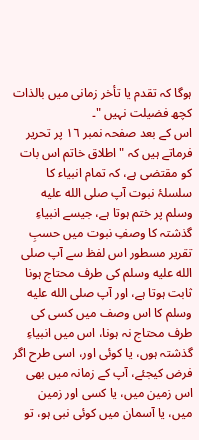ہوگا کہ تقدم یا تأخر زمانی میں بالذات کچھ فضیلت نہیں "۔
اس کے بعد صفحہ نمبر ١٦ پر تحریر فرماتے ہیں کہ "اطلاق خاتم اس بات کو مقتضی ہے، کہ تمام انبیاء کا سلسلۂ نبوت آپ صلى الله عليه وسلم پر ختم ہوتا ہے، جیسے انبیاءِ گذشتہ کا وصفِ نبوت میں حسبِ تقریر مسطور اس لفظ سے آپ صلى الله عليه وسلم کی طرف محتاج ہونا ثابت ہوتا ہے، اور آپ صلى الله عليه وسلم کا اس وصف میں کسی کی طرف محتاج نہ ہونا، اس میں انبیاءِ گذشتہ ہوں، یا کوئی اور، اسی طرح اگر فرض کیجئے، آپ کے زمانہ میں بھی اس زمین میں، یا کسی اور زمین میں، یا آسمان میں کوئی نبی ہو، تو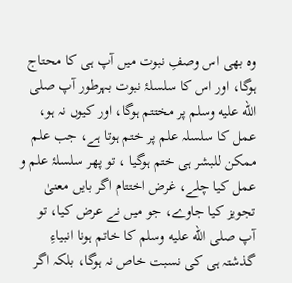وہ بھی اس وصفِ نبوت میں آپ ہی کا محتاج ہوگا، اور اس کا سلسلۂ نبوت بہرطور آپ صلى الله عليه وسلم پر مختتم ہوگا، اور کیوں نہ ہو، عمل کا سلسلہ علم پر ختم ہوتا ہے، جب علم ممکن للبشر ہی ختم ہوگیا ، تو پھر سلسلۂ علم و عمل کیا چلے، غرض اختتام اگر بایں معنیٰ تجویز کیا جاوے، جو میں نے عرض کیا، تو آپ صلى الله عليه وسلم کا خاتم ہونا انبیاءِ گذشتہ ہی کی نسبت خاص نہ ہوگا، بلکہ اگر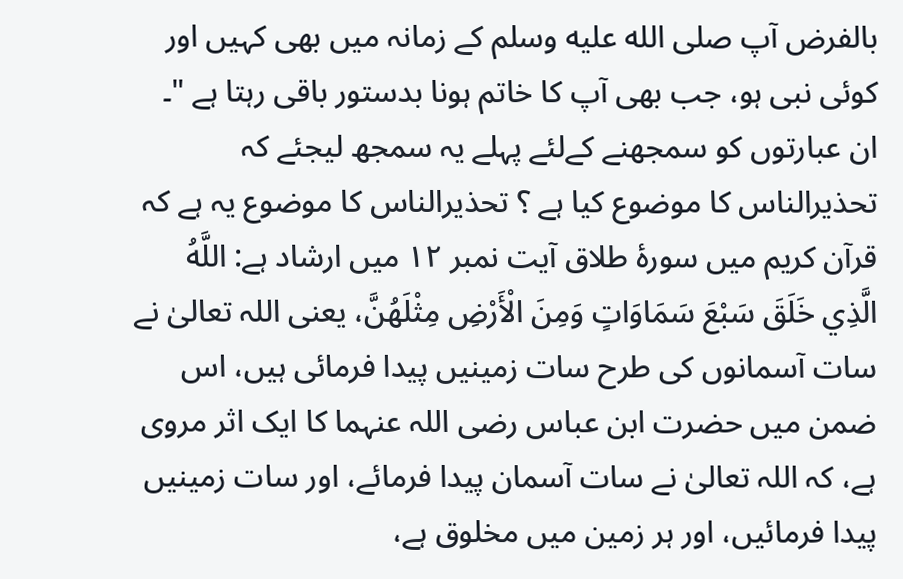بالفرض آپ صلى الله عليه وسلم کے زمانہ میں بھی کہیں اور کوئی نبی ہو، جب بھی آپ کا خاتم ہونا بدستور باقی رہتا ہے "۔
ان عبارتوں کو سمجھنے کےلئے پہلے یہ سمجھ لیجئے کہ تحذیرالناس کا موضوع کیا ہے ؟ تحذیرالناس کا موضوع یہ ہے کہ قرآن کریم میں سورۂ طلاق آیت نمبر ١٢ میں ارشاد ہے: اللَّهُ الَّذِي خَلَقَ سَبْعَ سَمَاوَاتٍ وَمِنَ الْأَرْضِ مِثْلَهُنَّ، یعنی اللہ تعالیٰ نے سات آسمانوں کی طرح سات زمینیں پیدا فرمائی ہیں، اس ضمن میں حضرت ابن عباس رضی اللہ عنہما کا ایک اثر مروی ہے، کہ اللہ تعالیٰ نے سات آسمان پیدا فرمائے، اور سات زمینیں پیدا فرمائیں، اور ہر زمین میں مخلوق ہے،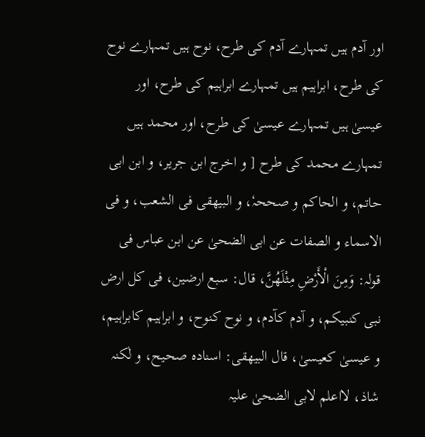اور آدم ہیں تمہارے آدم کی طرح، نوح ہیں تمہارے نوح کی طرح، ابراہیم ہیں تمہارے ابراہیم کی طرح، اور عیسیٰ ہیں تمہارے عیسیٰ کی طرح، اور محمد ہیں تمہارے محمد کی طرح [ و اخرج ابن جریر، و ابن ابی حاتم، و الحاکم و صححہٗ، و البیھقی فی الشعب، و فی الاسماء و الصفات عن ابی الضحیٰ عن ابن عباس فی قولہ: وَمِنَ الْأَرْضِ مِثْلَهُنَّ، قال: سبع ارضین، فی کل ارض نبی کنبیکم، و آدم کآدم، و نوح کنوح، و ابراہیم کابراہیم، و عیسیٰ کعیسیٰ، قال البیھقی: اسنادہ صحیح، و لٰکنہ شاذ، لااعلم لابی الضحیٰ علیہ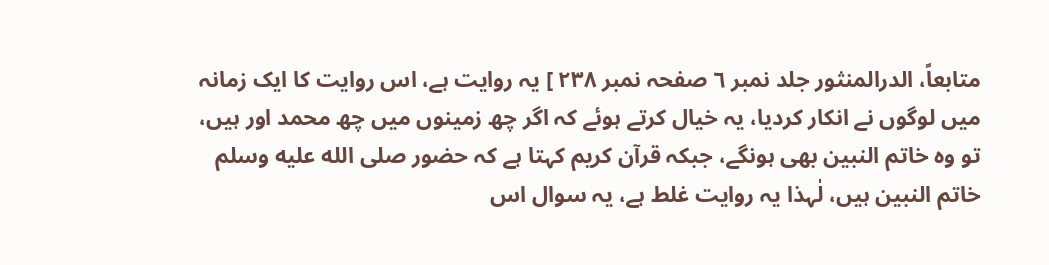متابعاً، الدرالمنثور جلد نمبر ٦ صفحہ نمبر ٢٣٨ ] یہ روایت ہے، اس روایت کا ایک زمانہ میں لوگوں نے انکار کردیا، یہ خیال کرتے ہوئے کہ اگر چھ زمینوں میں چھ محمد اور ہیں، تو وہ خاتم النبین بھی ہونگے، جبکہ قرآن کریم کہتا ہے کہ حضور صلى الله عليه وسلم خاتم النبین ہیں، لٰہذا یہ روایت غلط ہے، یہ سوال اس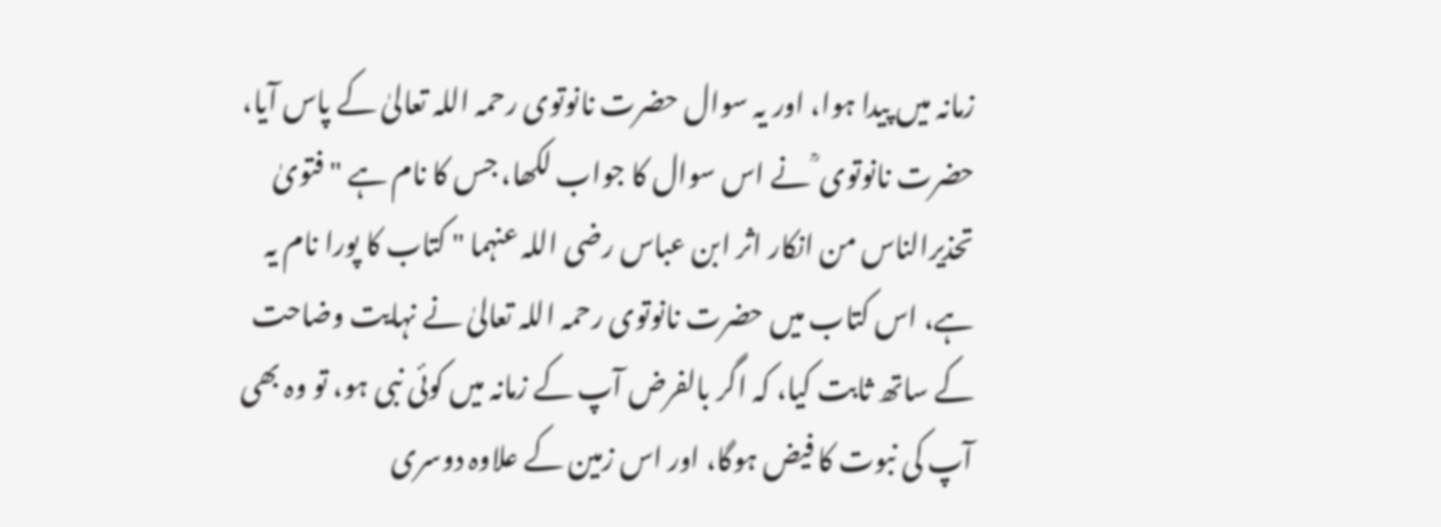زمانہ میں پیدا ہوا، اور یہ سوال حضرت نانوتوی رحمہ اللہ تعالیٰ کے پاس آیا، حضرت نانوتوی ؒ نے اس سوال کا جواب لکھا، جس کا نام ہے "فتویٰ تحذیرالناس من انکار اثر ابن عباس رضی اللہ عنہما " کتاب کا پورا نام یہ ہے، اس کتاب میں حضرت نانوتوی رحمہ اللہ تعالیٰ نے نہایت وضاحت کے ساتھ ثابت کیا، کہ اگر بالفرض آپ کے زمانہ میں کوئی نبی ہو، تو وہ بھی آپ کی نبوت کا فیض ہوگا، اور اس زمین کے علاوہ دوسری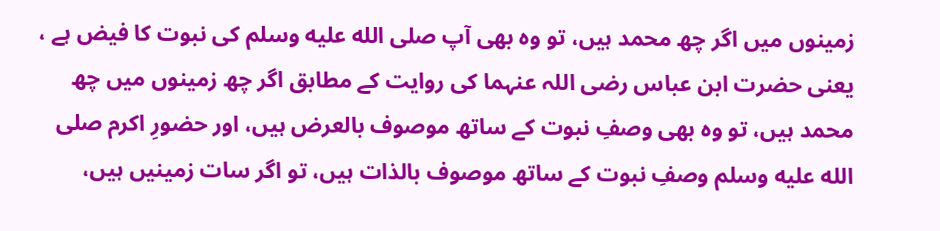زمینوں میں اگر چھ محمد ہیں، تو وہ بھی آپ صلى الله عليه وسلم کی نبوت کا فیض ہے ، یعنی حضرت ابن عباس رضی اللہ عنہما کی روایت کے مطابق اگر چھ زمینوں میں چھ محمد ہیں، تو وہ بھی وصفِ نبوت کے ساتھ موصوف بالعرض ہیں، اور حضورِ اکرم صلى الله عليه وسلم وصفِ نبوت کے ساتھ موصوف بالذات ہیں، تو اگر سات زمینیں ہیں،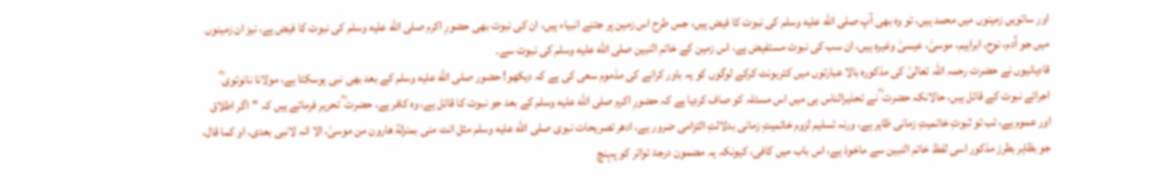اور ساتویں زمینوں میں محمد ہیں، تو وہ بھی آپ صلى الله عليه وسلم کی نبوت کا فیض ہیں، جس طرح اس زمین پر جتنے انبیاء ہیں، ان کی نبوت بھی حضورِ اکرم صلى الله عليه وسلم کی نبوت کا فیض ہے، نیز ان زمینوں میں جو آدم، نوح، ابراہیم، موسیٰ، عیسیٰ وغیرہ ہیں، ان سب کی نبوت مستفیض ہے، اس زمین کے خاتم النبین صلى الله عليه وسلم کی نبوت سے۔
قادیانیوں نے حضرت رحمہ اللہ تعالیٰ کی مذکورہ بالا عبارتوں میں کتربونت کرکے لوگوں کو یہ باور کرانے کی مذموم سعی کی ہے کہ دیکھو! حضور صلى الله عليه وسلم کے بعد بھی نبی ہوسکتا ہے، مولانا نانوتوی ؒ اجرائے نبوت کے قائل ہیں، حالانکہ حضرت ؒ نے تحذیرالناس ہی میں اس مسئلہ کو صاف کردیا ہے کہ حضورِ اکرم صلى الله عليه وسلم کے بعد جو نبوت کا قائل ہے، وہ کافر ہے، حضرت ؒ تحریر فرماتے ہیں کہ "اگر اطلاق اور عموم ہے، تب تو ثبوتِ خاتمیتِ زمانی ظاہر ہے، ورنہ تسلیم لزوم خاتمیتِ زمانی بدلالتِ التزامی ضرور ہے، ادھر تصریحات نبوی صلى الله عليه وسلم مثل انت منی بمنزلة ھارون من موسیٰ، الا انہ لانبی بعدی، او کما قال، جو بظاہر بطرز مذکور اسی لفظ خاتم النبین سے ماخوذ ہے، اس باب میں کافی، کیونکہ یہ مضمون درجۂ تواتر کو پہنچ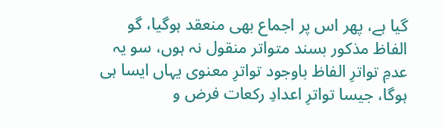گیا ہے، پھر اس پر اجماع بھی منعقد ہوگیا، گو الفاظ مذکور بسند متواتر منقول نہ ہوں، سو یہ عدمِ تواترِ الفاظ باوجود تواترِ معنوی یہاں ایسا ہی ہوگا، جیسا تواترِ اعدادِ رکعات فرض و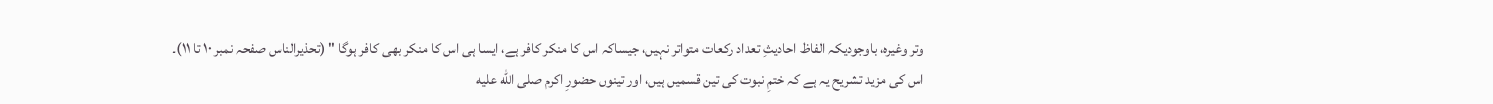وتر وغیرہ، باوجودیکہ الفاظ احادیثِ تعداد رکعات متواتر نہیں، جیساکہ اس کا منکر کافر ہے، ایسا ہی اس کا منکر بھی کافر ہوگا " (تحذیرالناس صفحہ نمبر ١٠ تا ١١)۔
اس کی مزید تشریح یہ ہے کہ ختمِ نبوت کی تین قسمیں ہیں، اور تینوں حضورِ اکرم صلى الله عليه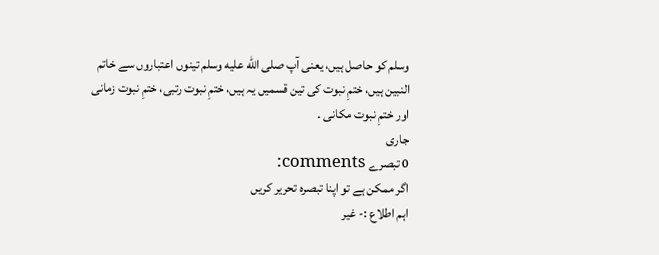وسلم کو حاصل ہیں، یعنی آپ صلى الله عليه وسلم تینوں اعتباروں سے خاتم النبین ہیں، ختمِ نبوت کی تین قسمیں یہ ہیں، ختمِ نبوت رتبی، ختمِ نبوت زمانی اور ختمِ نبوت مکانی ۔
جاری
0 تبصرے comments:
اگر ممکن ہے تو اپنا تبصرہ تحریر کریں
اہم اطلاع :- غیر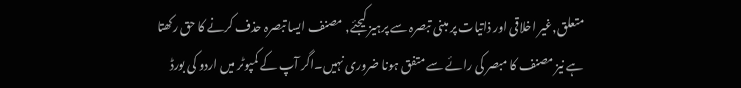متعلق,غیر اخلاقی اور ذاتیات پر مبنی تبصرہ سے پرہیز کیجئے, مصنف ایسا تبصرہ حذف کرنے کا حق رکھتا ہے نیز مصنف کا مبصر کی رائے سے متفق ہونا ضروری نہیں۔اگر آپ کے کمپوٹر میں اردو کی بورڈ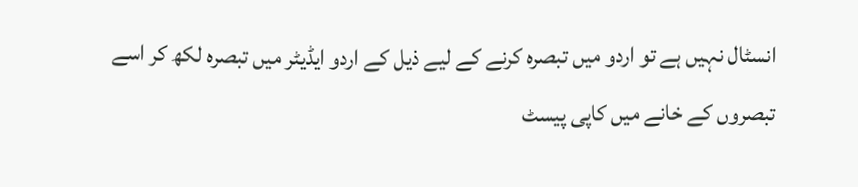انسٹال نہیں ہے تو اردو میں تبصرہ کرنے کے لیے ذیل کے اردو ایڈیٹر میں تبصرہ لکھ کر اسے تبصروں کے خانے میں کاپی پیسٹ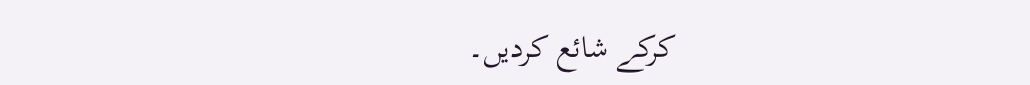کرکے شائع کردیں۔